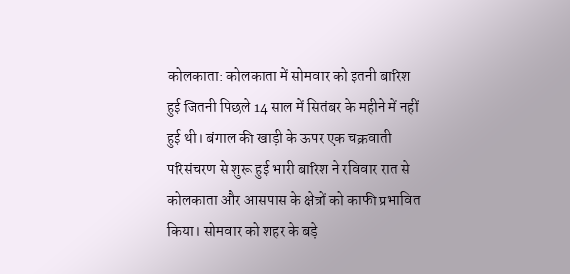कोलकाता: कोलकाता में सोमवार को इतनी बारिश हुई जितनी पिछले 14 साल में सितंबर के महीने में नहीं हुई थी। बंगाल की खाड़ी के ऊपर एक चक्रवाती परिसंचरण से शुरू हुई भारी बारिश ने रविवार रात से कोलकाता और आसपास के क्षेत्रों को काफी प्रभावित किया। सोमवार को शहर के बड़े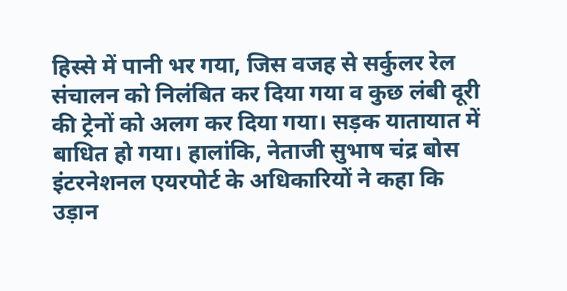हिस्से में पानी भर गया, जिस वजह से सर्कुलर रेल संचालन को निलंबित कर दिया गया व कुछ लंबी दूरी की ट्रेनों को अलग कर दिया गया। सड़क यातायात में बाधित हो गया। हालांकि, नेताजी सुभाष चंद्र बोस इंटरनेशनल एयरपोर्ट के अधिकारियों ने कहा कि उड़ान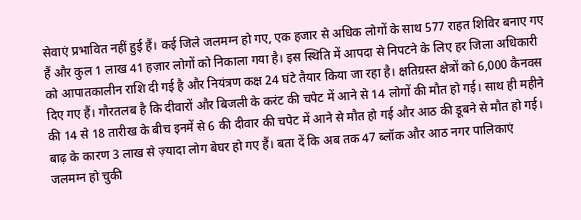सेवाएं प्रभावित नहीं हुई हैं। कई जिले जलमग्न हो गए, एक हजार से अधिक लोगों के साथ 577 राहत शिविर बनाए गए हैं और कुल 1 लाख 41 हज़ार लोगों को निकाला गया है। इस स्थिति में आपदा से निपटने के लिए हर जिला अधिकारी को आपातकालीन राशि दी गई है और नियंत्रण कक्ष 24 घंटे तैयार किया जा रहा है। क्षतिग्रस्त क्षेत्रों को 6,000 कैनवस दिए गए हैं। गौरतलब है कि दीवारों और बिजली के करंट की चपेट में आने से 14 लोगों की मौत हो गई। साथ ही महीने की 14 से 18 तारीख के बीच इनमें से 6 की दीवार की चपेट में आने से मौत हो गई और आठ की डूबने से मौत हो गई। बाढ़ के कारण 3 लाख से ज़्यादा लोग बेघर हो गए हैं। बता दें कि अब तक 47 ब्लॉक और आठ नगर पालिकाएं जलमग्न हो चुकी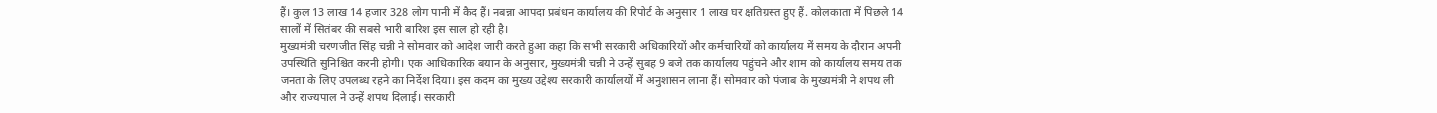हैं। कुल 13 लाख 14 हजार 328 लोग पानी में कैद हैं। नबन्ना आपदा प्रबंधन कार्यालय की रिपोर्ट के अनुसार 1 लाख घर क्षतिग्रस्त हुए हैं. कोलकाता में पिछले 14 सालों में सितंबर की सबसे भारी बारिश इस साल हो रही है।
मुख्यमंत्री चरणजीत सिंह चन्नी ने सोमवार को आदेश जारी करते हुआ कहा कि सभी सरकारी अधिकारियों और कर्मचारियों को कार्यालय में समय के दौरान अपनी उपस्थिति सुनिश्चित करनी होगी। एक आधिकारिक बयान के अनुसार, मुख्यमंत्री चन्नी ने उन्हें सुबह 9 बजे तक कार्यालय पहुंचने और शाम को कार्यालय समय तक जनता के लिए उपलब्ध रहने का निर्देश दिया। इस कदम का मुख्य उद्देश्य सरकारी कार्यालयों में अनुशासन लाना हैं। सोमवार को पंजाब के मुख्यमंत्री ने शपथ ली और राज्यपाल ने उन्हें शपथ दिलाई। सरकारी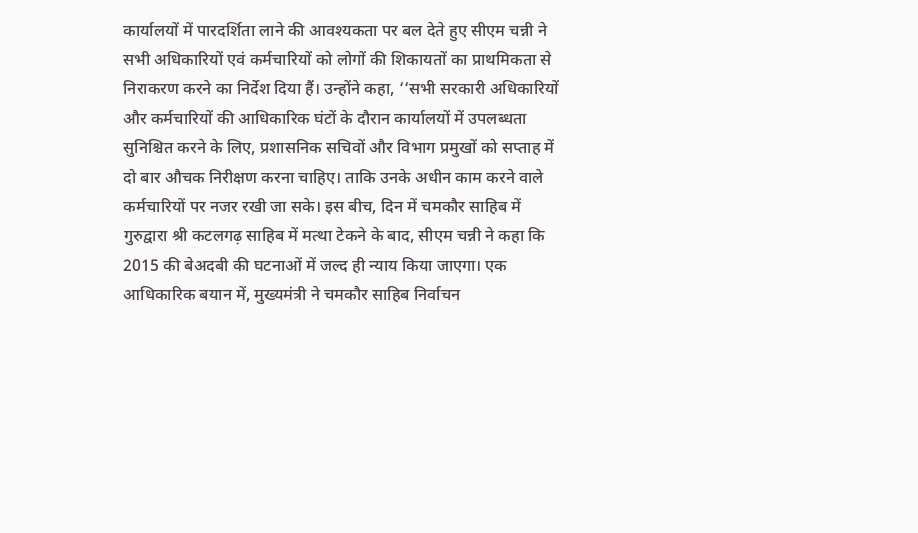कार्यालयों में पारदर्शिता लाने की आवश्यकता पर बल देते हुए सीएम चन्नी ने सभी अधिकारियों एवं कर्मचारियों को लोगों की शिकायतों का प्राथमिकता से निराकरण करने का निर्देश दिया हैं। उन्होंने कहा, ‘‘सभी सरकारी अधिकारियों और कर्मचारियों की आधिकारिक घंटों के दौरान कार्यालयों में उपलब्धता सुनिश्चित करने के लिए, प्रशासनिक सचिवों और विभाग प्रमुखों को सप्ताह में दो बार औचक निरीक्षण करना चाहिए। ताकि उनके अधीन काम करने वाले कर्मचारियों पर नजर रखी जा सके। इस बीच, दिन में चमकौर साहिब में गुरुद्वारा श्री कटलगढ़ साहिब में मत्था टेकने के बाद, सीएम चन्नी ने कहा कि 2015 की बेअदबी की घटनाओं में जल्द ही न्याय किया जाएगा। एक आधिकारिक बयान में, मुख्यमंत्री ने चमकौर साहिब निर्वाचन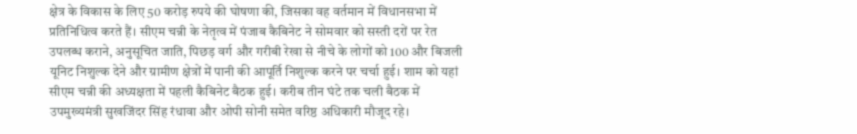क्षेत्र के विकास के लिए 50 करोड़ रुपये की घोषणा की, जिसका वह वर्तमान में विधानसभा में प्रतिनिधित्व करते हैं। सीएम चन्नी के नेतृत्व में पंजाब कैबिनेट ने सोमवार को सस्ती दरों पर रेत उपलब्ध कराने, अनुसूचित जाति, पिछड़ वर्ग और गरीबी रेखा से नीचे के लोगों को 100 और बिजली यूनिट निशुल्क देने और ग्रामीण क्षेत्रों में पानी की आपूर्ति निशुल्क करने पर चर्चा हुई। शाम को यहां सीएम चन्नी की अध्यक्षता में पहली कैबिनेट बैठक हुई। करीब तीन घंटे तक चली बैठक में उपमुख्यमंत्री सुखजिंदर सिंह रंधावा और ओपी सोनी समेत वरिष्ठ अधिकारी मौजूद रहे।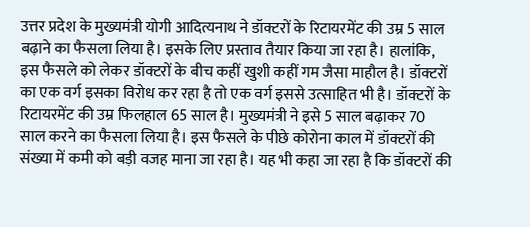उत्तर प्रदेश के मुख्यमंत्री योगी आदित्यनाथ ने डॉक्टरों के रिटायरमेंट की उम्र 5 साल बढ़ाने का फैसला लिया है। इसके लिए प्रस्ताव तैयार किया जा रहा है। हालांकि, इस फैसले को लेकर डॉक्टरों के बीच कहीं खुशी कहीं गम जैसा माहौल है। डॉक्टरों का एक वर्ग इसका विरोध कर रहा है तो एक वर्ग इससे उत्साहित भी है। डॉक्टरों के रिटायरमेंट की उम्र फिलहाल 65 साल है। मुख्यमंत्री ने इसे 5 साल बढ़ाकर 70 साल करने का फैसला लिया है। इस फैसले के पीछे कोरोना काल में डॉक्टरों की संख्या में कमी को बड़ी वजह माना जा रहा है। यह भी कहा जा रहा है कि डॉक्टरों की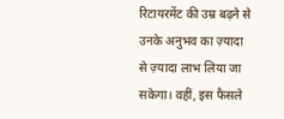रिटायरमेंट की उम्र बढ़ने से उनके अनुभव का ज़्यादा से ज़्यादा लाभ लिया जा सकेगा। वहीं, इस फैसले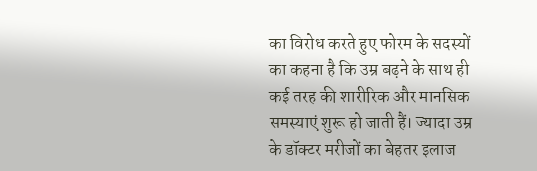का विरोध करते हुए फोरम के सदस्यों का कहना है कि उम्र बढ़ने के साथ ही कई तरह की शारीरिक और मानसिक समस्याएं शुरू हो जाती हैं। ज्यादा उम्र के डॉक्टर मरीजों का बेहतर इलाज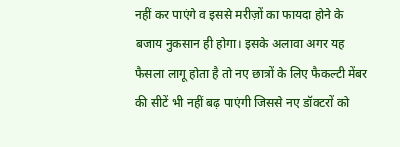नहीं कर पाएंगे व इससे मरीज़ों का फायदा होने के बजाय नुकसान ही होगा। इसके अलावा अगर यह फैसला लागू होता है तो नए छात्रों के लिए फैकल्टी मेंबर की सीटें भी नहीं बढ़ पाएंगी जिससे नए डॉक्टरों को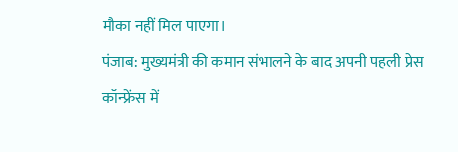मौका नहीं मिल पाएगा।
पंजाब: मुख्यमंत्री की कमान संभालने के बाद अपनी पहली प्रेस कॉन्फ्रेंस में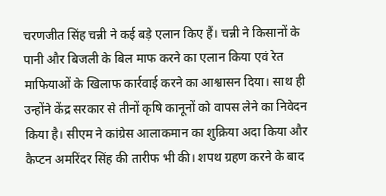चरणजीत सिंह चन्नी ने कई बड़े एलान किए हैं। चन्नी ने किसानों के पानी और बिजली के बिल माफ करने का एलान किया एवं रेत माफियाओं के खिलाफ कार्रवाई करने का आश्वासन दिया। साथ ही उन्होंने केंद्र सरकार से तीनों कृषि कानूनों को वापस लेने का निवेदन किया है। सीएम ने कांग्रेस आलाकमान का शुक्रिया अदा किया और कैप्टन अमरिंदर सिंह की तारीफ भी की। शपथ ग्रहण करने के बाद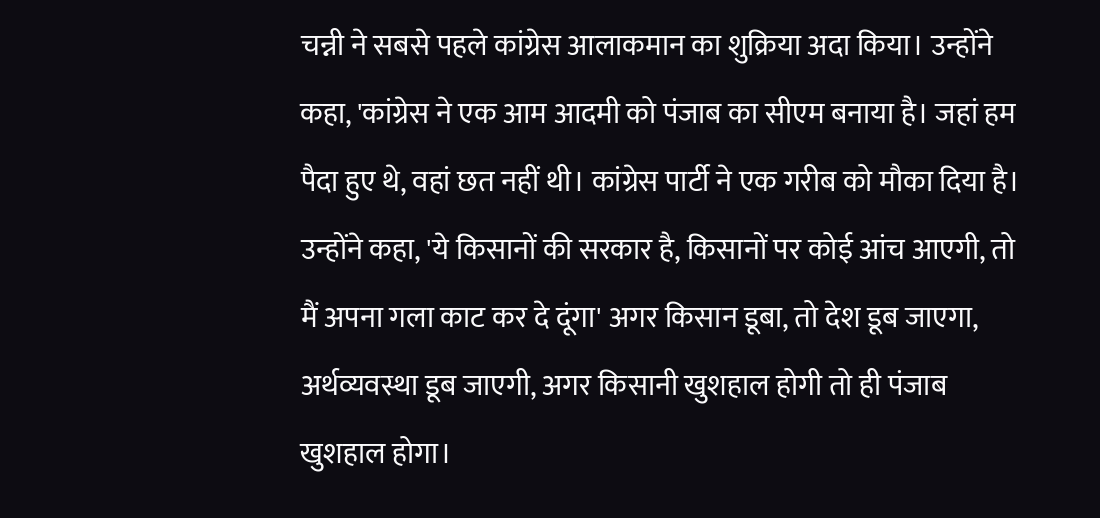चन्नी ने सबसे पहले कांग्रेस आलाकमान का शुक्रिया अदा किया। उन्होंने कहा, 'कांग्रेस ने एक आम आदमी को पंजाब का सीएम बनाया है। जहां हम पैदा हुए थे, वहां छत नहीं थी। कांग्रेस पार्टी ने एक गरीब को मौका दिया है। उन्होंने कहा, 'ये किसानों की सरकार है, किसानों पर कोई आंच आएगी, तो मैं अपना गला काट कर दे दूंगा' अगर किसान डूबा, तो देश डूब जाएगा, अर्थव्यवस्था डूब जाएगी, अगर किसानी खुशहाल होगी तो ही पंजाब खुशहाल होगा।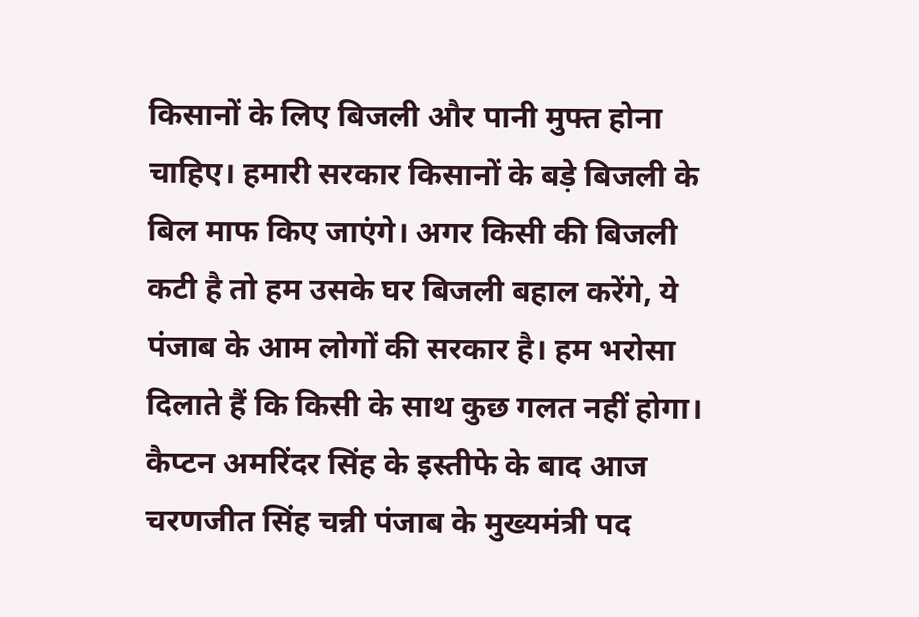किसानों के लिए बिजली और पानी मुफ्त होना चाहिए। हमारी सरकार किसानों के बड़े बिजली के बिल माफ किए जाएंगे। अगर किसी की बिजली कटी है तो हम उसके घर बिजली बहाल करेंगे, ये पंजाब के आम लोगों की सरकार है। हम भरोसा दिलाते हैं कि किसी के साथ कुछ गलत नहीं होगा।
कैप्टन अमरिंदर सिंह के इस्तीफे के बाद आज चरणजीत सिंह चन्नी पंजाब के मुख्यमंत्री पद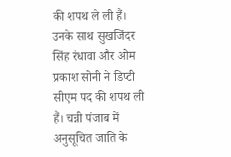की शपथ ले ली हैं। उनके साथ सुखजिंदर सिंह रंधावा और ओम प्रकाश सोनी ने डिप्टी सीएम पद की शपथ ली हैं। चन्नी पंजाब में अनुसूचित जाति के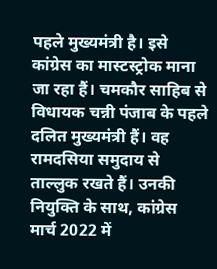पहले मुख्यमंत्री है। इसे कांग्रेस का मास्टस्ट्रोक माना जा रहा हैं। चमकौर साहिब से विधायक चन्नी पंजाब के पहले दलित मुख्यमंत्री हैं। वह रामदसिया समुदाय से ताल्लुक रखते हैं। उनकी नियुक्ति के साथ, कांग्रेस मार्च 2022 में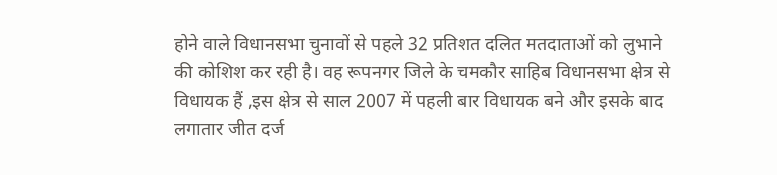होने वाले विधानसभा चुनावों से पहले 32 प्रतिशत दलित मतदाताओं को लुभाने की कोशिश कर रही है। वह रूपनगर जिले के चमकौर साहिब विधानसभा क्षेत्र से विधायक हैं ,इस क्षेत्र से साल 2007 में पहली बार विधायक बने और इसके बाद लगातार जीत दर्ज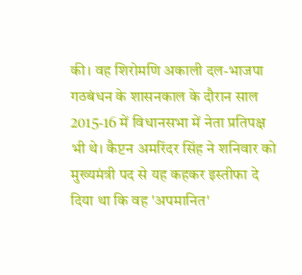की। वह शिरोमणि अकाली दल-भाजपा गठबंधन के शासनकाल के दौरान साल 2015-16 में विधानसभा में नेता प्रतिपक्ष भी थे। कैप्टन अमरिंदर सिंह ने शनिवार को मुख्यमंत्री पद से यह कहकर इस्तीफा दे दिया था कि वह 'अपमानित'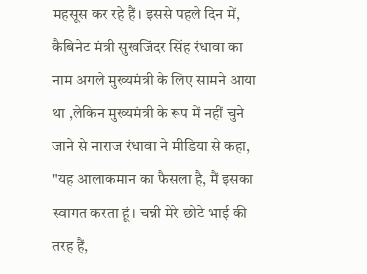महसूस कर रहे हैं। इससे पहले दिन में, कैबिनेट मंत्री सुखजिंदर सिंह रंधावा का नाम अगले मुख्यमंत्री के लिए सामने आया था ,लेकिन मुख्यमंत्री के रूप में नहीं चुने जाने से नाराज रंधावा ने मीडिया से कहा, "यह आलाकमान का फैसला है, मैं इसका स्वागत करता हूं। चन्नी मेरे छोटे भाई की तरह हैं,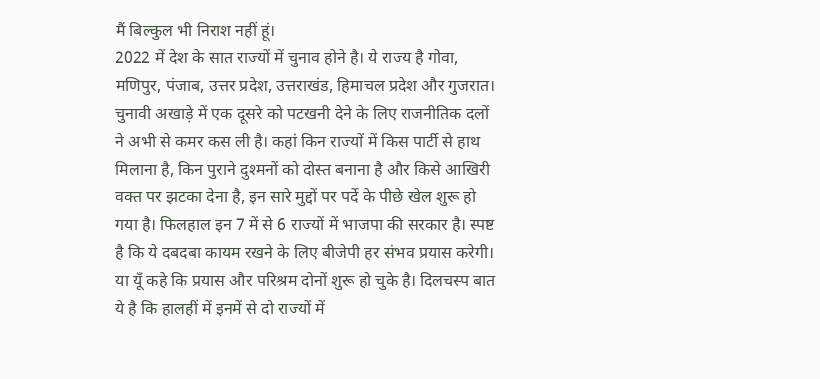मैं बिल्कुल भी निराश नहीं हूं।
2022 में देश के सात राज्यों में चुनाव होने है। ये राज्य है गोवा, मणिपुर, पंजाब, उत्तर प्रदेश, उत्तराखंड, हिमाचल प्रदेश और गुजरात। चुनावी अखाड़े में एक दूसरे को पटखनी देने के लिए राजनीतिक दलों ने अभी से कमर कस ली है। कहां किन राज्यों में किस पार्टी से हाथ मिलाना है, किन पुराने दुश्मनों को दोस्त बनाना है और किसे आखिरी वक्त पर झटका देना है, इन सारे मुद्दों पर पर्दे के पीछे खेल शुरू हो गया है। फिलहाल इन 7 में से 6 राज्यों में भाजपा की सरकार है। स्पष्ट है कि ये दबदबा कायम रखने के लिए बीजेपी हर संभव प्रयास करेगी। या यूँ कहे कि प्रयास और परिश्रम दोनों शुरू हो चुके है। दिलचस्प बात ये है कि हालहीं में इनमें से दो राज्यों में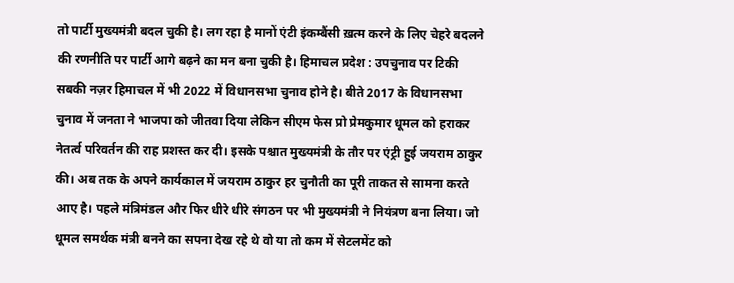तो पार्टी मुख्यमंत्री बदल चुकी है। लग रहा है मानों एंटी इंकम्बैंसी ख़त्म करने के लिए चेहरे बदलने की रणनीति पर पार्टी आगे बढ़ने का मन बना चुकी है। हिमाचल प्रदेश : उपचुनाव पर टिकी सबकी नज़र हिमाचल में भी 2022 में विधानसभा चुनाव होने है। बीते 2017 के विधानसभा चुनाव में जनता ने भाजपा को जीतवा दिया लेकिन सीएम फेस प्रो प्रेमकुमार धूमल को हराकर नेतर्त्व परिवर्तन की राह प्रशस्त कर दी। इसके पश्चात मुख्यमंत्री के तौर पर एंट्री हुई जयराम ठाकुर की। अब तक के अपने कार्यकाल में जयराम ठाकुर हर चुनौती का पूरी ताकत से सामना करते आए है। पहले मंत्रिमंडल और फिर धीरे धीरे संगठन पर भी मुख्यमंत्री ने नियंत्रण बना लिया। जो धूमल समर्थक मंत्री बनने का सपना देख रहे थे वो या तो कम में सेटलमेंट को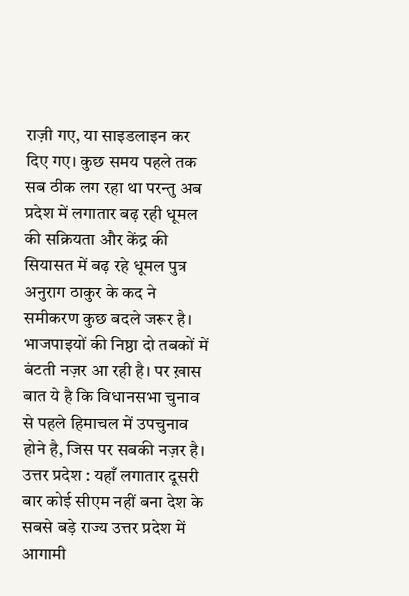राज़ी गए, या साइडलाइन कर दिए गए। कुछ समय पहले तक सब ठीक लग रहा था परन्तु अब प्रदेश में लगातार बढ़ रही धूमल की सक्रियता और केंद्र की सियासत में बढ़ रहे धूमल पुत्र अनुराग ठाकुर के कद ने समीकरण कुछ बदले जरूर है। भाजपाइयों की निष्ठा दो तबकों में बंटती नज़र आ रही है। पर ख़ास बात ये है कि विधानसभा चुनाव से पहले हिमाचल में उपचुनाव होने है, जिस पर सबकी नज़र है। उत्तर प्रदेश : यहाँ लगातार दूसरी बार कोई सीएम नहीं बना देश के सबसे बड़े राज्य उत्तर प्रदेश में आगामी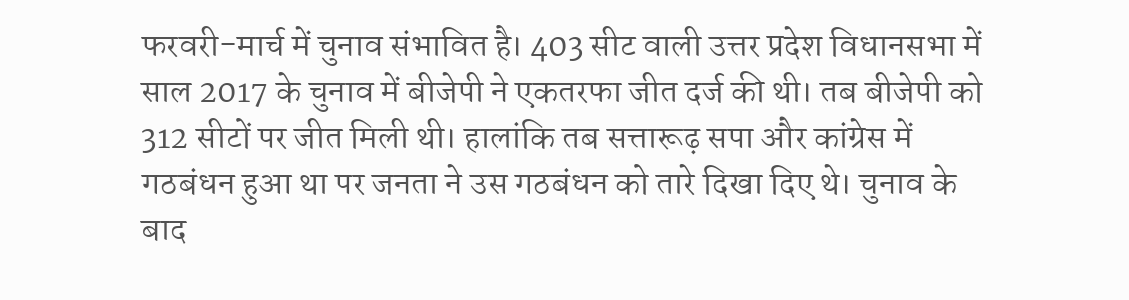फरवरी-मार्च में चुनाव संभावित है। 403 सीट वाली उत्तर प्रदेश विधानसभा में साल 2017 के चुनाव में बीजेपी ने एकतरफा जीत दर्ज की थी। तब बीजेपी को 312 सीटों पर जीत मिली थी। हालांकि तब सत्तारूढ़ सपा और कांग्रेस में गठबंधन हुआ था पर जनता ने उस गठबंधन को तारे दिखा दिए थे। चुनाव के बाद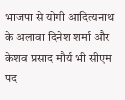भाजपा से योगी आदित्यनाथ के अलावा दिनेश शर्मा और केशव प्रसाद मौर्य भी सीएम पद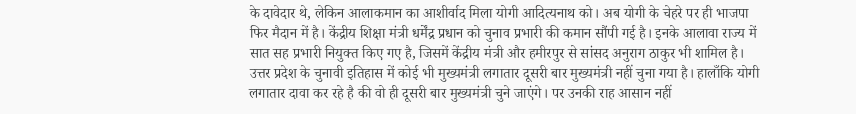के दावेदार थे, लेकिन आलाकमान का आशीर्वाद मिला योगी आदित्यनाथ को। अब योगी के चेहरे पर ही भाजपा फिर मैदान में है। केंद्रीय शिक्षा मंत्री धर्मेंद्र प्रधान को चुनाव प्रभारी की कमान सौंपी गई है। इनके आलावा राज्य में सात सह प्रभारी नियुक्त किए गए है, जिसमें केंद्रीय मंत्री और हमीरपुर से सांसद अनुराग ठाकुर भी शामिल है। उत्तर प्रदेश के चुनावी इतिहास में कोई भी मुख्यमंत्री लगातार दूसरी बार मुख्यमंत्री नहीं चुना गया है। हालाँकि योगी लगातार दावा कर रहे है की वो ही दूसरी बार मुख्यमंत्री चुने जाएंगे। पर उनकी राह आसान नहीं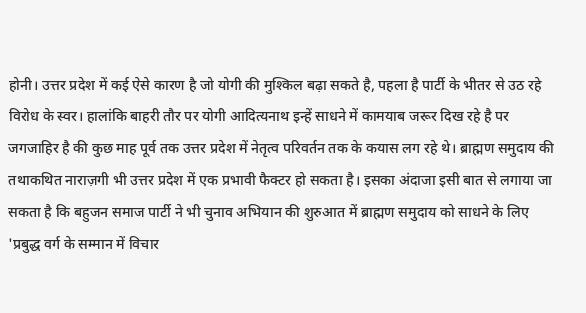होनी। उत्तर प्रदेश में कई ऐसे कारण है जो योगी की मुश्किल बढ़ा सकते है, पहला है पार्टी के भीतर से उठ रहे विरोध के स्वर। हालांकि बाहरी तौर पर योगी आदित्यनाथ इन्हें साधने में कामयाब जरूर दिख रहे है पर जगजाहिर है की कुछ माह पूर्व तक उत्तर प्रदेश में नेतृत्व परिवर्तन तक के कयास लग रहे थे। ब्राह्मण समुदाय की तथाकथित नाराज़गी भी उत्तर प्रदेश में एक प्रभावी फैक्टर हो सकता है। इसका अंदाजा इसी बात से लगाया जा सकता है कि बहुजन समाज पार्टी ने भी चुनाव अभियान की शुरुआत में ब्राह्मण समुदाय को साधने के लिए 'प्रबुद्ध वर्ग के सम्मान में विचार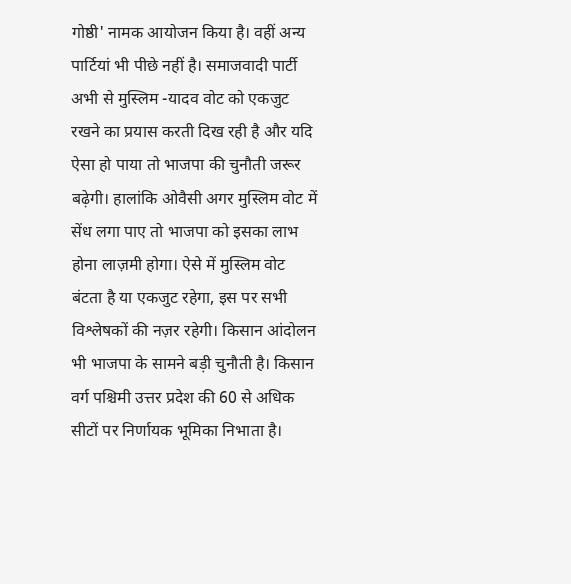गोष्ठी' नामक आयोजन किया है। वहीं अन्य पार्टियां भी पीछे नहीं है। समाजवादी पार्टी अभी से मुस्लिम -यादव वोट को एकजुट रखने का प्रयास करती दिख रही है और यदि ऐसा हो पाया तो भाजपा की चुनौती जरूर बढ़ेगी। हालांकि ओवैसी अगर मुस्लिम वोट में सेंध लगा पाए तो भाजपा को इसका लाभ होना लाज़मी होगा। ऐसे में मुस्लिम वोट बंटता है या एकजुट रहेगा, इस पर सभी विश्लेषकों की नज़र रहेगी। किसान आंदोलन भी भाजपा के सामने बड़ी चुनौती है। किसान वर्ग पश्चिमी उत्तर प्रदेश की 60 से अधिक सीटों पर निर्णायक भूमिका निभाता है।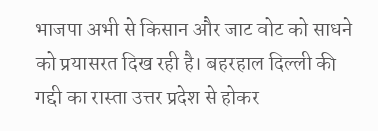भाजपा अभी से किसान और जाट वोट को साधने को प्रयासरत दिख रही है। बहरहाल दिल्ली की गद्दी का रास्ता उत्तर प्रदेश से होकर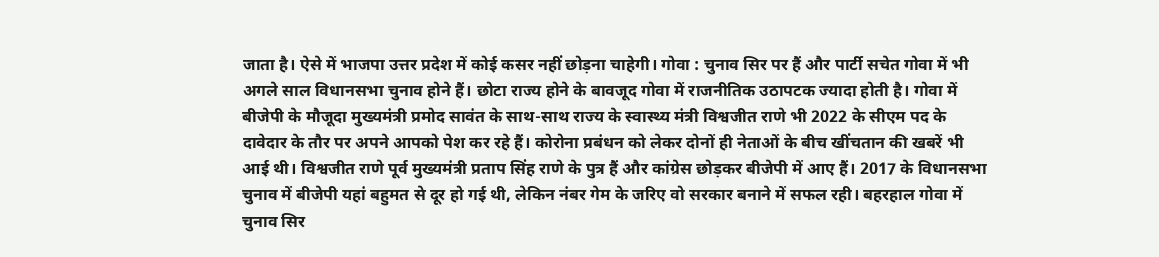जाता है। ऐसे में भाजपा उत्तर प्रदेश में कोई कसर नहीं छोड़ना चाहेगी। गोवा : चुनाव सिर पर हैं और पार्टी सचेत गोवा में भी अगले साल विधानसभा चुनाव होने हैं। छोटा राज्य होने के बावजूद गोवा में राजनीतिक उठापटक ज्यादा होती है। गोवा में बीजेपी के मौजूदा मुख्यमंत्री प्रमोद सावंत के साथ-साथ राज्य के स्वास्थ्य मंत्री विश्वजीत राणे भी 2022 के सीएम पद के दावेदार के तौर पर अपने आपको पेश कर रहे हैं। कोरोना प्रबंधन को लेकर दोनों ही नेताओं के बीच खींचतान की खबरें भी आई थी। विश्वजीत राणे पूर्व मुख्यमंत्री प्रताप सिंह राणे के पुत्र हैं और कांग्रेस छोड़कर बीजेपी में आए हैं। 2017 के विधानसभा चुनाव में बीजेपी यहां बहुमत से दूर हो गई थी, लेकिन नंबर गेम के जरिए वो सरकार बनाने में सफल रही। बहरहाल गोवा में चुनाव सिर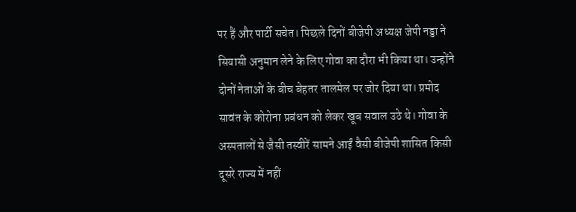पर हैं और पार्टी सचेत। पिछले दिनों बीजेपी अध्यक्ष जेपी नड्डा ने सियासी अनुमान लेने के लिए गोवा का दौरा भी किया था। उन्होंने दोनों नेताओं के बीच बेहतर तालमेल पर जोर दिया था। प्रमोद सावंत के कोरोना प्रबंधन को लेकर खूब सवाल उठे थे। गोवा के अस्पतालों से जैसी तस्वीरें सामने आईं वैसी बीजेपी शासित किसी दूसरे राज्य में नहीं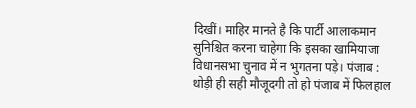दिखीं। माहिर मानते है कि पार्टी आलाकमान सुनिश्चित करना चाहेगा कि इसका खामियाजा विधानसभा चुनाव में न भुगतना पड़े। पंजाब : थोड़ी ही सही मौजूदगी तो हो पंजाब में फिलहाल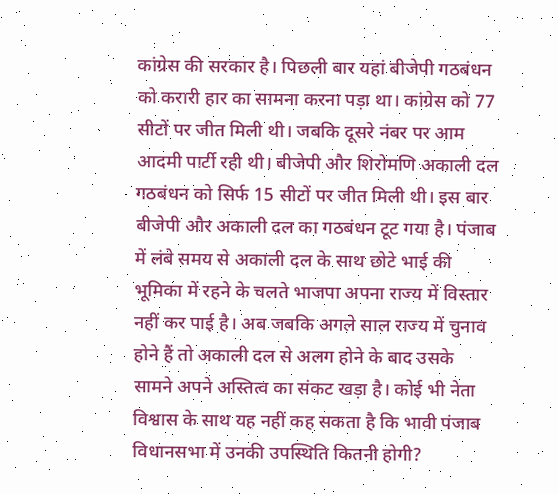कांग्रेस की सरकार है। पिछली बार यहां बीजेपी गठबंधन को करारी हार का सामना करना पड़ा था। कांग्रेस को 77 सीटों पर जीत मिली थी। जबकि दूसरे नंबर पर आम आदमी पार्टी रही थी। बीजेपी और शिरोमणि अकाली दल गठबंधन को सिर्फ 15 सीटों पर जीत मिली थी। इस बार बीजेपी और अकाली दल का गठबंधन टूट गया है। पंजाब में लंबे समय से अकाली दल के साथ छोटे भाई की भूमिका में रहने के चलते भाजपा अपना राज्य में विस्तार नहीं कर पाई है। अब जबकि अगले साल राज्य में चुनाव होने हैं तो अकाली दल से अलग होने के बाद उसके सामने अपने अस्तित्व का संकट खड़ा है। कोई भी नेता विश्वास के साथ यह नहीं कह सकता है कि भावी पंजाब विधानसभा में उनकी उपस्थिति कितनी होगी?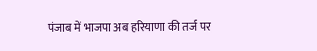पंजाब में भाजपा अब हरियाणा की तर्ज पर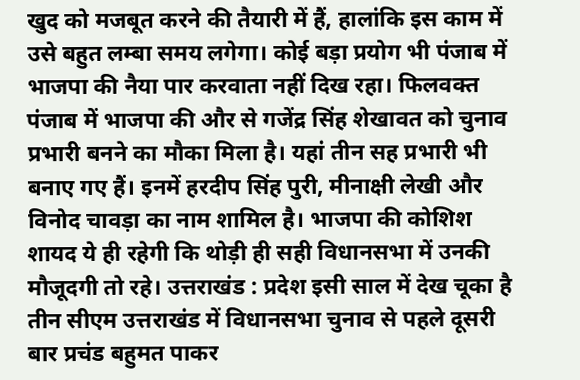खुद को मजबूत करने की तैयारी में हैं, हालांकि इस काम में उसे बहुत लम्बा समय लगेगा। कोई बड़ा प्रयोग भी पंजाब में भाजपा की नैया पार करवाता नहीं दिख रहा। फिलवक्त पंजाब में भाजपा की और से गजेंद्र सिंह शेखावत को चुनाव प्रभारी बनने का मौका मिला है। यहां तीन सह प्रभारी भी बनाए गए हैं। इनमें हरदीप सिंह पुरी, मीनाक्षी लेखी और विनोद चावड़ा का नाम शामिल है। भाजपा की कोशिश शायद ये ही रहेगी कि थोड़ी ही सही विधानसभा में उनकी मौजूदगी तो रहे। उत्तराखंड : प्रदेश इसी साल में देख चूका है तीन सीएम उत्तराखंड में विधानसभा चुनाव से पहले दूसरी बार प्रचंड बहुमत पाकर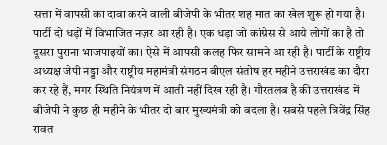सत्ता में वापसी का दावा करने वाली बीजेपी के भीतर शह मात का खेल शुरू हो गया है। पार्टी दो धड़ों में विभाजित नज़र आ रही है। एक धड़ा जो कांग्रेस से आये लोगों का है तो दूसरा पुराना भाजपाइयों का। ऐसे में आपसी कलह फिर सामने आ रही है। पार्टी के राष्ट्रीय अध्यक्ष जेपी नड्डा और राष्ट्रीय महामंत्री संगठन बीएल संतोष हर महीने उत्तराखंड का दौरा कर रहे हैं, मगर स्थिति नियंत्रण में आती नहीं दिख रही है। गौरतलब है की उत्तराखंड में बीजेपी ने कुछ ही महीने के भीतर दो बार मुख्यमंत्री को बदला है। सबसे पहले त्रिवेंद्र सिंह रावत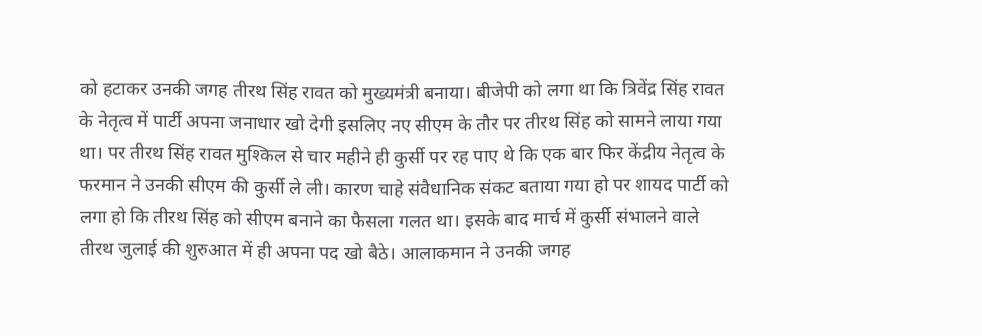को हटाकर उनकी जगह तीरथ सिंह रावत को मुख्यमंत्री बनाया। बीजेपी को लगा था कि त्रिवेंद्र सिंह रावत के नेतृत्व में पार्टी अपना जनाधार खो देगी इसलिए नए सीएम के तौर पर तीरथ सिंह को सामने लाया गया था। पर तीरथ सिंह रावत मुश्किल से चार महीने ही कुर्सी पर रह पाए थे कि एक बार फिर केंद्रीय नेतृत्व के फरमान ने उनकी सीएम की कुर्सी ले ली। कारण चाहे संवैधानिक संकट बताया गया हो पर शायद पार्टी को लगा हो कि तीरथ सिंह को सीएम बनाने का फैसला गलत था। इसके बाद मार्च में कुर्सी संभालने वाले तीरथ जुलाई की शुरुआत में ही अपना पद खो बैठे। आलाकमान ने उनकी जगह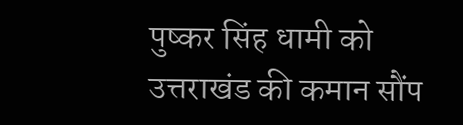पुष्कर सिंह धामी को उत्तराखंड की कमान सौंप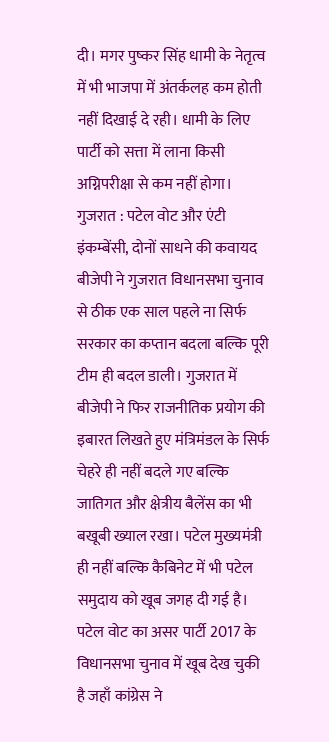दी। मगर पुष्कर सिंह धामी के नेतृत्व में भी भाजपा में अंतर्कलह कम होती नहीं दिखाई दे रही। धामी के लिए पार्टी को सत्ता में लाना किसी अग्निपरीक्षा से कम नहीं होगा। गुजरात : पटेल वोट और एंटी इंकम्बेंसी, दोनों साधने की कवायद बीजेपी ने गुजरात विधानसभा चुनाव से ठीक एक साल पहले ना सिर्फ सरकार का कप्तान बदला बल्कि पूरी टीम ही बदल डाली। गुजरात में बीजेपी ने फिर राजनीतिक प्रयोग की इबारत लिखते हुए मंत्रिमंडल के सिर्फ चेहरे ही नहीं बदले गए बल्कि जातिगत और क्षेत्रीय बैलेंस का भी बखूबी ख्याल रखा। पटेल मुख्यमंत्री ही नहीं बल्कि कैबिनेट में भी पटेल समुदाय को खूब जगह दी गई है। पटेल वोट का असर पार्टी 2017 के विधानसभा चुनाव में खूब देख चुकी है जहाँ कांग्रेस ने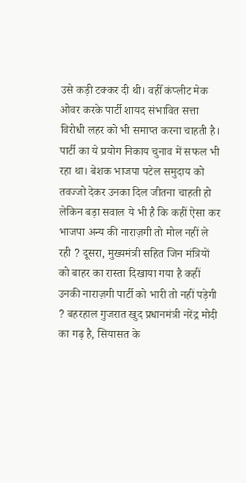उसे कड़ी टक्कर दी थी। वहीँ कंप्लीट मेक ओवर करके पार्टी शायद संभावित सत्ता विरोधी लहर को भी समाप्त करना चाहती है। पार्टी का ये प्रयोग निकाय चुनाव में सफल भी रहा था। बेशक भाजपा पटेल समुदाय को तवज्जो देकर उनका दिल जीतना चाहती हो लेकिन बड़ा सवाल ये भी है कि कहीं ऐसा कर भाजपा अन्य की नाराज़गी तो मोल नहीं ले रही ? दूसरा, मुख्यमंत्री सहित जिन मंत्रियों को बाहर का रास्ता दिखाया गया है कहीं उनकी नाराज़गी पार्टी को भारी तो नहीं पड़ेगी ? बहरहाल गुजरात खुद प्रधानमंत्री नरेंद्र मोदी का गढ़ है, सियासत के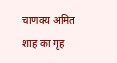चाणक्य अमित शाह का गृह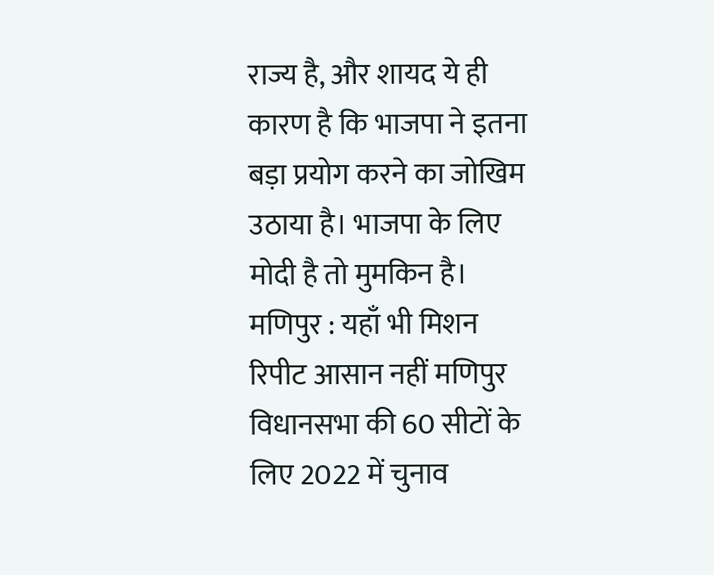राज्य है, और शायद ये ही कारण है कि भाजपा ने इतना बड़ा प्रयोग करने का जोखिम उठाया है। भाजपा के लिए मोदी है तो मुमकिन है। मणिपुर : यहाँ भी मिशन रिपीट आसान नहीं मणिपुर विधानसभा की 60 सीटों के लिए 2022 में चुनाव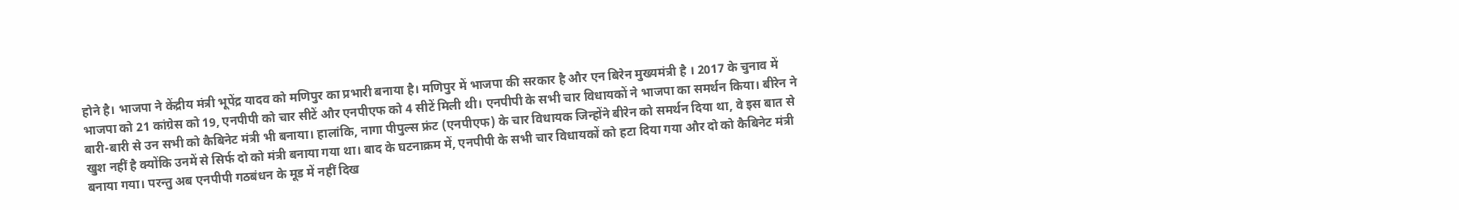होने है। भाजपा ने केंद्रीय मंत्री भूपेंद्र यादव को मणिपुर का प्रभारी बनाया है। मणिपुर में भाजपा की सरकार है और एन बिरेन मुख्यमंत्री है । 2017 के चुनाव में भाजपा को 21 कांग्रेस को 19, एनपीपी को चार सीटें और एनपीएफ को 4 सीटें मिली थी। एनपीपी के सभी चार विधायकों ने भाजपा का समर्थन किया। बीरेन ने बारी-बारी से उन सभी को कैबिनेट मंत्री भी बनाया। हालांकि, नागा पीपुल्स फ्रंट (एनपीएफ) के चार विधायक जिन्होंने बीरेन को समर्थन दिया था, वे इस बात से खुश नहीं है क्योंकि उनमें से सिर्फ दो को मंत्री बनाया गया था। बाद के घटनाक्रम में, एनपीपी के सभी चार विधायकों को हटा दिया गया और दो को कैबिनेट मंत्री बनाया गया। परन्तु अब एनपीपी गठबंधन के मूड में नहीं दिख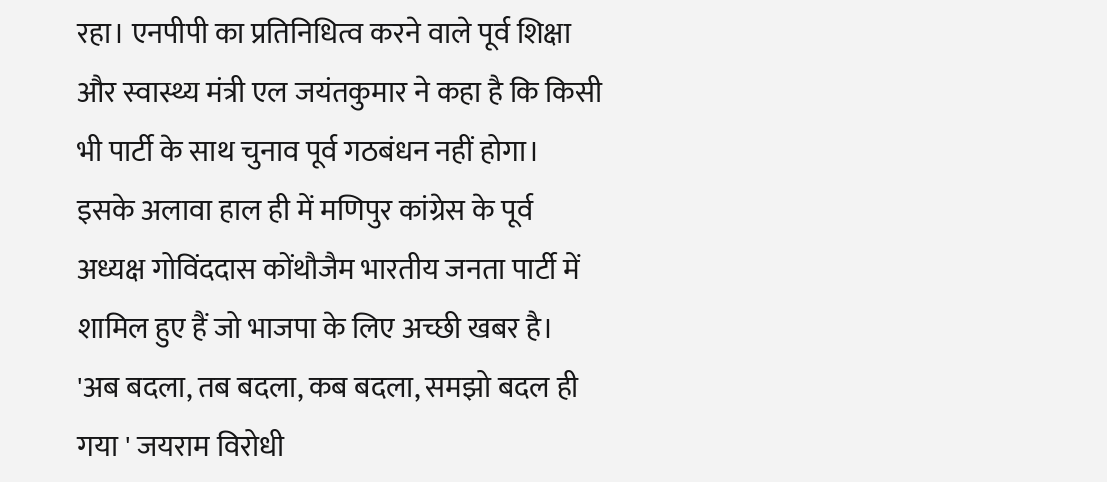रहा। एनपीपी का प्रतिनिधित्व करने वाले पूर्व शिक्षा और स्वास्थ्य मंत्री एल जयंतकुमार ने कहा है कि किसी भी पार्टी के साथ चुनाव पूर्व गठबंधन नहीं होगा। इसके अलावा हाल ही में मणिपुर कांग्रेस के पूर्व अध्यक्ष गोविंददास कोंथौजैम भारतीय जनता पार्टी में शामिल हुए हैं जो भाजपा के लिए अच्छी खबर है।
'अब बदला, तब बदला, कब बदला, समझो बदल ही गया ' जयराम विरोधी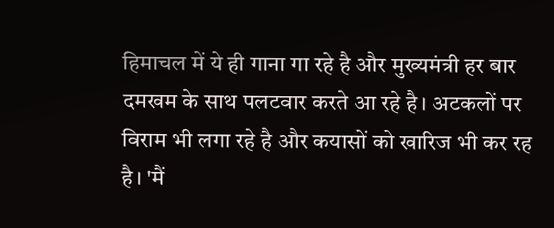हिमाचल में ये ही गाना गा रहे है और मुख्यमंत्री हर बार दमखम के साथ पलटवार करते आ रहे है। अटकलों पर विराम भी लगा रहे है और कयासों को खारिज भी कर रह है। 'मैं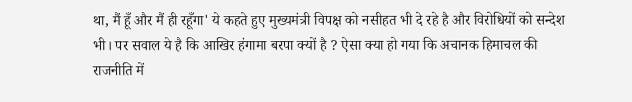था, मैं हूँ और मैं ही रहूँगा' ये कहते हुए मुख्यमंत्री विपक्ष को नसीहत भी दे रहे है और विरोधियों को सन्देश भी। पर सवाल ये है कि आखिर हंगामा बरपा क्यों है ? ऐसा क्या हो गया कि अचानक हिमाचल की राजनीति में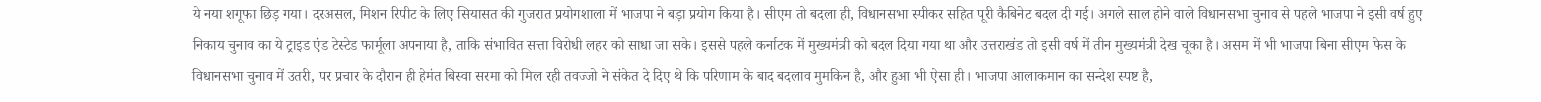ये नया शगूफा छिड़ गया। दरअसल, मिशन रिपीट के लिए सियासत की गुजरात प्रयोगशाला में भाजपा ने बड़ा प्रयोग किया है। सीएम तो बदला ही, विधानसभा स्पीकर सहित पूरी कैबिनेट बदल दी गई। अगले साल होने वाले विधानसभा चुनाव से पहले भाजपा ने इसी वर्ष हुए निकाय चुनाव का ये ट्राइड एंड टेस्टेड फार्मूला अपनाया है, ताकि संभावित सत्ता विरोधी लहर को साधा जा सके। इससे पहले कर्नाटक में मुख्यमंत्री को बदल दिया गया था और उत्तराखंड तो इसी वर्ष में तीन मुख्यमंत्री देख चूका है। असम में भी भाजपा बिना सीएम फेस के विधानसभा चुनाव में उतरी, पर प्रचार के दौरान ही हेमंत बिस्वा सरमा को मिल रही तवज्जो ने संकेत दे दिए थे कि परिणाम के बाद बदलाव मुमकिन है, और हुआ भी ऐसा ही। भाजपा आलाकमान का सन्देश स्पष्ट है,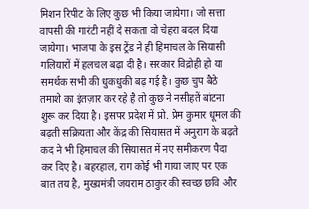मिशन रिपीट के लिए कुछ भी किया जायेगा। जो सत्ता वापसी की गारंटी नहीं दे सकता वो चेहरा बदल दिया जायेगा। भाजपा के इस ट्रेंड ने ही हिमाचल के सियासी गलियारों में हलचल बढ़ा दी है। सरकार विद्रोही हो या समर्थक सभी की धुकधुकी बढ़ गई है। कुछ चुप बैठे तमाशे का इंतज़ार कर रहे है तो कुछ ने नसीहतें बांटना शुरू कर दिया है। इसपर प्रदेश में प्रो. प्रेम कुमार धूमल की बढ़ती सक्रियता और केंद्र की सियासत में अनुराग के बढ़ते कद ने भी हिमाचल की सियासत में नए समीकरण पैदा कर दिए है। बहरहाल, राग कोई भी गाया जाए पर एक बात तय है, मुख्यमंत्री जयराम ठाकुर की स्वच्छ छवि और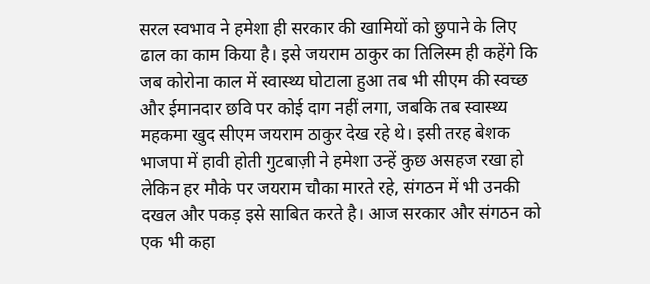सरल स्वभाव ने हमेशा ही सरकार की खामियों को छुपाने के लिए ढाल का काम किया है। इसे जयराम ठाकुर का तिलिस्म ही कहेंगे कि जब कोरोना काल में स्वास्थ्य घोटाला हुआ तब भी सीएम की स्वच्छ और ईमानदार छवि पर कोई दाग नहीं लगा, जबकि तब स्वास्थ्य महकमा खुद सीएम जयराम ठाकुर देख रहे थे। इसी तरह बेशक भाजपा में हावी होती गुटबाज़ी ने हमेशा उन्हें कुछ असहज रखा हो लेकिन हर मौके पर जयराम चौका मारते रहे, संगठन में भी उनकी दखल और पकड़ इसे साबित करते है। आज सरकार और संगठन को एक भी कहा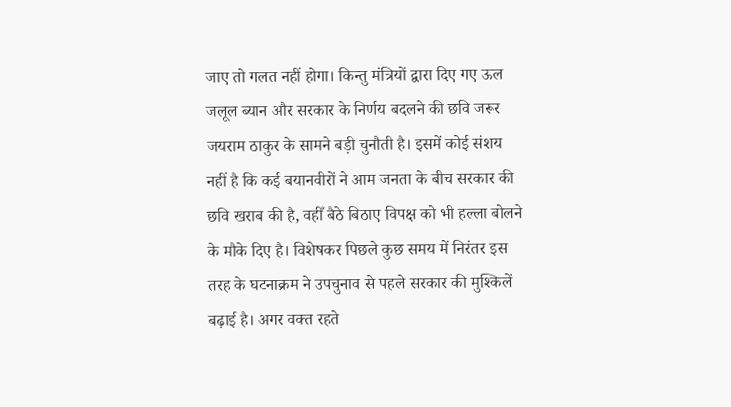जाए तो गलत नहीं होगा। किन्तु मंत्रियों द्वारा दिए गए ऊल जलूल ब्यान और सरकार के निर्णय बदलने की छवि जरूर जयराम ठाकुर के सामने बड़ी चुनौती है। इसमें कोई संशय नहीं है कि कई बयानवीरों ने आम जनता के बीच सरकार की छवि खराब की है, वहीँ बैठे बिठाए विपक्ष को भी हल्ला बोलने के मौके दिए है। विशेषकर पिछले कुछ समय में निरंतर इस तरह के घटनाक्रम ने उपचुनाव से पहले सरकार की मुश्किलें बढ़ाई है। अगर वक्त रहते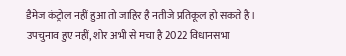डैमेज कंट्रोल नहीं हुआ तो जाहिर है नतीजे प्रतिकूल हो सकते है। उपचुनाव हुए नहीं, शोर अभी से मचा है 2022 विधानसभा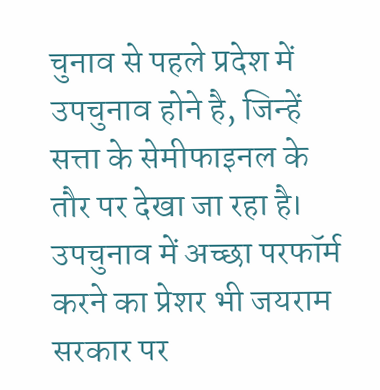चुनाव से पहले प्रदेश में उपचुनाव होने है, जिन्हें सत्ता के सेमीफाइनल के तौर पर देखा जा रहा है। उपचुनाव में अच्छा परफॉर्म करने का प्रेशर भी जयराम सरकार पर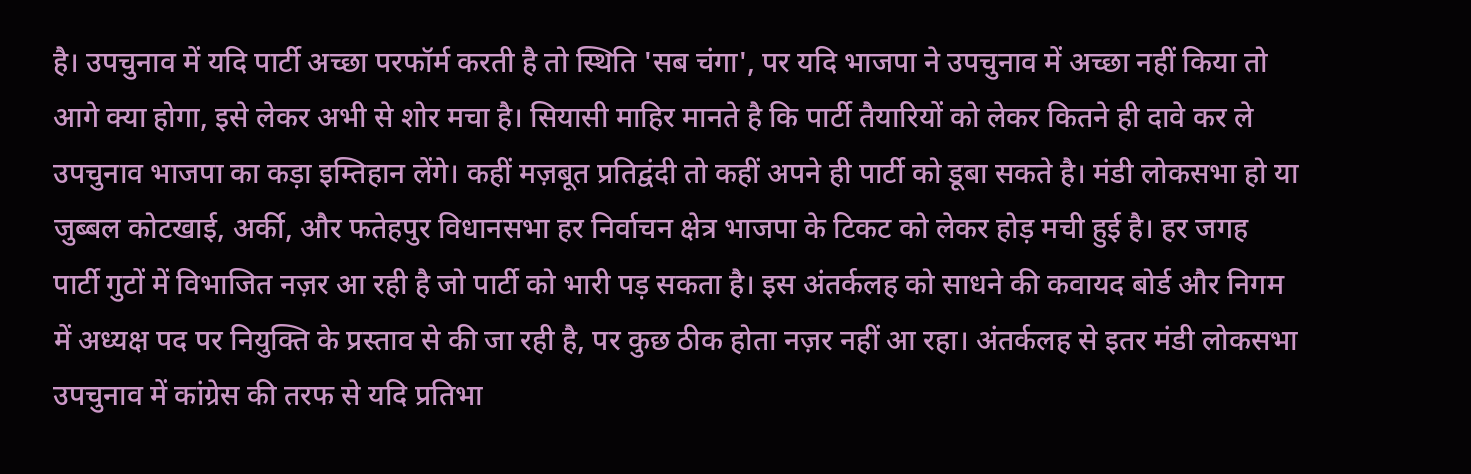है। उपचुनाव में यदि पार्टी अच्छा परफॉर्म करती है तो स्थिति 'सब चंगा', पर यदि भाजपा ने उपचुनाव में अच्छा नहीं किया तो आगे क्या होगा, इसे लेकर अभी से शोर मचा है। सियासी माहिर मानते है कि पार्टी तैयारियों को लेकर कितने ही दावे कर ले उपचुनाव भाजपा का कड़ा इम्तिहान लेंगे। कहीं मज़बूत प्रतिद्वंदी तो कहीं अपने ही पार्टी को डूबा सकते है। मंडी लोकसभा हो या जुब्बल कोटखाई, अर्की, और फतेहपुर विधानसभा हर निर्वाचन क्षेत्र भाजपा के टिकट को लेकर होड़ मची हुई है। हर जगह पार्टी गुटों में विभाजित नज़र आ रही है जो पार्टी को भारी पड़ सकता है। इस अंतर्कलह को साधने की कवायद बोर्ड और निगम में अध्यक्ष पद पर नियुक्ति के प्रस्ताव से की जा रही है, पर कुछ ठीक होता नज़र नहीं आ रहा। अंतर्कलह से इतर मंडी लोकसभा उपचुनाव में कांग्रेस की तरफ से यदि प्रतिभा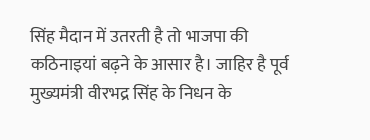सिंह मैदान में उतरती है तो भाजपा की कठिनाइयां बढ़ने के आसार है। जाहिर है पूर्व मुख्यमंत्री वीरभद्र सिंह के निधन के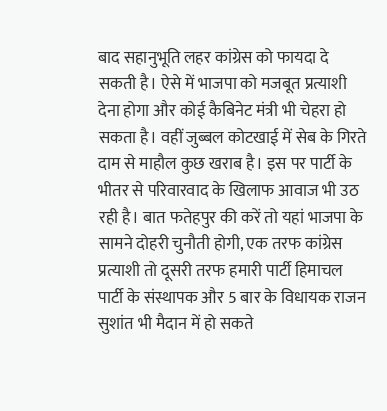बाद सहानुभूति लहर कांग्रेस को फायदा दे सकती है। ऐसे में भाजपा को मजबूत प्रत्याशी देना होगा और कोई कैबिनेट मंत्री भी चेहरा हो सकता है। वहीं जुब्बल कोटखाई में सेब के गिरते दाम से माहौल कुछ खराब है। इस पर पार्टी के भीतर से परिवारवाद के खिलाफ आवाज भी उठ रही है। बात फतेहपुर की करें तो यहां भाजपा के सामने दोहरी चुनौती होगी, एक तरफ कांग्रेस प्रत्याशी तो दूसरी तरफ हमारी पार्टी हिमाचल पार्टी के संस्थापक और 5 बार के विधायक राजन सुशांत भी मैदान में हो सकते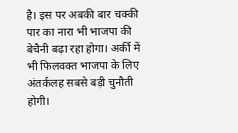है। इस पर अबकी बार चक्की पार का नारा भी भाजपा की बेचैनी बढ़ा रहा होगा। अर्की में भी फिलवक्त भाजपा के लिए अंतर्कलह सबसे बड़ी चुनौती होगी।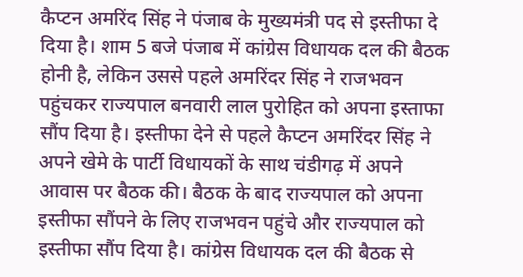कैप्टन अमरिंद सिंह ने पंजाब के मुख्यमंत्री पद से इस्तीफा दे दिया है। शाम 5 बजे पंजाब में कांग्रेस विधायक दल की बैठक होनी है, लेकिन उससे पहले अमरिंदर सिंह ने राजभवन पहुंचकर राज्यपाल बनवारी लाल पुरोहित को अपना इस्ताफा सौंप दिया है। इस्तीफा देने से पहले कैप्टन अमरिंदर सिंह ने अपने खेमे के पार्टी विधायकों के साथ चंडीगढ़ में अपने आवास पर बैठक की। बैठक के बाद राज्यपाल को अपना इस्तीफा सौंपने के लिए राजभवन पहुंचे और राज्यपाल को इस्तीफा सौंप दिया है। कांग्रेस विधायक दल की बैठक से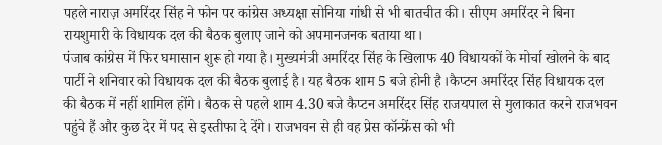पहले नाराज़ अमरिंदर सिंह ने फोन पर कांग्रेस अध्यक्षा सोनिया गांधी से भी बातचीत की। सीएम अमरिंदर ने बिना रायशुमारी के विधायक दल की बैठक बुलाए जाने को अपमानजनक बताया था।
पंजाब कांग्रेस में फिर घमासान शुरू हो गया है। मुख्यमंत्री अमरिंदर सिंह के खिलाफ 40 विधायकों के मोर्चा खोलने के बाद पार्टी ने शनिवार को विधायक दल की बैठक बुलाई है। यह बैठक शाम 5 बजे होनी है ।कैप्टन अमरिंदर सिंह विधायक दल की बैठक में नहीं शामिल होंगे। बैठक से पहले शाम 4.30 बजे कैप्टन अमरिंदर सिंह राजयपाल से मुलाकात करने राजभवन पहुंचे हैं और कुछ देर में पद से इस्तीफा दे देंगे। राजभवन से ही वह प्रेस कॉन्फ्रेंस को भी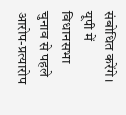संबोधित करेंगे।
यूपी में विधानसभा चुनाव से पहले आरोप-प्रत्यारोप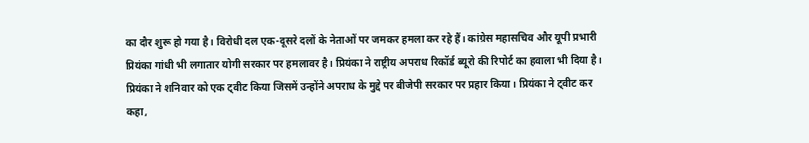का दौर शुरू हो गया है। विरोधी दल एक-दूसरे दलों के नेताओं पर जमकर हमला कर रहे हैं। कांग्रेस महासचिव और यूपी प्रभारी प्रियंका गांधी भी लगातार योगी सरकार पर हमलावर है। प्रियंका ने राष्ट्रीय अपराध रिकॉर्ड ब्यूरो की रिपोर्ट का हवाला भी दिया है। प्रियंका ने शनिवार को एक ट्वीट किया जिसमें उन्होंने अपराध के मुद्दे पर बीजेपी सरकार पर प्रहार किया। प्रियंका ने ट्वीट कर कहा,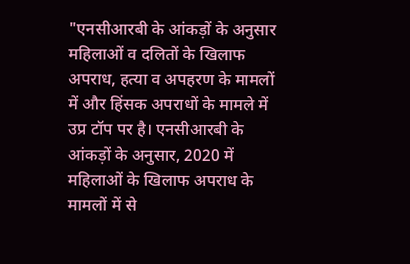"एनसीआरबी के आंकड़ों के अनुसार महिलाओं व दलितों के खिलाफ अपराध, हत्या व अपहरण के मामलों में और हिंसक अपराधों के मामले में उप्र टॉप पर है। एनसीआरबी के आंकड़ों के अनुसार, 2020 में महिलाओं के खिलाफ अपराध के मामलों में से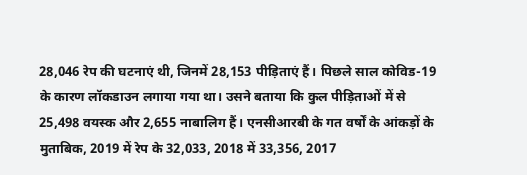28,046 रेप की घटनाएं थी, जिनमें 28,153 पीड़िताएं हैं। पिछले साल कोविड-19 के कारण लॉकडाउन लगाया गया था। उसने बताया कि कुल पीड़िताओं में से 25,498 वयस्क और 2,655 नाबालिग हैं। एनसीआरबी के गत वर्षों के आंकड़ों के मुताबिक, 2019 में रेप के 32,033, 2018 में 33,356, 2017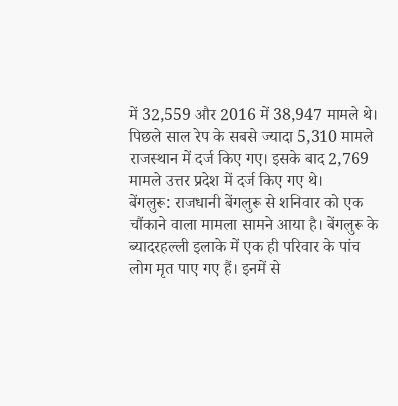में 32,559 और 2016 में 38,947 मामले थे। पिछले साल रेप के सबसे ज्यादा 5,310 मामले राजस्थान में दर्ज किए गए। इसके बाद 2,769 मामले उत्तर प्रदेश में दर्ज किए गए थे।
बेंगलुरू: राजधानी बेंगलुरू से शनिवार को एक चौंकाने वाला मामला सामने आया है। बेंगलुरू के ब्यादरहल्ली इलाके में एक ही परिवार के पांच लोग मृत पाए गए हैं। इनमें से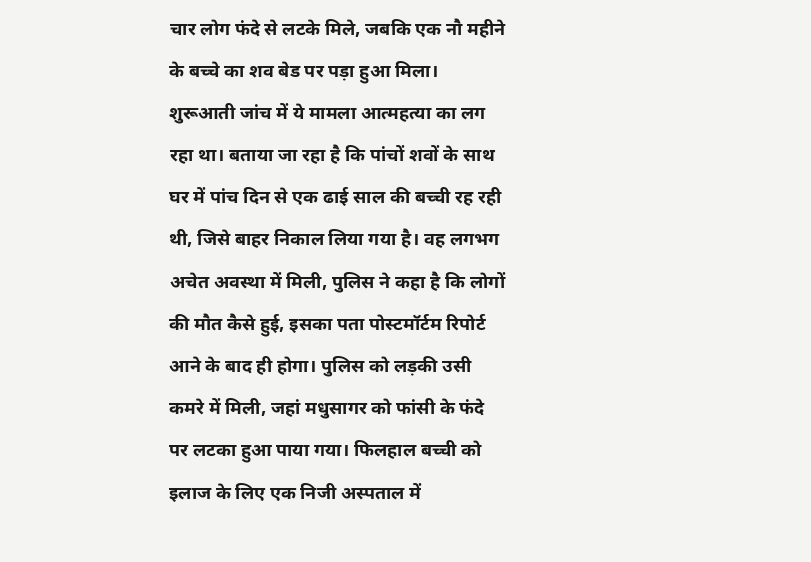चार लोग फंदे से लटके मिले, जबकि एक नौ महीने के बच्चे का शव बेड पर पड़ा हुआ मिला। शुरूआती जांच में ये मामला आत्महत्या का लग रहा था। बताया जा रहा है कि पांचों शवों के साथ घर में पांच दिन से एक ढाई साल की बच्ची रह रही थी, जिसे बाहर निकाल लिया गया है। वह लगभग अचेत अवस्था में मिली, पुलिस ने कहा है कि लोगों की मौत कैसे हुई, इसका पता पोस्टमॉर्टम रिपोर्ट आने के बाद ही होगा। पुलिस को लड़की उसी कमरे में मिली, जहां मधुसागर को फांसी के फंदे पर लटका हुआ पाया गया। फिलहाल बच्ची को इलाज के लिए एक निजी अस्पताल में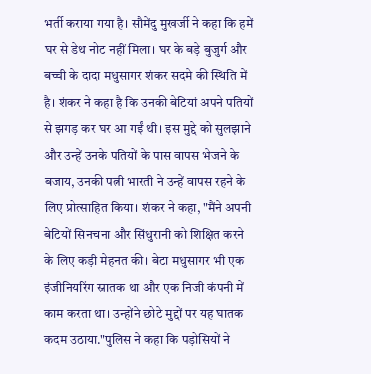भर्ती कराया गया है। सौमेंदु मुखर्जी ने कहा कि हमें घर से डेथ नोट नहीं मिला। घर के बड़े बुजुर्ग और बच्ची के दादा मधुसागर शंकर सदमे की स्थिति में है। शंकर ने कहा है कि उनकी बेटियां अपने पतियों से झगड़ कर घर आ गईं थी। इस मुद्दे को सुलझाने और उन्हें उनके पतियों के पास वापस भेजने के बजाय, उनकी पत्नी भारती ने उन्हें वापस रहने के लिए प्रोत्साहित किया। शंकर ने कहा, "मैंने अपनी बेटियों सिनचना और सिंधुरानी को शिक्षित करने के लिए कड़ी मेहनत की। बेटा मधुसागर भी एक इंजीनियरिंग स्नातक था और एक निजी कंपनी में काम करता था। उन्होंने छोटे मुद्दों पर यह घातक कदम उठाया."पुलिस ने कहा कि पड़ोसियों ने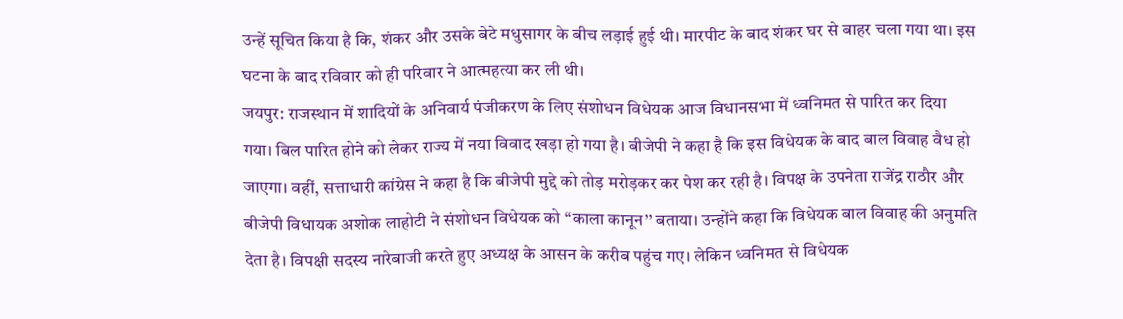उन्हें सूचित किया है कि, शंकर और उसके बेटे मधुसागर के बीच लड़ाई हुई थी। मारपीट के बाद शंकर घर से बाहर चला गया था। इस घटना के बाद रविवार को ही परिवार ने आत्महत्या कर ली थी।
जयपुर: राजस्थान में शादियों के अनिवार्य पंजीकरण के लिए संशोधन विधेयक आज विधानसभा में ध्वनिमत से पारित कर दिया गया। बिल पारित होने को लेकर राज्य में नया विवाद खड़ा हो गया है। बीजेपी ने कहा है कि इस विधेयक के बाद बाल विवाह वैध हो जाएगा। वहीं, सत्ताधारी कांग्रेस ने कहा है कि बीजेपी मुद्दे को तोड़ मरोड़कर कर पेश कर रही है। विपक्ष के उपनेता राजेंद्र राठौर और बीजेपी विधायक अशोक लाहोटी ने संशोधन विधेयक को ‘‘काला कानून’’ बताया। उन्होंने कहा कि विधेयक बाल विवाह की अनुमति देता है। विपक्षी सदस्य नारेबाजी करते हुए अध्यक्ष के आसन के करीब पहुंच गए। लेकिन ध्वनिमत से विधेयक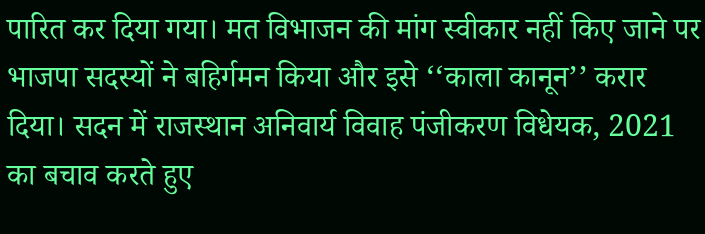पारित कर दिया गया। मत विभाजन की मांग स्वीकार नहीं किए जाने पर भाजपा सदस्यों ने बहिर्गमन किया और इसे ‘‘काला कानून’’ करार दिया। सदन में राजस्थान अनिवार्य विवाह पंजीकरण विधेयक, 2021 का बचाव करते हुए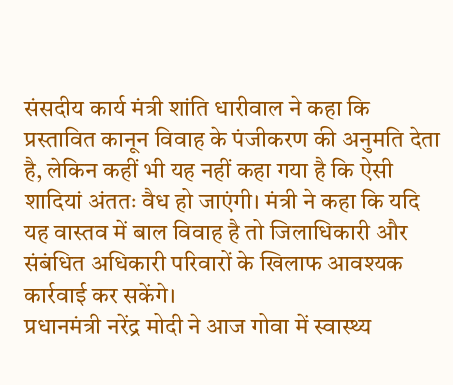संसदीय कार्य मंत्री शांति धारीवाल ने कहा कि प्रस्तावित कानून विवाह के पंजीकरण की अनुमति देता है, लेकिन कहीं भी यह नहीं कहा गया है कि ऐसी शादियां अंततः वैध हो जाएंगी। मंत्री ने कहा कि यदि यह वास्तव में बाल विवाह है तो जिलाधिकारी और संबंधित अधिकारी परिवारों के खिलाफ आवश्यक कार्रवाई कर सकेंगे।
प्रधानमंत्री नरेंद्र मोदी ने आज गोवा में स्वास्थ्य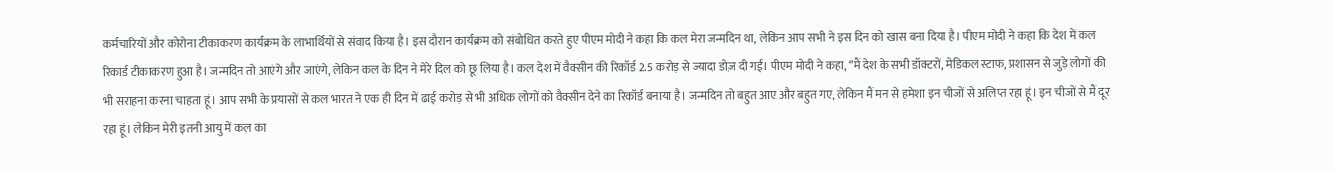कर्मचारियों और कोरोना टीकाकरण कार्यक्रम के लाभार्थियों से संवाद किया है। इस दौरान कार्यक्रम को संबोधित करते हुए पीएम मोदी ने कहा कि कल मेरा जन्मदिन था, लेकिन आप सभी ने इस दिन को खास बना दिया है। पीएम मोदी ने कहा कि देश में कल रिकार्ड टीकाकरण हुआ है। जन्मदिन तो आएंगे और जाएंगे, लेकिन कल के दिन ने मेरे दिल को छू लिया है। कल देश में वैक्सीन की रिकॉर्ड 2.5 करोड़ से ज्यादा डोज़ दी गईं। पीएम मोदी ने कहा, ‘’मैं देश के सभी डॉक्टरों, मेडिकल स्टाफ, प्रशासन से जुड़े लोगों की भी सराहना करना चाहता हूं। आप सभी के प्रयासों से कल भारत ने एक ही दिन में ढाई करोड़ से भी अधिक लोगों को वैक्सीन देने का रिकॉर्ड बनाया है। जन्मदिन तो बहुत आए और बहुत गए, लेकिन मैं मन से हमेशा इन चीजों से अलिप्त रहा हूं। इन चीजों से मैं दूर रहा हूं। लेकिन मेरी इतनी आयु में कल का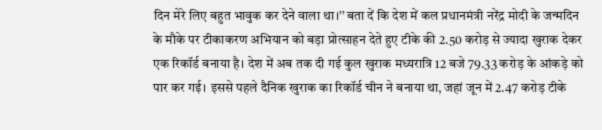दिन मेरे लिए बहुत भावुक कर देने वाला था।’’ बता दें कि देश में कल प्रधानमंत्री नरेंद्र मोदी के जन्मदिन के मौके पर टीकाकरण अभियान को बड़ा प्रोत्साहन देते हुए टीके की 2.50 करोड़ से ज्यादा खुराक देकर एक रिकॉर्ड बनाया है। देश में अब तक दी गई कुल खुराक मध्यरात्रि 12 बजे 79.33 करोड़ के आंकड़े को पार कर गई। इससे पहले दैनिक खुराक का रिकॉर्ड चीन ने बनाया था, जहां जून में 2.47 करोड़ टीके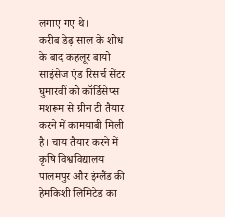लगाए गए थे।
करीब डेढ़ साल के शोध के बाद कहलूर बायो साइंसेज एंड रिसर्च सेंटर घुमारवीं को कॉर्डिसेप्स मशरूम से ग्रीन टी तैयार करने में कामयाबी मिली है। चाय तैयार करने में कृषि विश्वविद्यालय पालमपुर और इंग्लैंड की हेमकिशी लिमिटेड का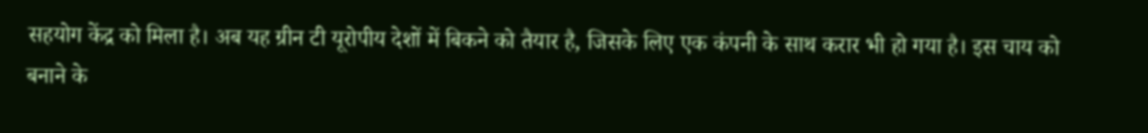सहयोग केंद्र को मिला है। अब यह ग्रीन टी यूरोपीय देशों में बिकने को तैयार है, जिसके लिए एक कंपनी के साथ करार भी हो गया है। इस चाय को बनाने के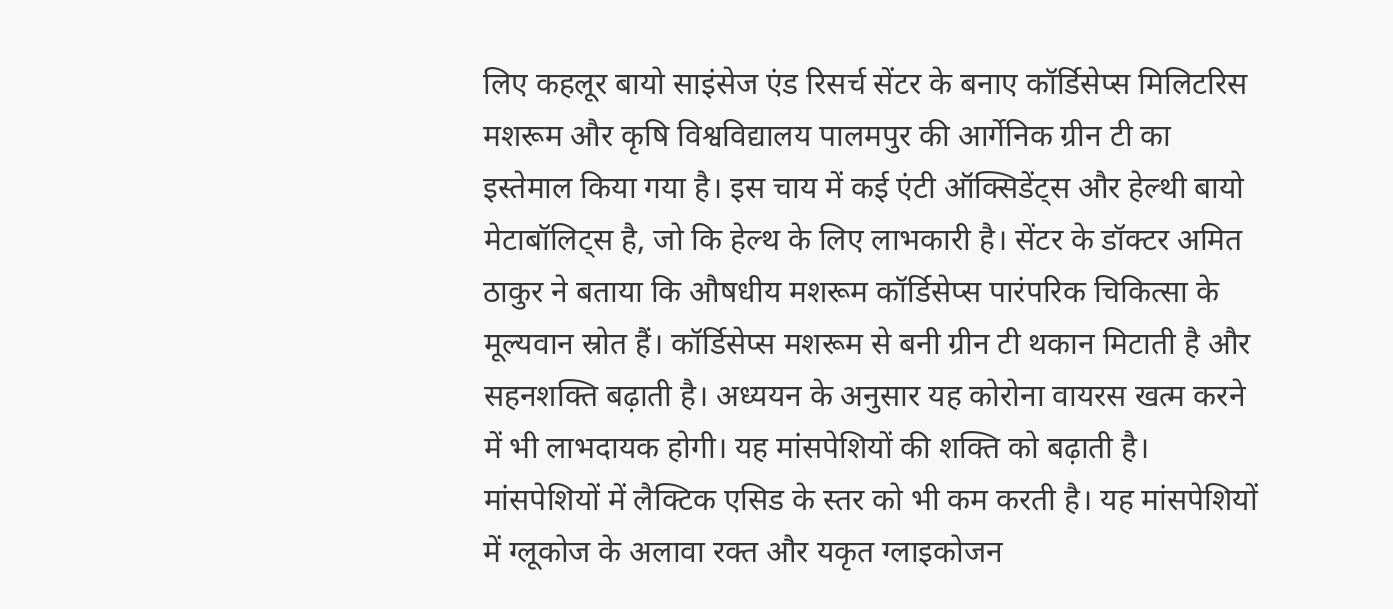लिए कहलूर बायो साइंसेज एंड रिसर्च सेंटर के बनाए कॉर्डिसेप्स मिलिटरिस मशरूम और कृषि विश्वविद्यालय पालमपुर की आर्गेनिक ग्रीन टी का इस्तेमाल किया गया है। इस चाय में कई एंटी ऑक्सिडेंट्स और हेल्थी बायो मेटाबॉलिट्स है, जो कि हेल्थ के लिए लाभकारी है। सेंटर के डॉक्टर अमित ठाकुर ने बताया कि औषधीय मशरूम कॉर्डिसेप्स पारंपरिक चिकित्सा के मूल्यवान स्रोत हैं। कॉर्डिसेप्स मशरूम से बनी ग्रीन टी थकान मिटाती है और सहनशक्ति बढ़ाती है। अध्ययन के अनुसार यह कोरोना वायरस खत्म करने में भी लाभदायक होगी। यह मांसपेशियों की शक्ति को बढ़ाती है। मांसपेशियों में लैक्टिक एसिड के स्तर को भी कम करती है। यह मांसपेशियों में ग्लूकोज के अलावा रक्त और यकृत ग्लाइकोजन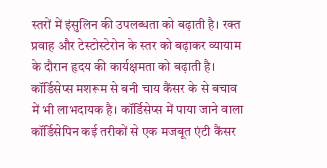स्तरों में इंसुलिन की उपलब्धता को बढ़ाती है। रक्त प्रवाह और टेस्टोस्टेरोन के स्तर को बढ़ाकर व्यायाम के दौरान हृदय की कार्यक्षमता को बढ़ाती है। कॉर्डिसेप्स मशरूम से बनी चाय कैंसर के से बचाव में भी लाभदायक है। कॉर्डिसेप्स में पाया जाने वाला कॉर्डिसेपिन कई तरीकों से एक मजबूत एंटी कैंसर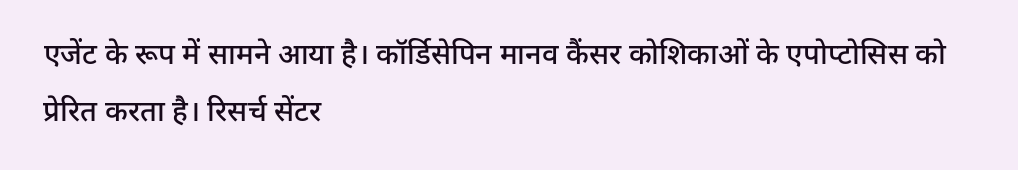एजेंट के रूप में सामने आया है। कॉर्डिसेपिन मानव कैंसर कोशिकाओं के एपोप्टोसिस को प्रेरित करता है। रिसर्च सेंटर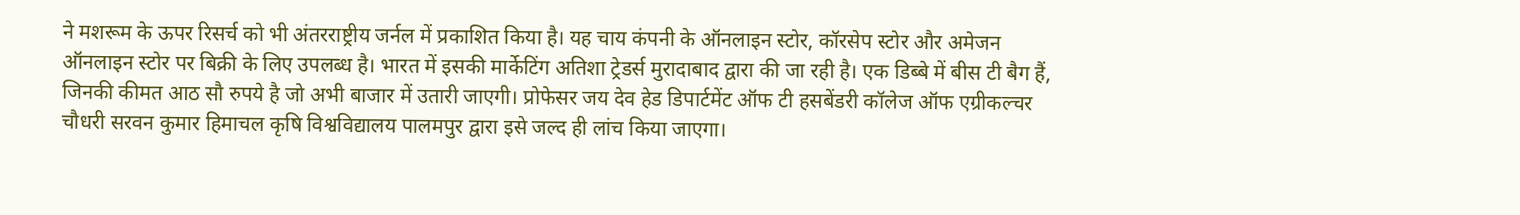ने मशरूम के ऊपर रिसर्च को भी अंतरराष्ट्रीय जर्नल में प्रकाशित किया है। यह चाय कंपनी के ऑनलाइन स्टोर, कॉरसेप स्टोर और अमेजन ऑनलाइन स्टोर पर बिक्री के लिए उपलब्ध है। भारत में इसकी मार्केटिंग अतिशा ट्रेडर्स मुरादाबाद द्वारा की जा रही है। एक डिब्बे में बीस टी बैग हैं, जिनकी कीमत आठ सौ रुपये है जो अभी बाजार में उतारी जाएगी। प्रोफेसर जय देव हेड डिपार्टमेंट ऑफ टी हसबेंडरी कॉलेज ऑफ एग्रीकल्चर चौधरी सरवन कुमार हिमाचल कृषि विश्वविद्यालय पालमपुर द्वारा इसे जल्द ही लांच किया जाएगा।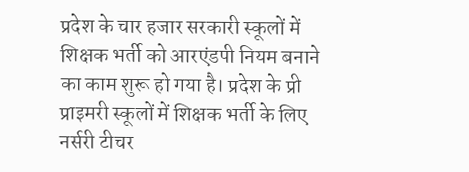प्रदेश के चार हजार सरकारी स्कूलों में शिक्षक भर्ती को आरएंडपी नियम बनाने का काम शुरू हो गया है। प्रदेश के प्री प्राइमरी स्कूलों में शिक्षक भर्ती के लिए नर्सरी टीचर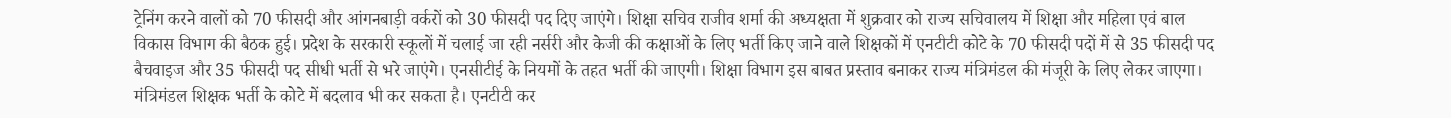ट्रेनिंग करने वालों को 70 फीसदी और आंगनबाड़ी वर्करों को 30 फीसदी पद दिए जाएंगे। शिक्षा सचिव राजीव शर्मा की अध्यक्षता में शुक्रवार को राज्य सचिवालय में शिक्षा और महिला एवं बाल विकास विभाग की बैठक हुई। प्रदेश के सरकारी स्कूलों में चलाई जा रही नर्सरी और केजी की कक्षाओं के लिए भर्ती किए जाने वाले शिक्षकों में एनटीटी कोटे के 70 फीसदी पदों में से 35 फीसदी पद बैचवाइज और 35 फीसदी पद सीधी भर्ती से भरे जाएंगे। एनसीटीई के नियमों के तहत भर्ती की जाएगी। शिक्षा विभाग इस बाबत प्रस्ताव बनाकर राज्य मंत्रिमंडल की मंजूरी के लिए लेकर जाएगा। मंत्रिमंडल शिक्षक भर्ती के कोटे में बदलाव भी कर सकता है। एनटीटी कर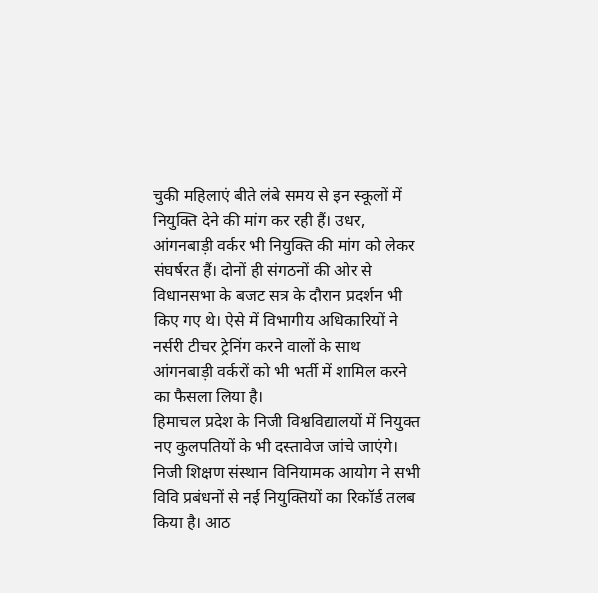चुकी महिलाएं बीते लंबे समय से इन स्कूलों में नियुक्ति देने की मांग कर रही हैं। उधर, आंगनबाड़ी वर्कर भी नियुक्ति की मांग को लेकर संघर्षरत हैं। दोनों ही संगठनों की ओर से विधानसभा के बजट सत्र के दौरान प्रदर्शन भी किए गए थे। ऐसे में विभागीय अधिकारियों ने नर्सरी टीचर ट्रेनिंग करने वालों के साथ आंगनबाड़ी वर्करों को भी भर्ती में शामिल करने का फैसला लिया है।
हिमाचल प्रदेश के निजी विश्वविद्यालयों में नियुक्त नए कुलपतियों के भी दस्तावेज जांचे जाएंगे। निजी शिक्षण संस्थान विनियामक आयोग ने सभी विवि प्रबंधनों से नई नियुक्तियों का रिकॉर्ड तलब किया है। आठ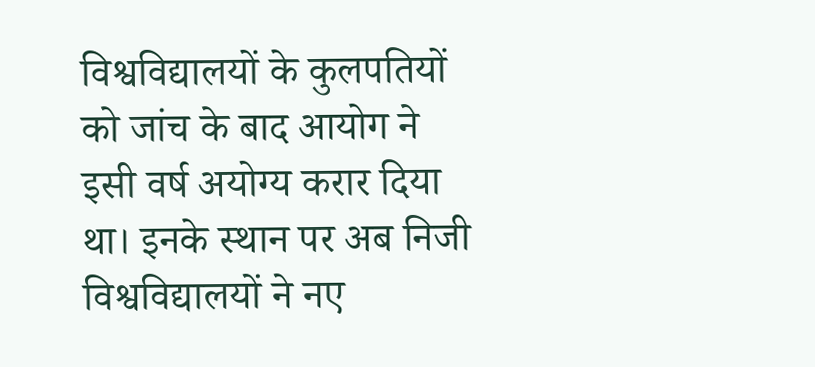विश्वविद्यालयों के कुलपतियों को जांच के बाद आयोग ने इसी वर्ष अयोग्य करार दिया था। इनके स्थान पर अब निजी विश्वविद्यालयों ने नए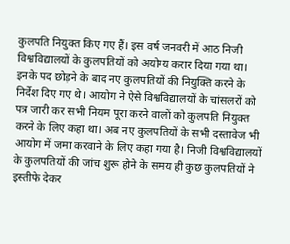कुलपति नियुक्त किए गए हैं। इस वर्ष जनवरी में आठ निजी विश्वविद्यालयों के कुलपतियों को अयोग्य करार दिया गया था। इनके पद छोड़ने के बाद नए कुलपतियों की नियुक्ति करने के निर्देश दिए गए थे। आयोग ने ऐसे विश्वविद्यालयों के चांसलरों को पत्र जारी कर सभी नियम पूरा करने वालों को कुलपति नियुक्त करने के लिए कहा था। अब नए कुलपतियों के सभी दस्तावेज भी आयोग में जमा करवाने के लिए कहा गया है। निजी विश्वविद्यालयों के कुलपतियों की जांच शुरू होने के समय ही कुछ कुलपतियों ने इस्तीफे देकर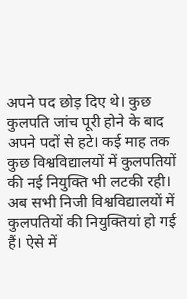अपने पद छोड़ दिए थे। कुछ कुलपति जांच पूरी होने के बाद अपने पदों से हटे। कई माह तक कुछ विश्वविद्यालयों में कुलपतियों की नई नियुक्ति भी लटकी रही। अब सभी निजी विश्वविद्यालयों में कुलपतियों की नियुक्तियां हो गई हैं। ऐसे में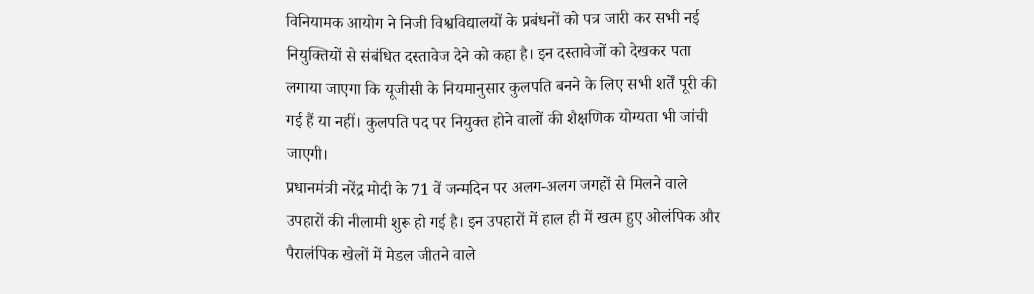विनियामक आयोग ने निजी विश्वविद्यालयों के प्रबंधनों को पत्र जारी कर सभी नई नियुक्तियों से संबंधित दस्तावेज देने को कहा है। इन दस्तावेजों को देखकर पता लगाया जाएगा कि यूजीसी के नियमानुसार कुलपति बनने के लिए सभी शर्तें पूरी की गई हैं या नहीं। कुलपति पद पर नियुक्त होने वालों की शैक्षणिक योग्यता भी जांची जाएगी।
प्रधानमंत्री नरेंद्र मोदी के 71 वें जन्मदिन पर अलग-अलग जगहों से मिलने वाले उपहारों की नीलामी शुरू हो गई है। इन उपहारों में हाल ही में खत्म हुए ओलंपिक और पैरालंपिक खेलों में मेडल जीतने वाले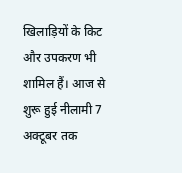खिलाड़ियों के किट और उपकरण भी शामिल हैं। आज से शुरू हुई नीलामी 7 अक्टूबर तक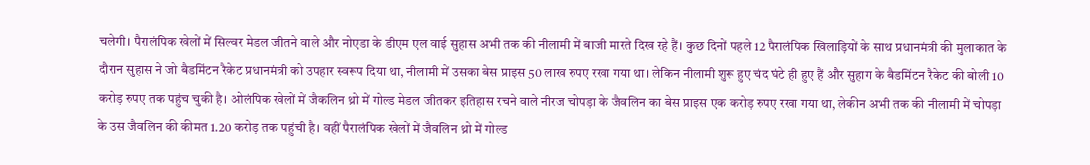चलेगी। पैरालंपिक खेलों में सिल्वर मेडल जीतने वाले और नोएडा के डीएम एल वाई सुहास अभी तक की नीलामी में बाजी मारते दिख रहे हैं। कुछ दिनों पहले 12 पैरालंपिक खिलाड़ियों के साथ प्रधानमंत्री की मुलाकात के दौरान सुहास ने जो बैडमिंटन रैकेट प्रधानमंत्री को उपहार स्वरूप दिया था, नीलामी में उसका बेस प्राइस 50 लाख रुपए रखा गया था। लेकिन नीलामी शुरू हुए चंद घंटे ही हुए हैं और सुहाग के बैडमिंटन रैकेट की बोली 10 करोड़ रुपए तक पहुंच चुकी है। ओलंपिक खेलों में जैकलिन थ्रो में गोल्ड मेडल जीतकर इतिहास रचने वाले नीरज चोपड़ा के जैवलिन का बेस प्राइस एक करोड़ रुपए रखा गया था, लेकीन अभी तक की नीलामी में चोपड़ा के उस जैवलिन की कीमत 1.20 करोड़ तक पहुंची है। वहीं पैरालंपिक खेलों में जैवलिन थ्रो में गोल्ड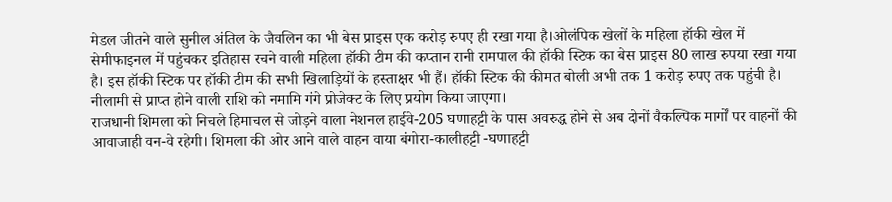मेडल जीतने वाले सुनील अंतिल के जैवलिन का भी बेस प्राइस एक करोड़ रुपए ही रखा गया है।ओलंपिक खेलों के महिला हॉकी खेल में सेमीफाइनल में पहुंचकर इतिहास रचने वाली महिला हॉकी टीम की कप्तान रानी रामपाल की हॉकी स्टिक का बेस प्राइस 80 लाख रुपया रखा गया है। इस हॉकी स्टिक पर हॉकी टीम की सभी खिलाड़ियों के हस्ताक्षर भी हैं। हॉकी स्टिक की कीमत बोली अभी तक 1 करोड़ रुपए तक पहुंची है। नीलामी से प्राप्त होने वाली राशि को नमामि गंगे प्रोजेक्ट के लिए प्रयोग किया जाएगा।
राजधानी शिमला को निचले हिमाचल से जोड़ने वाला नेशनल हाईवे-205 घणाहट्टी के पास अवरुद्ध होने से अब दोनों वैकल्पिक मार्गों पर वाहनों की आवाजाही वन-वे रहेगी। शिमला की ओर आने वाले वाहन वाया बंगोरा-कालीहट्टी -घणाहट्टी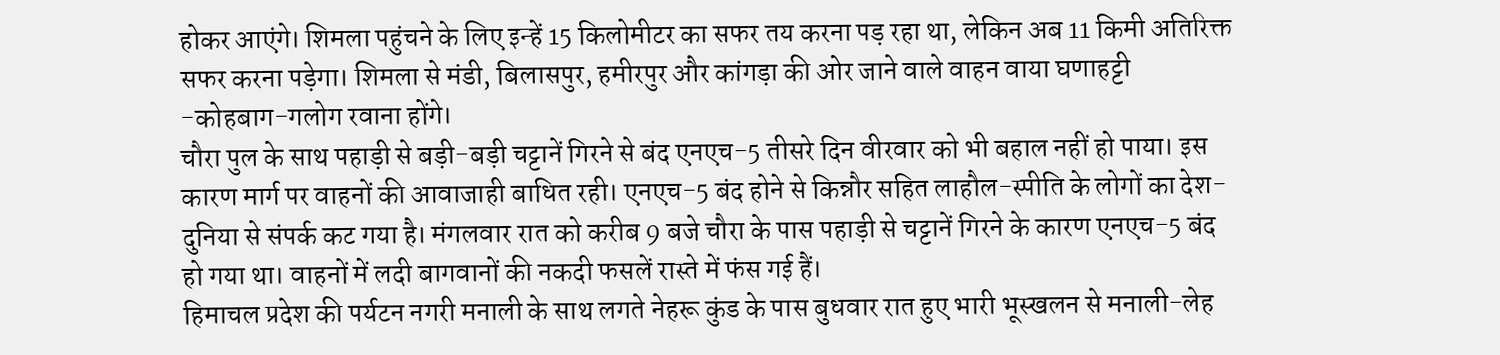होकर आएंगे। शिमला पहुंचने के लिए इन्हें 15 किलोमीटर का सफर तय करना पड़ रहा था, लेकिन अब 11 किमी अतिरिक्त सफर करना पड़ेगा। शिमला से मंडी, बिलासपुर, हमीरपुर और कांगड़ा की ओर जाने वाले वाहन वाया घणाहट्टी -कोहबाग-गलोग रवाना होंगे।
चौरा पुल के साथ पहाड़ी से बड़ी-बड़ी चट्टानें गिरने से बंद एनएच-5 तीसरे दिन वीरवार को भी बहाल नहीं हो पाया। इस कारण मार्ग पर वाहनों की आवाजाही बाधित रही। एनएच-5 बंद होने से किन्नौर सहित लाहौल-स्पीति के लोगों का देश-दुनिया से संपर्क कट गया है। मंगलवार रात को करीब 9 बजे चौरा के पास पहाड़ी से चट्टानें गिरने के कारण एनएच-5 बंद हो गया था। वाहनों में लदी बागवानों की नकदी फसलें रास्ते में फंस गई हैं।
हिमाचल प्रदेश की पर्यटन नगरी मनाली के साथ लगते नेहरू कुंड के पास बुधवार रात हुए भारी भूस्खलन से मनाली-लेह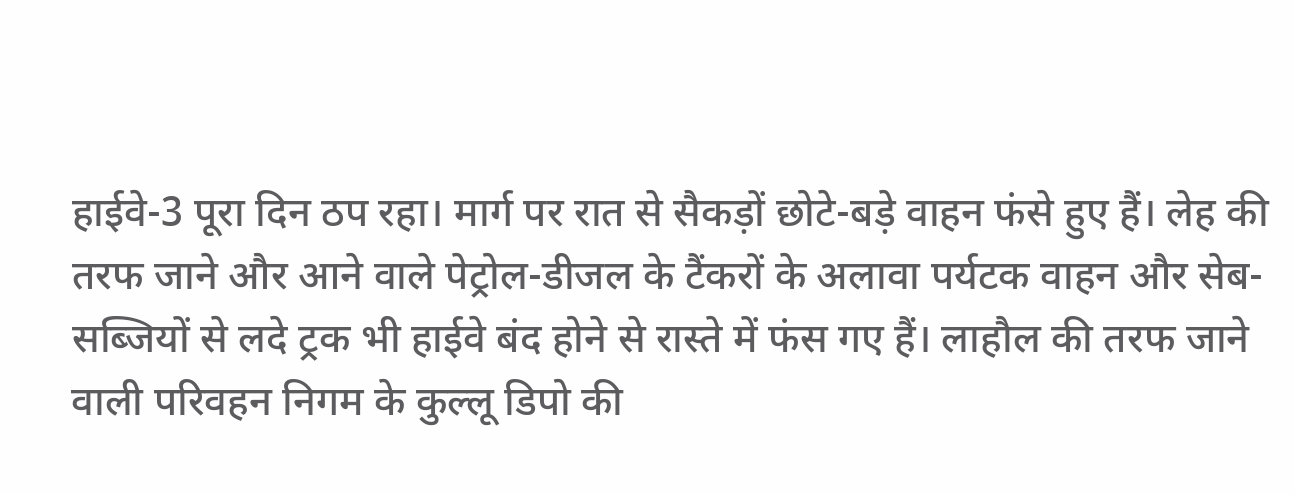हाईवे-3 पूरा दिन ठप रहा। मार्ग पर रात से सैकड़ों छोटे-बड़े वाहन फंसे हुए हैं। लेह की तरफ जाने और आने वाले पेट्रोल-डीजल के टैंकरों के अलावा पर्यटक वाहन और सेब-सब्जियों से लदे ट्रक भी हाईवे बंद होने से रास्ते में फंस गए हैं। लाहौल की तरफ जाने वाली परिवहन निगम के कुल्लू डिपो की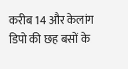करीब 14 और केलांग डिपो की छह बसों के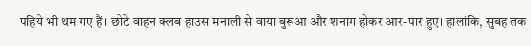पहिये भी थम गए हैं। छोटे वाहन क्लब हाउस मनाली से वाया बुरूआ और शनाग होकर आर-पार हुए। हालांकि, सुबह तक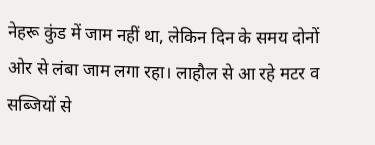नेहरू कुंड में जाम नहीं था, लेकिन दिन के समय दोनों ओर से लंबा जाम लगा रहा। लाहौल से आ रहे मटर व सब्जियों से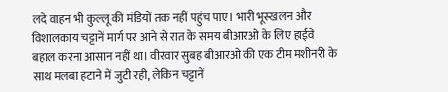लदे वाहन भी कुल्लू की मंडियों तक नहीं पहुंच पाए। भारी भूस्खलन और विशालकाय चट्टानें मार्ग पर आने से रात के समय बीआरओ के लिए हाईवे बहाल करना आसान नहीं था। वीरवार सुबह बीआरओ की एक टीम मशीनरी के साथ मलबा हटाने में जुटी रही, लेकिन चट्टानें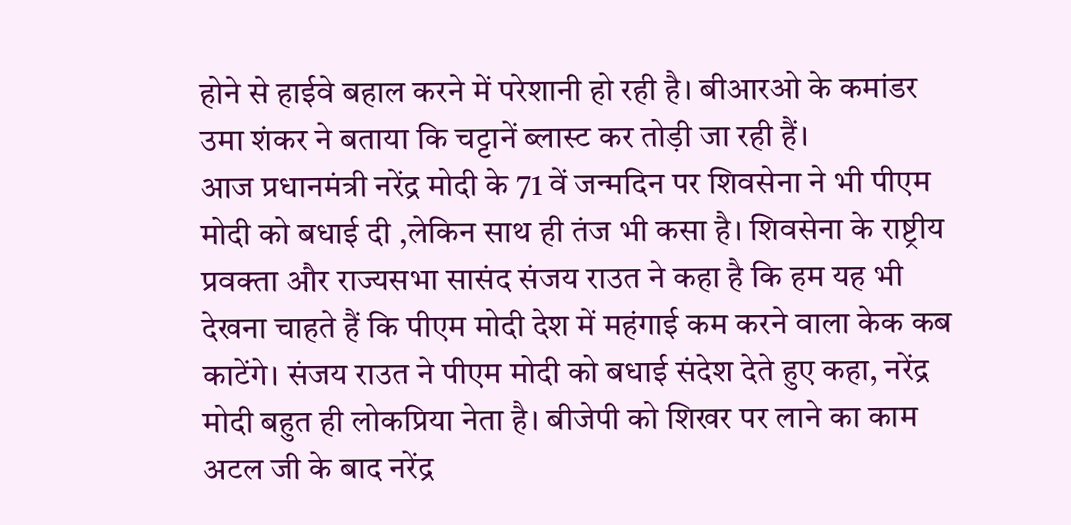होने से हाईवे बहाल करने में परेशानी हो रही है। बीआरओ के कमांडर उमा शंकर ने बताया कि चट्टानें ब्लास्ट कर तोड़ी जा रही हैं।
आज प्रधानमंत्री नरेंद्र मोदी के 71 वें जन्मदिन पर शिवसेना ने भी पीएम मोदी को बधाई दी ,लेकिन साथ ही तंज भी कसा है। शिवसेना के राष्ट्रीय प्रवक्ता और राज्यसभा सासंद संजय राउत ने कहा है कि हम यह भी देखना चाहते हैं कि पीएम मोदी देश में महंगाई कम करने वाला केक कब काटेंगे। संजय राउत ने पीएम मोदी को बधाई संदेश देते हुए कहा, नरेंद्र मोदी बहुत ही लोकप्रिया नेता है। बीजेपी को शिखर पर लाने का काम अटल जी के बाद नरेंद्र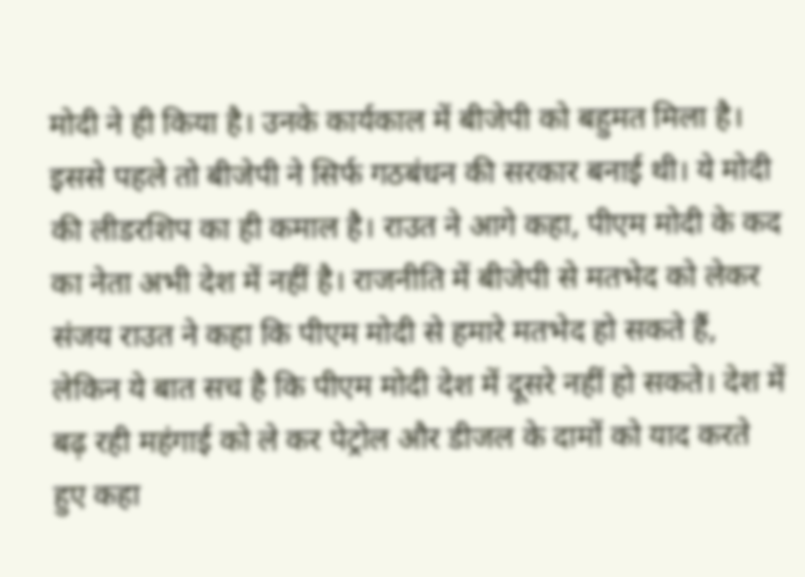मोदी ने ही किया है। उनके कार्यकाल में बीजेपी को बहुमत मिला है। इससे पहले तो बीजेपी ने सिर्फ गठबंधन की सरकार बनाई थी। ये मोदी की लीडरशिप का ही कमाल है। राउत ने आगे कहा, पीएम मोदी के कद का नेता अभी देश में नहीं है। राजनीति में बीजेपी से मतभेद को लेकर संजय राउत ने कहा कि पीएम मोदी से हमारे मतभेद हो सकते हैं, लेकिन ये बात सच है कि पीएम मोदी देश में दूसरे नहीं हो सकते। देश में बढ़ रही महंगाई को ले कर पेट्रोल और डीजल के दामों को याद करते हुए कहा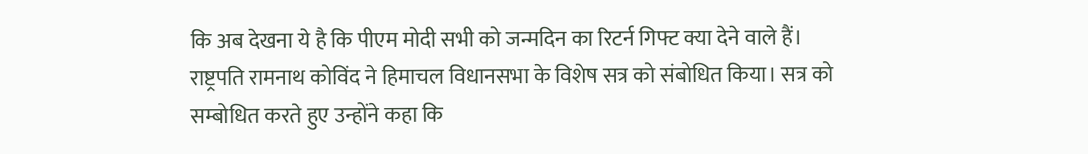कि अब देखना ये है कि पीएम मोदी सभी को जन्मदिन का रिटर्न गिफ्ट क्या देने वाले हैं।
राष्ट्रपति रामनाथ कोविंद ने हिमाचल विधानसभा के विशेष सत्र को संबोधित किया। सत्र को सम्बोधित करते हुए उन्होंने कहा कि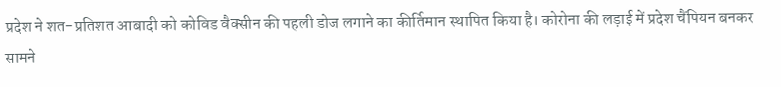प्रदेश ने शत-प्रतिशत आबादी को कोविड वैक्सीन की पहली डोज लगाने का कीर्तिमान स्थापित किया है। कोरोना की लड़ाई में प्रदेश चैंपियन बनकर सामने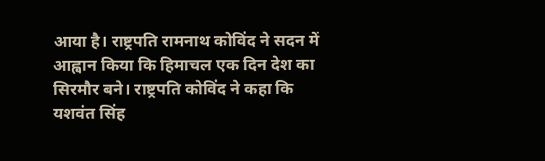आया है। राष्ट्रपति रामनाथ कोविंद ने सदन में आह्वान किया कि हिमाचल एक दिन देश का सिरमौर बने। राष्ट्रपति कोविंद ने कहा कि यशवंत सिंह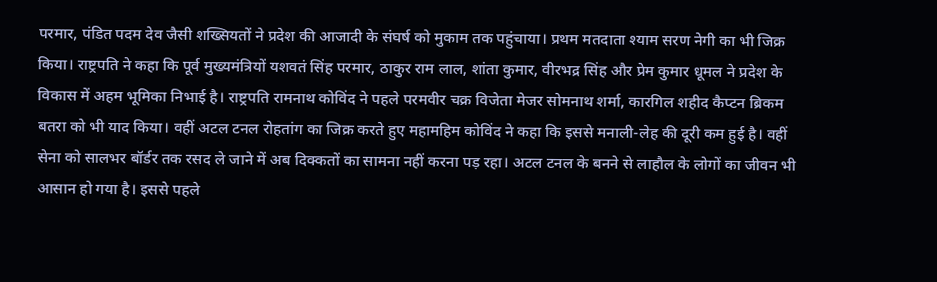परमार, पंडित पदम देव जैसी शख्सियतों ने प्रदेश की आजादी के संघर्ष को मुकाम तक पहुंचाया। प्रथम मतदाता श्याम सरण नेगी का भी जिक्र किया। राष्ट्रपति ने कहा कि पूर्व मुख्यमंत्रियों यशवतं सिंह परमार, ठाकुर राम लाल, शांता कुमार, वीरभद्र सिंह और प्रेम कुमार धूमल ने प्रदेश के विकास में अहम भूमिका निभाई है। राष्ट्रपति रामनाथ कोविंद ने पहले परमवीर चक्र विजेता मेजर सोमनाथ शर्मा, कारगिल शहीद कैप्टन ब्रिकम बतरा को भी याद किया। वहीं अटल टनल रोहतांग का जिक्र करते हुए महामहिम कोविंद ने कहा कि इससे मनाली-लेह की दूरी कम हुई है। वहीं सेना को सालभर बॉर्डर तक रसद ले जाने में अब दिक्कतों का सामना नहीं करना पड़ रहा। अटल टनल के बनने से लाहौल के लोगों का जीवन भी आसान हो गया है। इससे पहले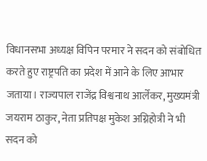विधानसभा अध्यक्ष विपिन परमार ने सदन को संबोधित करते हुए राष्ट्रपति का प्रदेश में आने के लिए आभार जताया। राज्यपाल राजेंद्र विश्वनाथ आर्लेकर, मुख्यमंत्री जयराम ठाकुर, नेता प्रतिपक्ष मुकेश अग्निहोत्री ने भी सदन को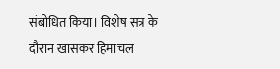संबोधित किया। विशेष सत्र के दौरान खासकर हिमाचल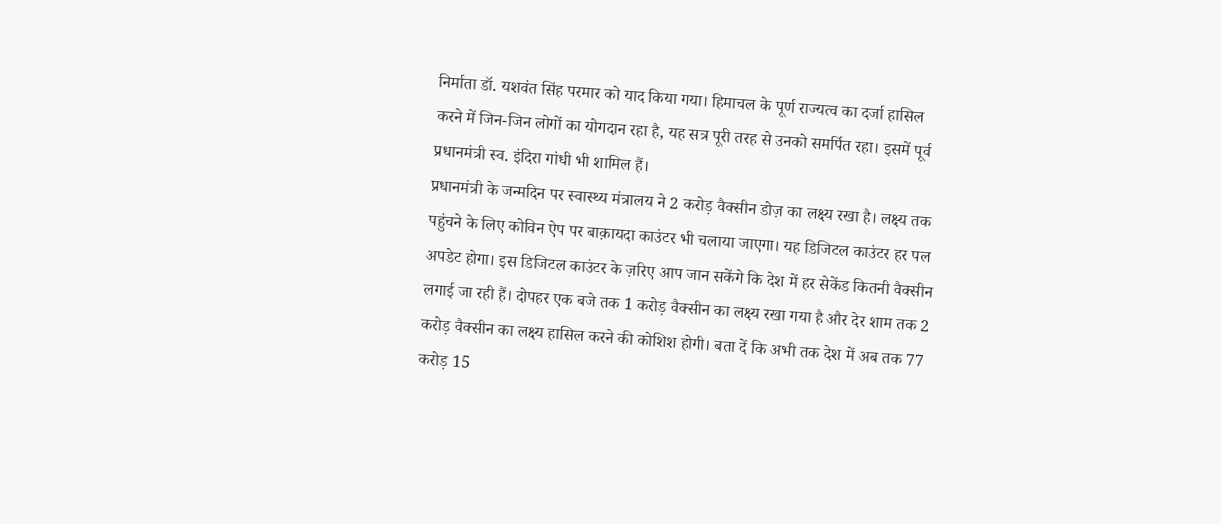निर्माता डॉ. यशवंत सिंह परमार को याद किया गया। हिमाचल के पूर्ण राज्यत्व का दर्जा हासिल करने में जिन-जिन लोगों का योगदान रहा है, यह सत्र पूरी तरह से उनको समर्पित रहा। इसमें पूर्व प्रधानमंत्री स्व. इंदिरा गांधी भी शामिल हैं।
प्रधानमंत्री के जन्मदिन पर स्वास्थ्य मंत्रालय ने 2 करोड़ वैक्सीन डोज़ का लक्ष्य रखा है। लक्ष्य तक पहुंचने के लिए कोविन ऐप पर बाक़ायदा काउंटर भी चलाया जाएगा। यह डिजिटल काउंटर हर पल अपडेट होगा। इस डिजिटल काउंटर के ज़रिए आप जान सकेंगे कि देश में हर सेकेंड कितनी वैक्सीन लगाई जा रही हैं। दोपहर एक बजे तक 1 करोड़ वैक्सीन का लक्ष्य रखा गया है और देर शाम तक 2 करोड़ वैक्सीन का लक्ष्य हासिल करने की कोशिश होगी। बता दें कि अभी तक देश में अब तक 77 करोड़ 15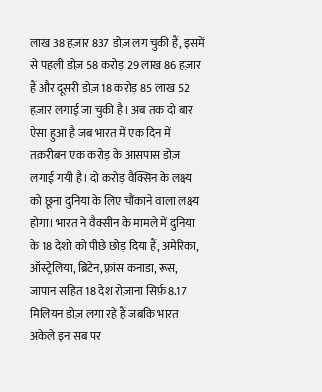लाख 38 हज़ार 837 डोज़ लग चुकी हैं, इसमें से पहली डोज़ 58 करोड़ 29 लाख 86 हज़ार हैं और दूसरी डोज़ 18 करोड़ 85 लाख 52 हज़ार लगाई जा चुकी है। अब तक दो बार ऐसा हुआ है जब भारत में एक दिन में तक़रीबन एक करोड़ के आसपास डोज़ लगाई गयी है। दो करोड़ वैक्सिन के लक्ष्य को छूना दुनिया के लिए चौंकाने वाला लक्ष्य होगा। भारत ने वैक्सीन के मामले में दुनिया के 18 देशो को पीछे छोड़ दिया हैं, अमेरिका, ऑस्ट्रेलिया, ब्रिटेन,फ़्रांस कनाडा, रूस, जापान सहित 18 देश रोज़ाना सिर्फ़ 8.17 मिलियन डोज़ लगा रहे हैं जबकि भारत अकेले इन सब पर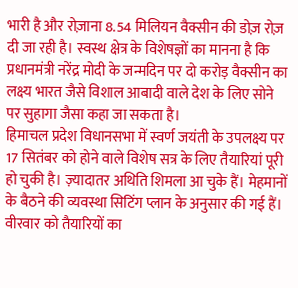भारी है और रोज़ाना 8.54 मिलियन वैक्सीन की डोज़ रोज़ दी जा रही है। स्वस्थ क्षेत्र के विशेषज्ञों का मानना है कि प्रधानमंत्री नरेंद्र मोदी के जन्मदिन पर दो करोड़ वैक्सीन का लक्ष्य भारत जैसे विशाल आबादी वाले देश के लिए सोने पर सुहागा जैसा कहा जा सकता है।
हिमाचल प्रदेश विधानसभा में स्वर्ण जयंती के उपलक्ष्य पर 17 सितंबर को होने वाले विशेष सत्र के लिए तैयारियां पूरी हो चुकी है। ज़्यादातर अथिति शिमला आ चुके हैं। मेहमानों के बैठने की व्यवस्था सिटिंग प्लान के अनुसार की गई हैं। वीरवार को तैयारियों का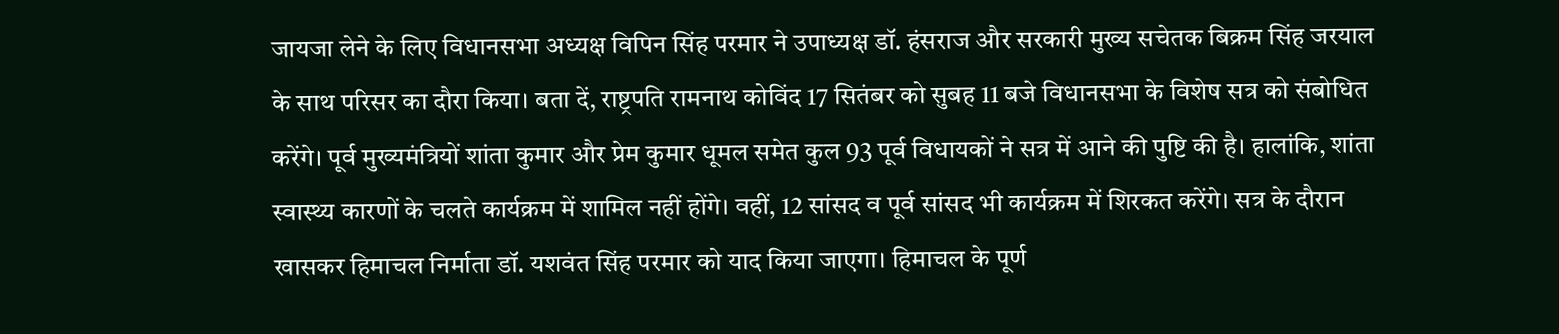जायजा लेने के लिए विधानसभा अध्यक्ष विपिन सिंह परमार ने उपाध्यक्ष डॉ. हंसराज और सरकारी मुख्य सचेतक बिक्रम सिंह जरयाल के साथ परिसर का दौरा किया। बता दें, राष्ट्रपति रामनाथ कोविंद 17 सितंबर को सुबह 11 बजे विधानसभा के विशेष सत्र को संबोधित करेंगे। पूर्व मुख्यमंत्रियों शांता कुमार और प्रेम कुमार धूमल समेत कुल 93 पूर्व विधायकों ने सत्र में आने की पुष्टि की है। हालांकि, शांता स्वास्थ्य कारणों के चलते कार्यक्रम में शामिल नहीं होंगे। वहीं, 12 सांसद व पूर्व सांसद भी कार्यक्रम में शिरकत करेंगे। सत्र के दौरान खासकर हिमाचल निर्माता डॉ. यशवंत सिंह परमार को याद किया जाएगा। हिमाचल के पूर्ण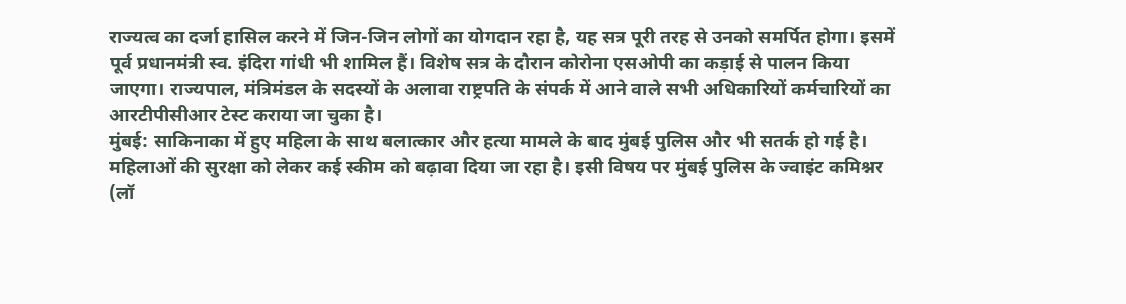राज्यत्व का दर्जा हासिल करने में जिन-जिन लोगों का योगदान रहा है, यह सत्र पूरी तरह से उनको समर्पित होगा। इसमें पूर्व प्रधानमंत्री स्व. इंदिरा गांधी भी शामिल हैं। विशेष सत्र के दौरान कोरोना एसओपी का कड़ाई से पालन किया जाएगा। राज्यपाल, मंत्रिमंडल के सदस्यों के अलावा राष्ट्रपति के संपर्क में आने वाले सभी अधिकारियों कर्मचारियों का आरटीपीसीआर टेस्ट कराया जा चुका है।
मुंबई: साकिनाका में हुए महिला के साथ बलात्कार और हत्या मामले के बाद मुंबई पुलिस और भी सतर्क हो गई है। महिलाओं की सुरक्षा को लेकर कई स्कीम को बढ़ावा दिया जा रहा है। इसी विषय पर मुंबई पुलिस के ज्वाइंट कमिश्नर (लॉ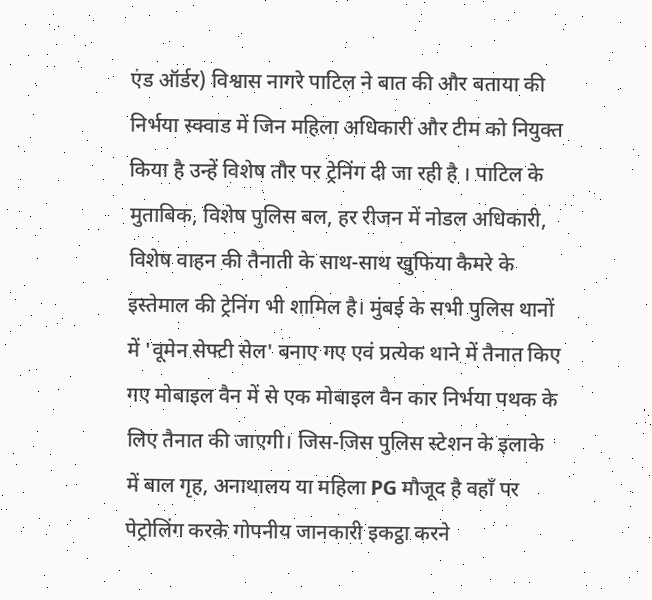एंड ऑर्डर) विश्वास नागरे पाटिल ने बात की और बताया की निर्भया स्क्वाड में जिन महिला अधिकारी और टीम को नियुक्त किया है उन्हें विशेष तौर पर ट्रेनिंग दी जा रही है । पाटिल के मुताबिक, विशेष पुलिस बल, हर रीजन में नोडल अधिकारी, विशेष वाहन की तैनाती के साथ-साथ खुफिया कैमरे के इस्तेमाल की ट्रेनिंग भी शामिल है। मुंबई के सभी पुलिस थानों में 'वूमेन सेफ्टी सेल' बनाए गए एवं प्रत्येक थाने में तैनात किए गए मोबाइल वैन में से एक मोबाइल वैन कार निर्भया पथक के लिए तैनात की जाएगी। जिस-जिस पुलिस स्टेशन के इलाके में बाल गृह, अनाथालय या महिला PG मौजूद है वहाँ पर पेट्रोलिंग करके गोपनीय जानकारी इकट्ठा करने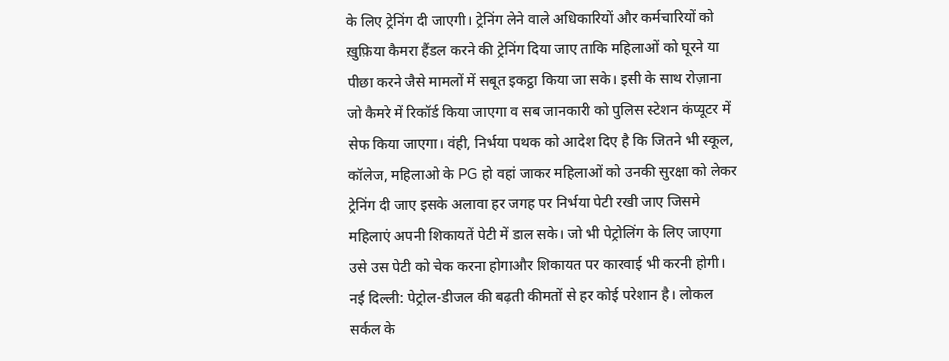के लिए ट्रेनिंग दी जाएगी। ट्रेनिंग लेने वाले अधिकारियों और कर्मचारियों को ख़ुफ़िया कैमरा हैंडल करने की ट्रेनिंग दिया जाए ताकि महिलाओं को घूरने या पीछा करने जैसे मामलों में सबूत इकट्ठा किया जा सके। इसी के साथ रोज़ाना जो कैमरे में रिकॉर्ड किया जाएगा व सब जानकारी को पुलिस स्टेशन कंप्यूटर में सेफ किया जाएगा। वंही, निर्भया पथक को आदेश दिए है कि जितने भी स्कूल, कॉलेज, महिलाओ के PG हो वहां जाकर महिलाओं को उनकी सुरक्षा को लेकर ट्रेनिंग दी जाए इसके अलावा हर जगह पर निर्भया पेटी रखी जाए जिसमे महिलाएं अपनी शिकायतें पेटी में डाल सके। जो भी पेट्रोलिंग के लिए जाएगा उसे उस पेटी को चेक करना होगाऔर शिकायत पर कारवाई भी करनी होगी।
नई दिल्ली: पेट्रोल-डीजल की बढ़ती कीमतों से हर कोई परेशान है। लोकल सर्कल के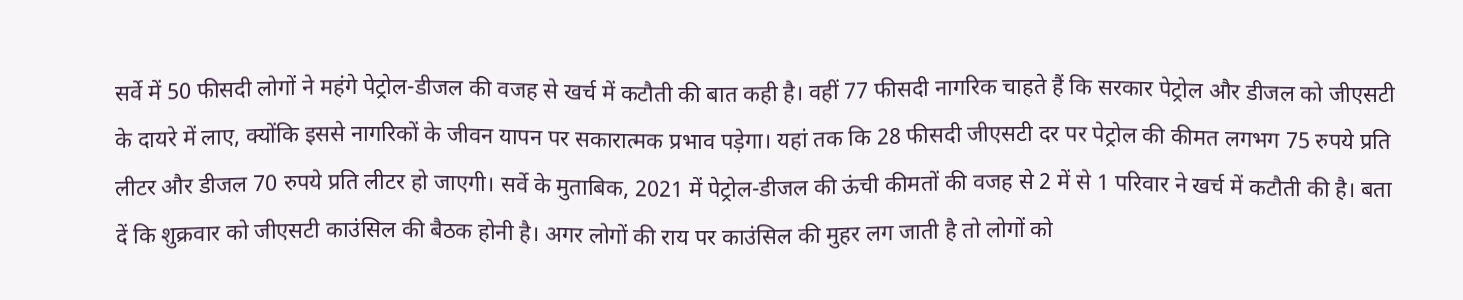सर्वे में 50 फीसदी लोगों ने महंगे पेट्रोल-डीजल की वजह से खर्च में कटौती की बात कही है। वहीं 77 फीसदी नागरिक चाहते हैं कि सरकार पेट्रोल और डीजल को जीएसटी के दायरे में लाए, क्योंकि इससे नागरिकों के जीवन यापन पर सकारात्मक प्रभाव पड़ेगा। यहां तक कि 28 फीसदी जीएसटी दर पर पेट्रोल की कीमत लगभग 75 रुपये प्रति लीटर और डीजल 70 रुपये प्रति लीटर हो जाएगी। सर्वे के मुताबिक, 2021 में पेट्रोल-डीजल की ऊंची कीमतों की वजह से 2 में से 1 परिवार ने खर्च में कटौती की है। बता दें कि शुक्रवार को जीएसटी काउंसिल की बैठक होनी है। अगर लोगों की राय पर काउंसिल की मुहर लग जाती है तो लोगों को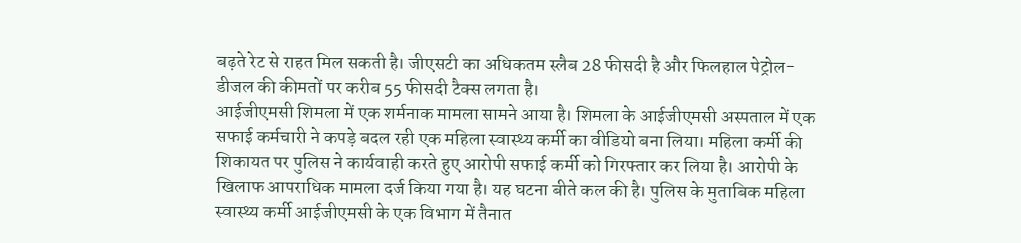बढ़ते रेट से राहत मिल सकती है। जीएसटी का अधिकतम स्लैब 28 फीसदी है और फिलहाल पेट्रोल-डीजल की कीमतों पर करीब 55 फीसदी टैक्स लगता है।
आईजीएमसी शिमला में एक शर्मनाक मामला सामने आया है। शिमला के आईजीएमसी अस्पताल में एक सफाई कर्मचारी ने कपड़े बदल रही एक महिला स्वास्थ्य कर्मी का वीडियो बना लिया। महिला कर्मी की शिकायत पर पुलिस ने कार्यवाही करते हुए आरोपी सफाई कर्मी को गिरफ्तार कर लिया है। आरोपी के खिलाफ आपराधिक मामला दर्ज किया गया है। यह घटना बीते कल की है। पुलिस के मुताबिक महिला स्वास्थ्य कर्मी आईजीएमसी के एक विभाग में तैनात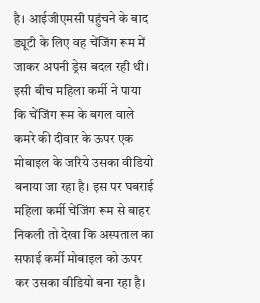है। आईजीएमसी पहुंचने के बाद ड्यूटी के लिए वह चेंजिंग रूम में जाकर अपनी ड्रेस बदल रही थी। इसी बीच महिला कर्मी ने पाया कि चेंजिंग रूम के बगल वाले कमरे की दीवार के ऊपर एक मोबाइल के जरिये उसका वीडियो बनाया जा रहा है। इस पर घबराई महिला कर्मी चेंजिंग रूम से बाहर निकली तो देखा कि अस्पताल का सफाई कर्मी मोबाइल को ऊपर कर उसका वीडियो बना रहा है।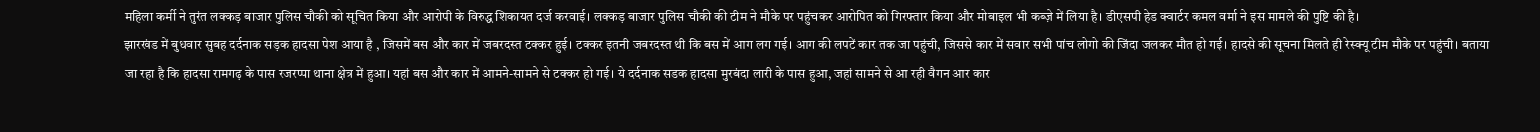महिला कर्मी ने तुरंत लक्कड़ बाजार पुलिस चौकी को सूचित किया और आरोपी के विरुद्ध शिकायत दर्ज करवाई। लक्कड़ बाजार पुलिस चौकी की टीम ने मौके पर पहुंचकर आरोपित को गिरफ्तार किया और मोबाइल भी कब्ज़े में लिया है। डीएसपी हेड क्वार्टर कमल वर्मा ने इस मामले की पुष्टि की है।
झारखंड में बुधवार सुबह दर्दनाक सड़क हादसा पेश आया है , जिसमें बस और कार में जबरदस्त टक्कर हुई। टक्कर इतनी जबरदस्त थी कि बस में आग लग गई। आग की लपटें कार तक जा पहुंची, जिससे कार में सवार सभी पांच लोगो की जिंदा जलकर मौत हो गई। हादसे की सूचना मिलते ही रेस्क्यू टीम मौके पर पहुंची। बताया जा रहा है कि हादसा रामगढ़ के पास रजरप्पा थाना क्षेत्र में हुआ। यहां बस और कार में आमने-सामने से टक्कर हो गई। ये दर्दनाक सडक हादसा मुरबंदा लारी के पास हुआ, जहां सामने से आ रही वैगन आर कार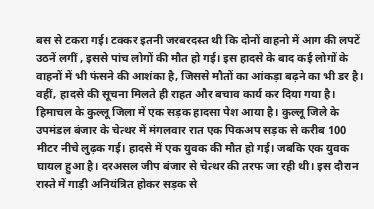बस से टकरा गई। टक्कर इतनी जरबरदस्त थी कि दोनों वाहनो में आग की लपटें उठनें लगीं , इससे पांच लोगों की मौत हो गई। इस हादसे के बाद कई लोगों के वाहनों में भी फंसने की आशंका है, जिससे मौतों का आंकड़ा बढ़ने का भी डर है। वहीं, हादसे की सूचना मिलते ही राहत और बचाव कार्य कर दिया गया है।
हिमाचल के कुल्लू जिला में एक सड़क हादसा पेश आया है। कुल्लू जिले के उपमंडल बंजार के चेत्थर में मंगलवार रात एक पिकअप सड़क से करीब 100 मीटर नीचे लुढ़क गई। हादसे में एक युवक की मौत हो गई। जबकि एक युवक घायल हुआ है। दरअसल जीप बंजार से चेत्थर की तरफ जा रही थी। इस दौरान रास्ते में गाड़ी अनियंत्रित होकर सड़क से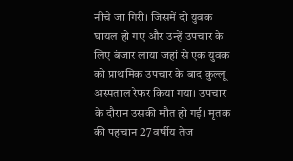नीचे जा गिरी। जिसमें दो युवक घायल हो गए और उन्हें उपचार के लिए बंजार लाया जहां से एक युवक को प्राथमिक उपचार के बाद कुल्लू अस्पताल रेफर किया गया। उपचार के दौरान उसकी मौत हो गई। मृतक की पहचान 27 वर्षीय तेज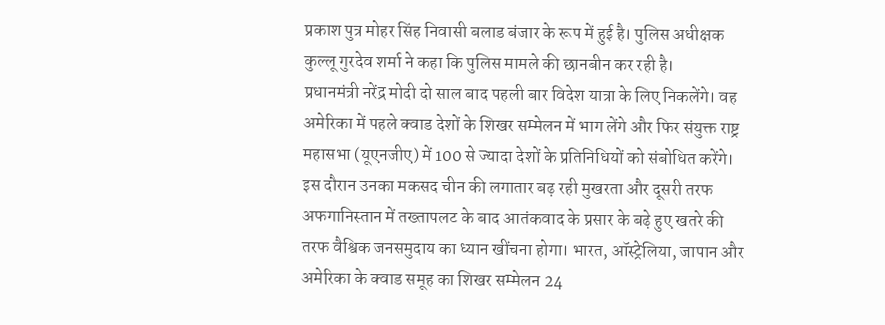प्रकाश पुत्र मोहर सिंह निवासी बलाड बंजार के रूप में हुई है। पुलिस अधीक्षक कुल्लू गुरदेव शर्मा ने कहा कि पुलिस मामले की छानबीन कर रही है।
प्रधानमंत्री नरेंद्र मोदी दो साल बाद पहली बार विदेश यात्रा के लिए निकलेंगे। वह अमेरिका में पहले क्वाड देशों के शिखर सम्मेलन में भाग लेंगे और फिर संयुक्त राष्ट्र महासभा (यूएनजीए) में 100 से ज्यादा देशों के प्रतिनिधियों को संबोधित करेंगे। इस दौरान उनका मकसद चीन की लगातार बढ़ रही मुखरता और दूसरी तरफ अफगानिस्तान में तख्तापलट के बाद आतंकवाद के प्रसार के बढ़े हुए खतरे की तरफ वैश्विक जनसमुदाय का ध्यान खींचना होगा। भारत, ऑस्ट्रेलिया, जापान और अमेरिका के क्वाड समूह का शिखर सम्मेलन 24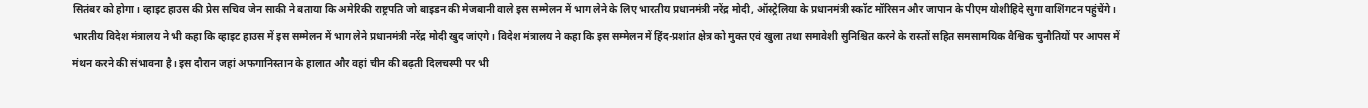सितंबर को होगा। व्हाइट हाउस की प्रेस सचिव जेन साकी ने बताया कि अमेरिकी राष्ट्रपति जो बाइडन की मेजबानी वाले इस सम्मेलन में भाग लेने के लिए भारतीय प्रधानमंत्री नरेंद्र मोदी, ऑस्ट्रेलिया के प्रधानमंत्री स्कॉट मॉरिसन और जापान के पीएम योशीहिदे सुगा वाशिंगटन पहुंचेंगे। भारतीय विदेश मंत्रालय ने भी कहा कि व्हाइट हाउस में इस सम्मेलन में भाग लेने प्रधानमंत्री नरेंद्र मोदी खुद जांएगे। विदेश मंत्रालय ने कहा कि इस सम्मेलन में हिंद-प्रशांत क्षेत्र को मुक्त एवं खुला तथा समावेशी सुनिश्चित करने के रास्तों सहित समसामयिक वैश्विक चुनौतियों पर आपस में मंथन करने की संभावना है। इस दौरान जहां अफगानिस्तान के हालात और वहां चीन की बढ़ती दिलचस्पी पर भी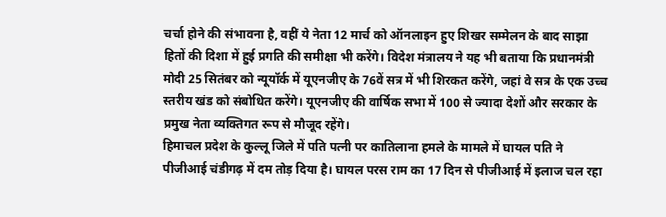चर्चा होने की संभावना है, वहीं ये नेता 12 मार्च को ऑनलाइन हुए शिखर सम्मेलन के बाद साझा हितों की दिशा में हुई प्रगति की समीक्षा भी करेंगे। विदेश मंत्रालय ने यह भी बताया कि प्रधानमंत्री मोदी 25 सितंबर को न्यूयॉर्क में यूएनजीए के 76वें सत्र में भी शिरकत करेंगे, जहां वे सत्र के एक उच्च स्तरीय खंड को संबोधित करेंगे। यूएनजीए की वार्षिक सभा में 100 से ज्यादा देशों और सरकार के प्रमुख नेता व्यक्तिगत रूप से मौजूद रहेंगे।
हिमाचल प्रदेश के कुल्लू जिले में पति पत्नी पर कातिलाना हमले के मामले में घायल पति ने पीजीआई चंडीगढ़ में दम तोड़ दिया है। घायल परस राम का 17 दिन से पीजीआई में इलाज चल रहा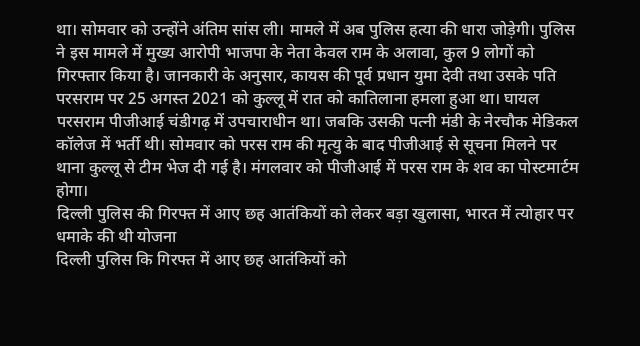था। सोमवार को उन्होंने अंतिम सांस ली। मामले में अब पुलिस हत्या की धारा जोड़ेगी। पुलिस ने इस मामले में मुख्य आरोपी भाजपा के नेता केवल राम के अलावा, कुल 9 लोगों को गिरफ्तार किया है। जानकारी के अनुसार, कायस की पूर्व प्रधान युमा देवी तथा उसके पति परसराम पर 25 अगस्त 2021 को कुल्लू में रात को कातिलाना हमला हुआ था। घायल परसराम पीजीआई चंडीगढ़ में उपचाराधीन था। जबकि उसकी पत्नी मंडी के नेरचौक मेडिकल कॉलेज में भर्ती थी। सोमवार को परस राम की मृत्यु के बाद पीजीआई से सूचना मिलने पर थाना कुल्लू से टीम भेज दी गई है। मंगलवार को पीजीआई में परस राम के शव का पोस्टमार्टम होगा।
दिल्ली पुलिस की गिरफ्त में आए छह आतंकियों को लेकर बड़ा खुलासा, भारत में त्योहार पर धमाके की थी योजना
दिल्ली पुलिस कि गिरफ्त में आए छह आतंकियों को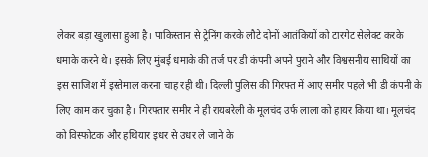लेकर बड़ा खुलासा हुआ है। पाकिस्तान से ट्रेनिंग करके लौटे दोनों आतंकियों को टारगेट सेलेक्ट करके धमाके करने थे। इसके लिए मुंबई धमाके की तर्ज पर डी कंपनी अपने पुराने और विश्वसनीय साथियों का इस साजिश में इस्तेमाल करना चाह रही थी। दिल्ली पुलिस की गिरफ्त में आए समीर पहले भी डी कंपनी के लिए काम कर चुका है। गिरफ्तार समीर ने ही रायबरेली के मूलचंद उर्फ लाला को हायर किया था। मूलचंद को विस्फोटक और हथियार इधर से उधर ले जाने के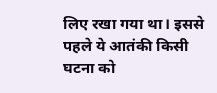लिए रखा गया था। इससे पहले ये आतंकी किसी घटना को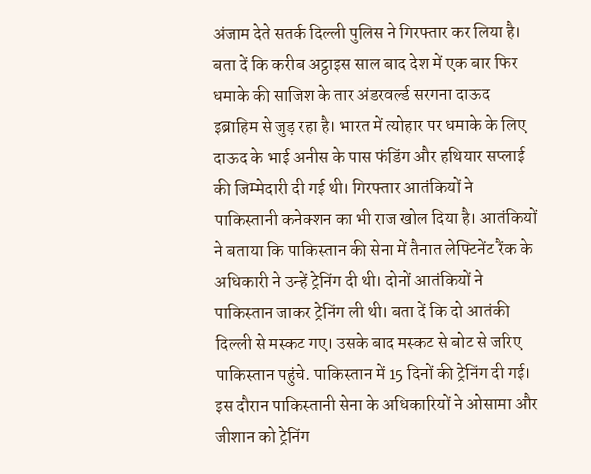अंजाम देते सतर्क दिल्ली पुलिस ने गिरफ्तार कर लिया है। बता दें कि करीब अट्ठाइस साल बाद देश में एक बार फिर धमाके की साजिश के तार अंडरवर्ल्ड सरगना दाऊद इब्राहिम से जुड़ रहा है। भारत में त्योहार पर धमाके के लिए दाऊद के भाई अनीस के पास फंडिंग और हथियार सप्लाई की जिम्मेदारी दी गई थी। गिरफ्तार आतंकियों ने पाकिस्तानी कनेक्शन का भी राज खोल दिया है। आतंकियों ने बताया कि पाकिस्तान की सेना में तैनात लेफ्टिनेंट रैंक के अधिकारी ने उन्हें ट्रेनिंग दी थी। दोनों आतंकियों ने पाकिस्तान जाकर ट्रेनिंग ली थी। बता दें कि दो आतंकी दिल्ली से मस्कट गए। उसके बाद मस्कट से बोट से जरिए पाकिस्तान पहुंचे. पाकिस्तान में 15 दिनों की ट्रेनिंग दी गई। इस दौरान पाकिस्तानी सेना के अधिकारियों ने ओसामा और जीशान को ट्रेनिंग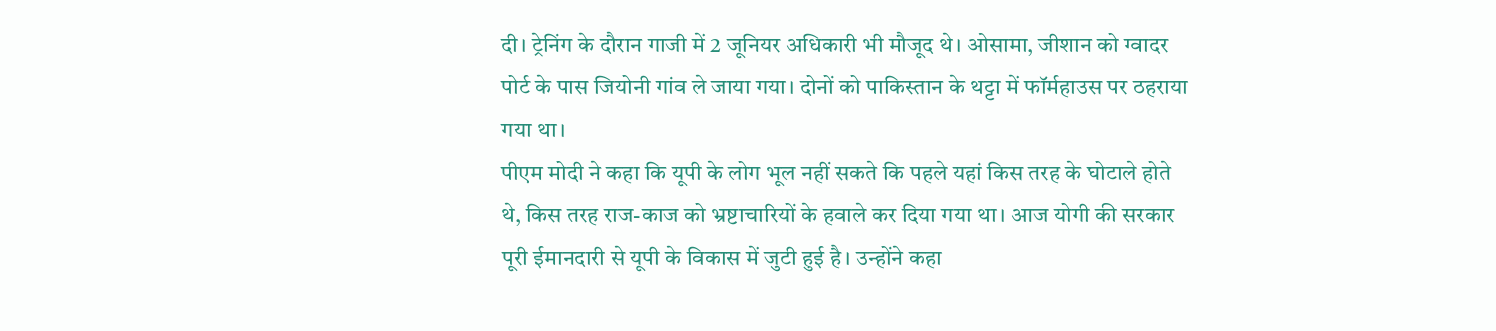दी। ट्रेनिंग के दौरान गाजी में 2 जूनियर अधिकारी भी मौजूद थे। ओसामा, जीशान को ग्वादर पोर्ट के पास जियोनी गांव ले जाया गया। दोनों को पाकिस्तान के थट्टा में फॉर्महाउस पर ठहराया गया था।
पीएम मोदी ने कहा कि यूपी के लोग भूल नहीं सकते कि पहले यहां किस तरह के घोटाले होते थे, किस तरह राज-काज को भ्रष्टाचारियों के हवाले कर दिया गया था। आज योगी की सरकार पूरी ईमानदारी से यूपी के विकास में जुटी हुई है। उन्होंने कहा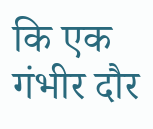कि एक गंभीर दौर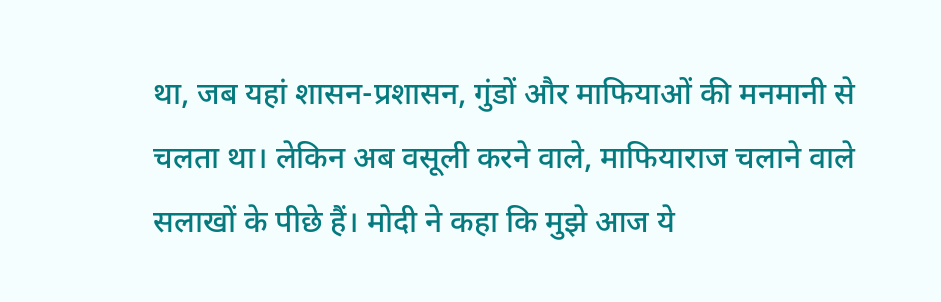था, जब यहां शासन-प्रशासन, गुंडों और माफियाओं की मनमानी से चलता था। लेकिन अब वसूली करने वाले, माफियाराज चलाने वाले सलाखों के पीछे हैं। मोदी ने कहा कि मुझे आज ये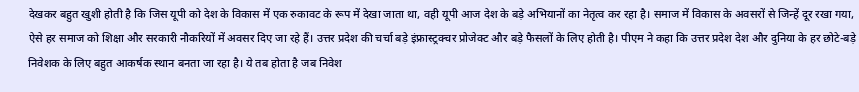देखकर बहुत खुशी होती है कि जिस यूपी को देश के विकास में एक रुकावट के रूप में देखा जाता था, वही यूपी आज देश के बड़े अभियानों का नेतृत्व कर रहा है। समाज में विकास के अवसरों से जिन्हें दूर रखा गया, ऐसे हर समाज को शिक्षा और सरकारी नौकरियों में अवसर दिए जा रहे हैं। उत्तर प्रदेश की चर्चा बड़े इंफ्रास्ट्रक्चर प्रोजेक्ट और बड़े फैसलों के लिए होती है। पीएम ने कहा कि उत्तर प्रदेश देश और दुनिया के हर छोटे-बड़े निवेशक के लिए बहुत आकर्षक स्थान बनता जा रहा है। ये तब होता है जब निवेश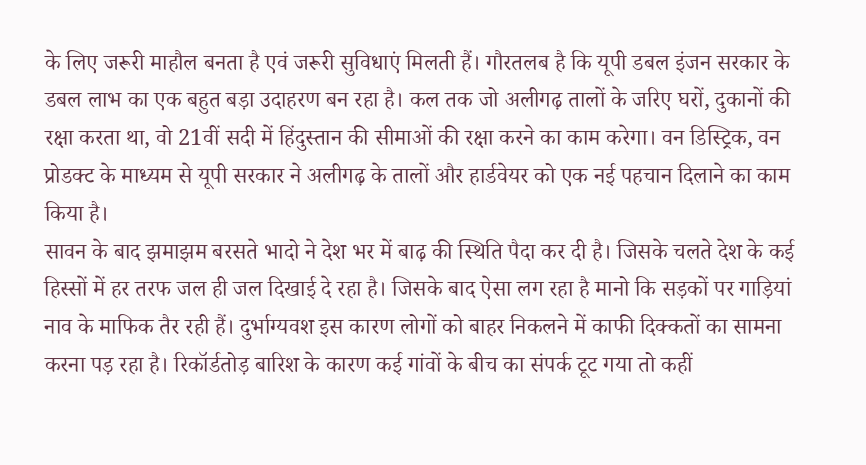के लिए जरूरी माहौल बनता है एवं जरूरी सुविधाएं मिलती हैं। गौरतलब है कि यूपी डबल इंजन सरकार के डबल लाभ का एक बहुत बड़ा उदाहरण बन रहा है। कल तक जो अलीगढ़ तालों के जरिए घरों, दुकानों की रक्षा करता था, वो 21वीं सदी में हिंदुस्तान की सीमाओं की रक्षा करने का काम करेगा। वन डिस्ट्रिक, वन प्रोडक्ट के माध्यम से यूपी सरकार ने अलीगढ़ के तालों और हार्डवेयर को एक नई पहचान दिलाने का काम किया है।
सावन के बाद झमाझम बरसते भादो ने देश भर में बाढ़ की स्थिति पैदा कर दी है। जिसके चलते देश के कई हिस्सों में हर तरफ जल ही जल दिखाई दे रहा है। जिसके बाद ऐसा लग रहा है मानो कि सड़कों पर गाड़ियां नाव के माफिक तैर रही हैं। दुर्भाग्यवश इस कारण लोगों को बाहर निकलने में काफी दिक्कतों का सामना करना पड़ रहा है। रिकॉर्डतोड़ बारिश के कारण कई गांवों के बीच का संपर्क टूट गया तो कहीं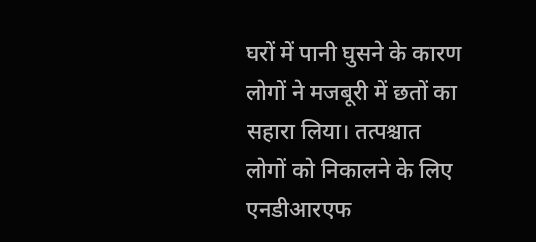घरों में पानी घुसने के कारण लोगों ने मजबूरी में छतों का सहारा लिया। तत्पश्चात लोगों को निकालने के लिए एनडीआरएफ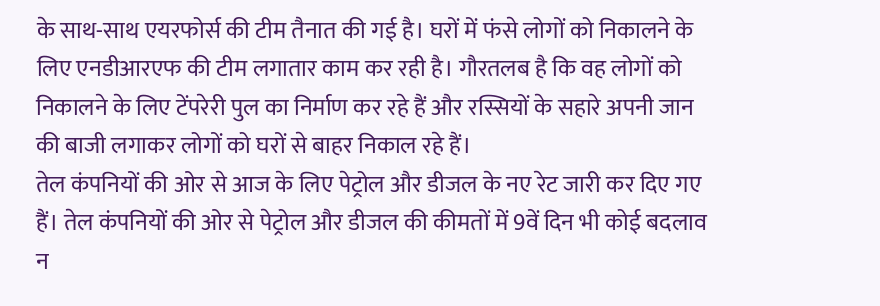के साथ-साथ एयरफोर्स की टीम तैनात की गई है। घरों में फंसे लोगों को निकालने के लिए एनडीआरएफ की टीम लगातार काम कर रही है। गौरतलब है कि वह लोगों को निकालने के लिए टेंपरेरी पुल का निर्माण कर रहे हैं और रस्सियों के सहारे अपनी जान की बाजी लगाकर लोगों को घरों से बाहर निकाल रहे हैं।
तेल कंपनियों की ओर से आज के लिए पेट्रोल और डीजल के नए रेट जारी कर दिए गए हैं। तेल कंपनियों की ओर से पेट्रोल और डीजल की कीमतों में 9वें दिन भी कोई बदलाव न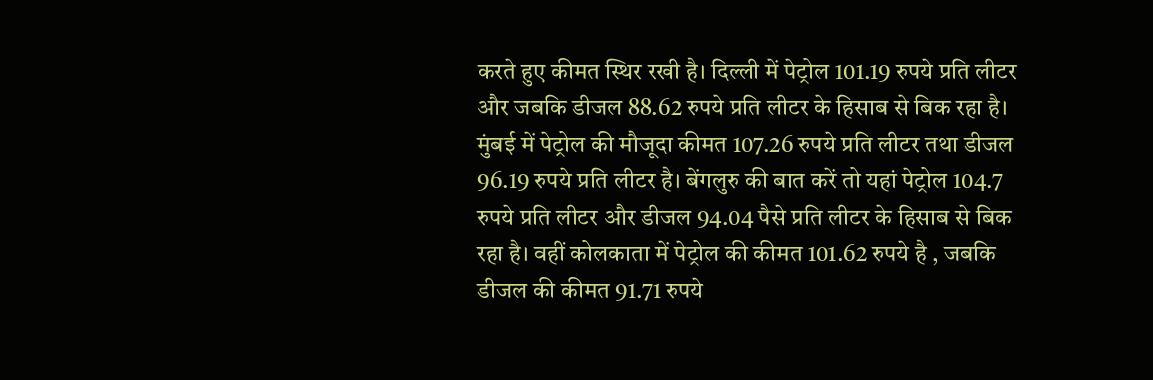करते हुए कीमत स्थिर रखी है। दिल्ली में पेट्रोल 101.19 रुपये प्रति लीटर और जबकि डीजल 88.62 रुपये प्रति लीटर के हिसाब से बिक रहा है। मुंबई में पेट्रोल की मौजूदा कीमत 107.26 रुपये प्रति लीटर तथा डीजल 96.19 रुपये प्रति लीटर है। बेंगलुरु की बात करें तो यहां पेट्रोल 104.7 रुपये प्रति लीटर और डीजल 94.04 पैसे प्रति लीटर के हिसाब से बिक रहा है। वहीं कोलकाता में पेट्रोल की कीमत 101.62 रुपये है , जबकि डीजल की कीमत 91.71 रुपये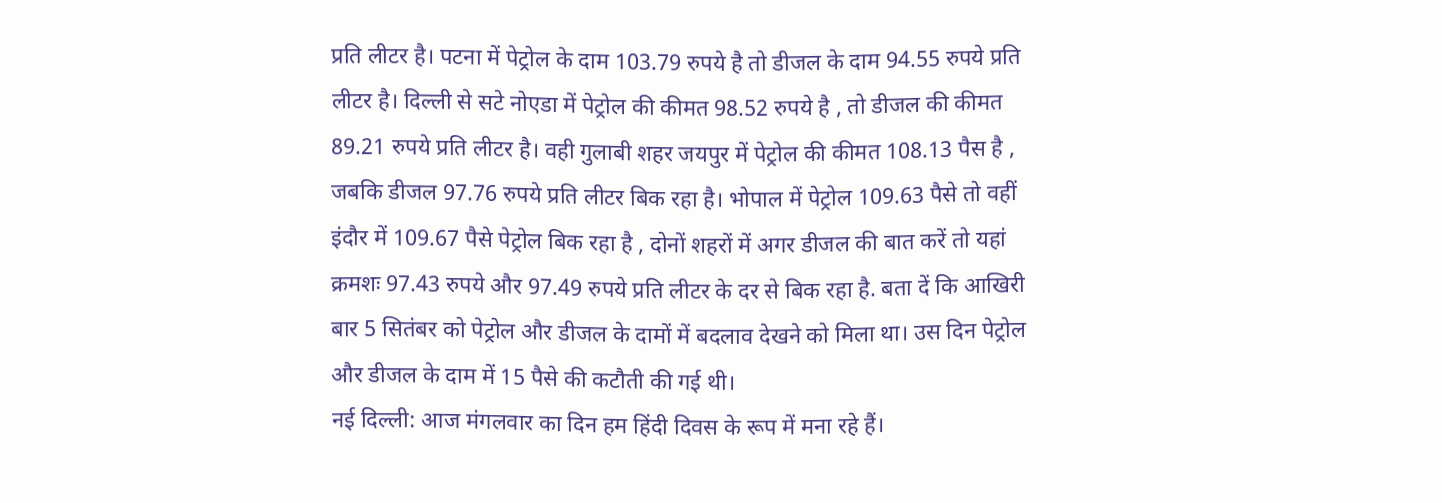प्रति लीटर है। पटना में पेट्रोल के दाम 103.79 रुपये है तो डीजल के दाम 94.55 रुपये प्रति लीटर है। दिल्ली से सटे नोएडा में पेट्रोल की कीमत 98.52 रुपये है , तो डीजल की कीमत 89.21 रुपये प्रति लीटर है। वही गुलाबी शहर जयपुर में पेट्रोल की कीमत 108.13 पैस है , जबकि डीजल 97.76 रुपये प्रति लीटर बिक रहा है। भोपाल में पेट्रोल 109.63 पैसे तो वहीं इंदौर में 109.67 पैसे पेट्रोल बिक रहा है , दोनों शहरों में अगर डीजल की बात करें तो यहां क्रमशः 97.43 रुपये और 97.49 रुपये प्रति लीटर के दर से बिक रहा है. बता दें कि आखिरी बार 5 सितंबर को पेट्रोल और डीजल के दामों में बदलाव देखने को मिला था। उस दिन पेट्रोल और डीजल के दाम में 15 पैसे की कटौती की गई थी।
नई दिल्ली: आज मंगलवार का दिन हम हिंदी दिवस के रूप में मना रहे हैं।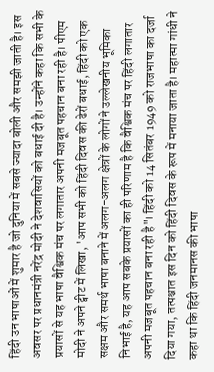हिंदी उन भाषाओं में शुमार है जो दुनिया में सबसे ज्यादा बोली और समझी जाती है। इस अवसर पर प्रधानमंत्री नरेंद्र मोदी ने देशवासियों को बधाई दी है। उन्होंने कहा कि सभी के प्रयासों से यह भाषा वैश्विक मंच पर लगातार अपनी मजबूत पहचान बना रही है। पीएम मोदी ने अपने ट्वीट में लिखा, 'आप सभी को हिंदी दिवस की ढेरों बधाई, हिंदी को एक सक्षम और समर्थ भाषा बनाने में अलग-अलग क्षेत्रों के लोगों ने उल्लेखनीय भूमिका निभाई है, यह आप सबके प्रयासों का ही परिणाम है कि वैश्विक मंच पर हिंदी लगातार अपनी मजबूत पहचान बना रही है"। हिंदी को 14 सितंबर 1949 को राजभाषा का दर्जा दिया गया, तत्पश्चात इस दिन को हिंदी दिवस के रूप में मनाया जाता है। महात्मा गांधी ने कहा था कि हिंदी जनमानस की भाषा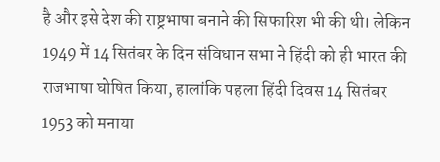है और इसे देश की राष्ट्रभाषा बनाने की सिफारिश भी की थी। लेकिन 1949 में 14 सितंबर के दिन संविधान सभा ने हिंदी को ही भारत की राजभाषा घोषित किया, हालांकि पहला हिंदी दिवस 14 सितंबर 1953 को मनाया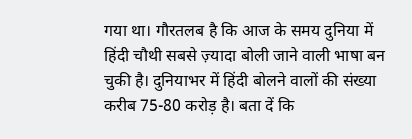गया था। गौरतलब है कि आज के समय दुनिया में हिंदी चौथी सबसे ज़्यादा बोली जाने वाली भाषा बन चुकी है। दुनियाभर में हिंदी बोलने वालों की संख्या करीब 75-80 करोड़ है। बता दें कि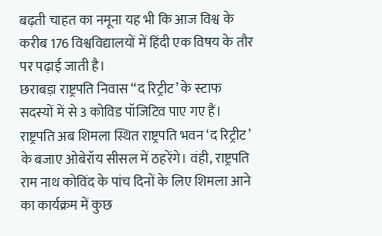बढ़ती चाहत का नमूना यह भी कि आज विश्व के करीब 176 विश्वविद्यालयों में हिंदी एक विषय के तौर पर पढ़ाई जाती है।
छराबड़ा राष्ट्रपति निवास “द रिट्रीट’ के स्टाफ सदस्यों में से 3 कोविड पॉजिटिव पाए गए हैं। राष्ट्रपति अब शिमला स्थित राष्ट्रपति भवन ‘द रिट्रीट’ के बजाए ओबेरॉय सीसल में ठहरेंगे। वंही, राष्ट्रपति राम नाथ कोविंद के पांच दिनों के लिए शिमला आने का कार्यक्रम में कुछ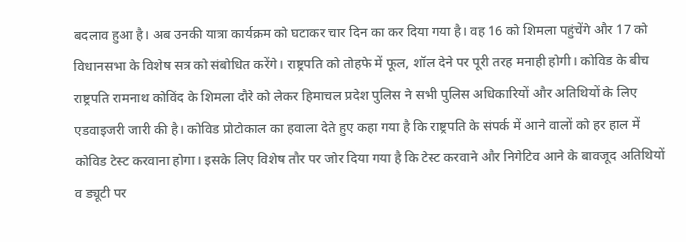बदलाव हुआ है। अब उनकी यात्रा कार्यक्रम को घटाकर चार दिन का कर दिया गया है। वह 16 को शिमला पहुंचेंगे और 17 को विधानसभा के विशेष सत्र को संबोधित करेंगे। राष्ट्रपति को तोहफे में फूल, शॉल देने पर पूरी तरह मनाही होगी। कोविड के बीच राष्ट्रपति रामनाथ कोविंद के शिमला दौरे को लेकर हिमाचल प्रदेश पुलिस ने सभी पुलिस अधिकारियों और अतिथियों के लिए एडवाइजरी जारी की है। कोविड प्रोटोकाल का हवाला देते हुए कहा गया है कि राष्ट्रपति के संपर्क में आने वालों को हर हाल में कोविड टेस्ट करवाना होगा। इसके लिए विशेष तौर पर जोर दिया गया है कि टेस्ट करवाने और निगेटिव आने के बावजूद अतिथियों व ड्यूटी पर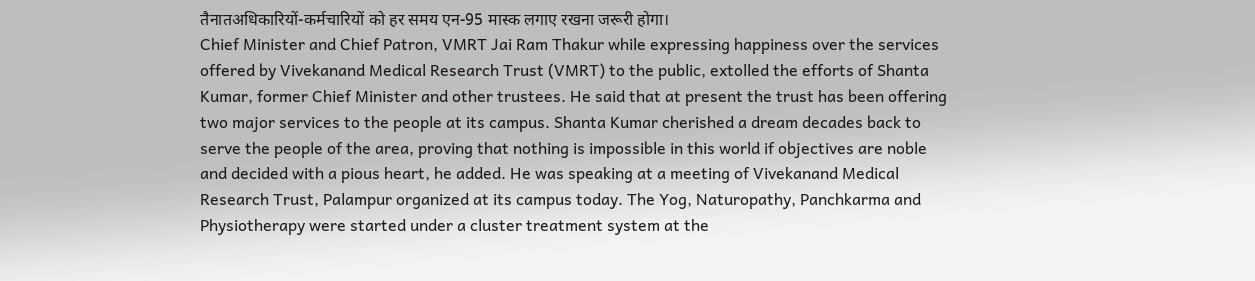तैनातअधिकारियों-कर्मचारियों को हर समय एन-95 मास्क लगाए रखना जरूरी होगा।
Chief Minister and Chief Patron, VMRT Jai Ram Thakur while expressing happiness over the services offered by Vivekanand Medical Research Trust (VMRT) to the public, extolled the efforts of Shanta Kumar, former Chief Minister and other trustees. He said that at present the trust has been offering two major services to the people at its campus. Shanta Kumar cherished a dream decades back to serve the people of the area, proving that nothing is impossible in this world if objectives are noble and decided with a pious heart, he added. He was speaking at a meeting of Vivekanand Medical Research Trust, Palampur organized at its campus today. The Yog, Naturopathy, Panchkarma and Physiotherapy were started under a cluster treatment system at the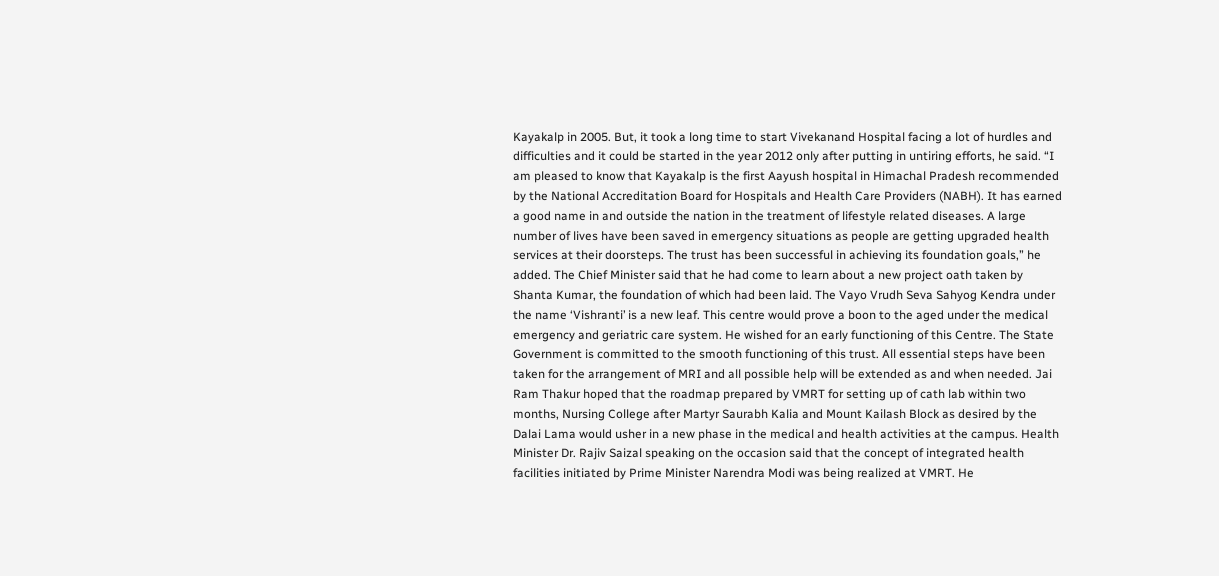Kayakalp in 2005. But, it took a long time to start Vivekanand Hospital facing a lot of hurdles and difficulties and it could be started in the year 2012 only after putting in untiring efforts, he said. “I am pleased to know that Kayakalp is the first Aayush hospital in Himachal Pradesh recommended by the National Accreditation Board for Hospitals and Health Care Providers (NABH). It has earned a good name in and outside the nation in the treatment of lifestyle related diseases. A large number of lives have been saved in emergency situations as people are getting upgraded health services at their doorsteps. The trust has been successful in achieving its foundation goals,” he added. The Chief Minister said that he had come to learn about a new project oath taken by Shanta Kumar, the foundation of which had been laid. The Vayo Vrudh Seva Sahyog Kendra under the name ‘Vishranti’ is a new leaf. This centre would prove a boon to the aged under the medical emergency and geriatric care system. He wished for an early functioning of this Centre. The State Government is committed to the smooth functioning of this trust. All essential steps have been taken for the arrangement of MRI and all possible help will be extended as and when needed. Jai Ram Thakur hoped that the roadmap prepared by VMRT for setting up of cath lab within two months, Nursing College after Martyr Saurabh Kalia and Mount Kailash Block as desired by the Dalai Lama would usher in a new phase in the medical and health activities at the campus. Health Minister Dr. Rajiv Saizal speaking on the occasion said that the concept of integrated health facilities initiated by Prime Minister Narendra Modi was being realized at VMRT. He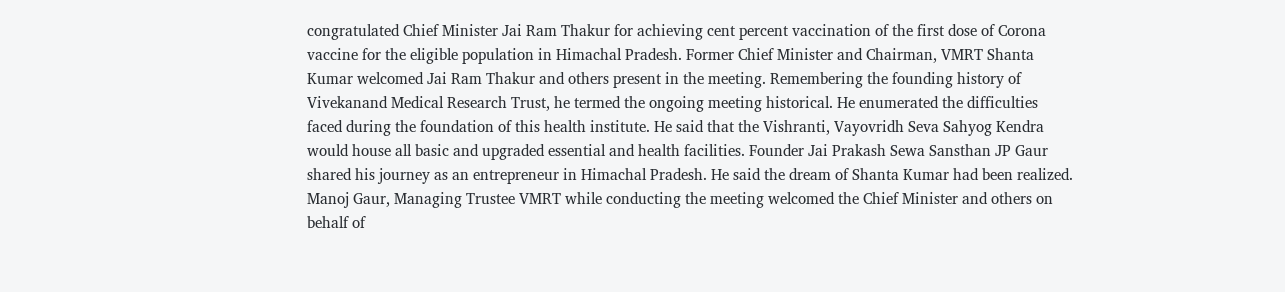congratulated Chief Minister Jai Ram Thakur for achieving cent percent vaccination of the first dose of Corona vaccine for the eligible population in Himachal Pradesh. Former Chief Minister and Chairman, VMRT Shanta Kumar welcomed Jai Ram Thakur and others present in the meeting. Remembering the founding history of Vivekanand Medical Research Trust, he termed the ongoing meeting historical. He enumerated the difficulties faced during the foundation of this health institute. He said that the Vishranti, Vayovridh Seva Sahyog Kendra would house all basic and upgraded essential and health facilities. Founder Jai Prakash Sewa Sansthan JP Gaur shared his journey as an entrepreneur in Himachal Pradesh. He said the dream of Shanta Kumar had been realized. Manoj Gaur, Managing Trustee VMRT while conducting the meeting welcomed the Chief Minister and others on behalf of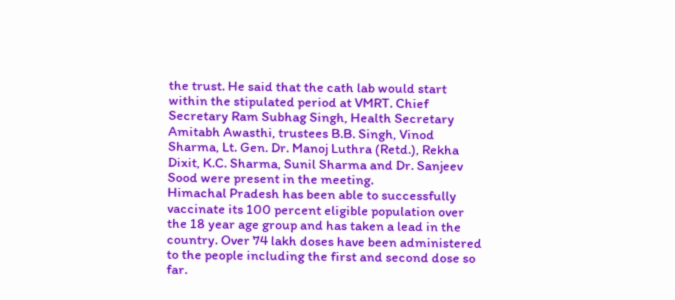the trust. He said that the cath lab would start within the stipulated period at VMRT. Chief Secretary Ram Subhag Singh, Health Secretary Amitabh Awasthi, trustees B.B. Singh, Vinod Sharma, Lt. Gen. Dr. Manoj Luthra (Retd.), Rekha Dixit, K.C. Sharma, Sunil Sharma and Dr. Sanjeev Sood were present in the meeting.
Himachal Pradesh has been able to successfully vaccinate its 100 percent eligible population over the 18 year age group and has taken a lead in the country. Over 74 lakh doses have been administered to the people including the first and second dose so far.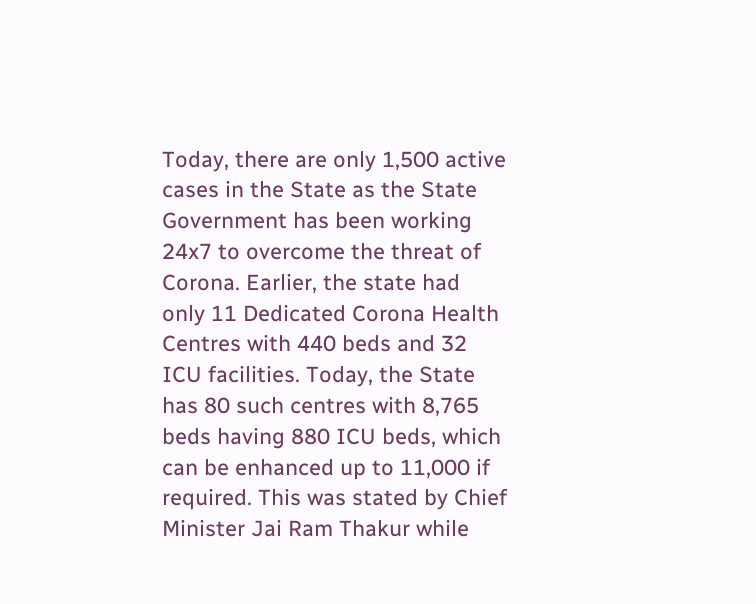Today, there are only 1,500 active cases in the State as the State Government has been working 24x7 to overcome the threat of Corona. Earlier, the state had only 11 Dedicated Corona Health Centres with 440 beds and 32 ICU facilities. Today, the State has 80 such centres with 8,765 beds having 880 ICU beds, which can be enhanced up to 11,000 if required. This was stated by Chief Minister Jai Ram Thakur while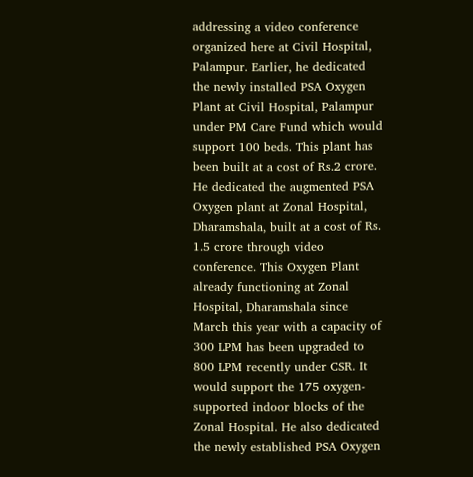addressing a video conference organized here at Civil Hospital, Palampur. Earlier, he dedicated the newly installed PSA Oxygen Plant at Civil Hospital, Palampur under PM Care Fund which would support 100 beds. This plant has been built at a cost of Rs.2 crore. He dedicated the augmented PSA Oxygen plant at Zonal Hospital, Dharamshala, built at a cost of Rs. 1.5 crore through video conference. This Oxygen Plant already functioning at Zonal Hospital, Dharamshala since March this year with a capacity of 300 LPM has been upgraded to 800 LPM recently under CSR. It would support the 175 oxygen-supported indoor blocks of the Zonal Hospital. He also dedicated the newly established PSA Oxygen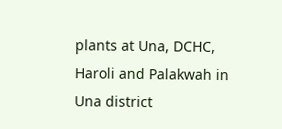plants at Una, DCHC, Haroli and Palakwah in Una district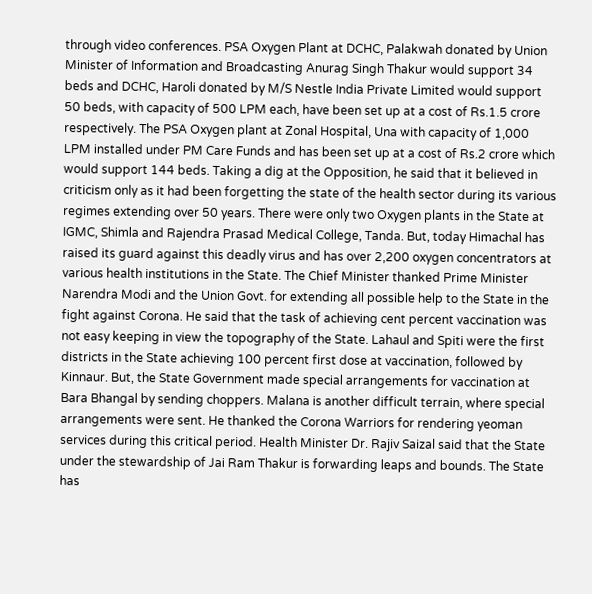through video conferences. PSA Oxygen Plant at DCHC, Palakwah donated by Union Minister of Information and Broadcasting Anurag Singh Thakur would support 34 beds and DCHC, Haroli donated by M/S Nestle India Private Limited would support 50 beds, with capacity of 500 LPM each, have been set up at a cost of Rs.1.5 crore respectively. The PSA Oxygen plant at Zonal Hospital, Una with capacity of 1,000 LPM installed under PM Care Funds and has been set up at a cost of Rs.2 crore which would support 144 beds. Taking a dig at the Opposition, he said that it believed in criticism only as it had been forgetting the state of the health sector during its various regimes extending over 50 years. There were only two Oxygen plants in the State at IGMC, Shimla and Rajendra Prasad Medical College, Tanda. But, today Himachal has raised its guard against this deadly virus and has over 2,200 oxygen concentrators at various health institutions in the State. The Chief Minister thanked Prime Minister Narendra Modi and the Union Govt. for extending all possible help to the State in the fight against Corona. He said that the task of achieving cent percent vaccination was not easy keeping in view the topography of the State. Lahaul and Spiti were the first districts in the State achieving 100 percent first dose at vaccination, followed by Kinnaur. But, the State Government made special arrangements for vaccination at Bara Bhangal by sending choppers. Malana is another difficult terrain, where special arrangements were sent. He thanked the Corona Warriors for rendering yeoman services during this critical period. Health Minister Dr. Rajiv Saizal said that the State under the stewardship of Jai Ram Thakur is forwarding leaps and bounds. The State has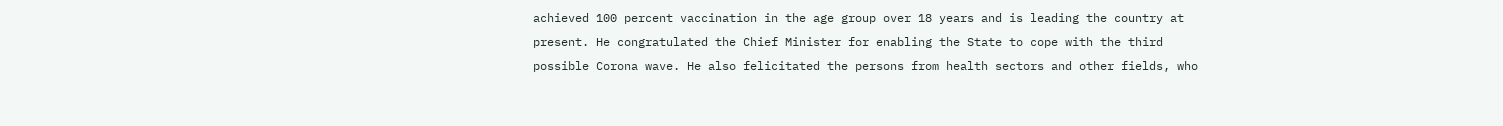achieved 100 percent vaccination in the age group over 18 years and is leading the country at present. He congratulated the Chief Minister for enabling the State to cope with the third possible Corona wave. He also felicitated the persons from health sectors and other fields, who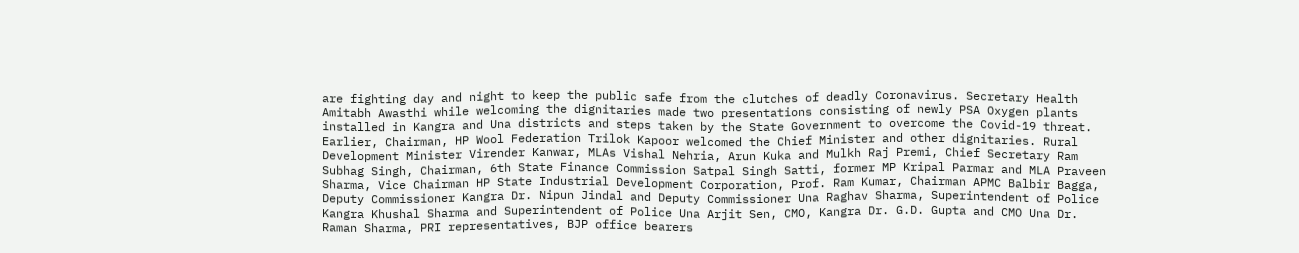are fighting day and night to keep the public safe from the clutches of deadly Coronavirus. Secretary Health Amitabh Awasthi while welcoming the dignitaries made two presentations consisting of newly PSA Oxygen plants installed in Kangra and Una districts and steps taken by the State Government to overcome the Covid-19 threat. Earlier, Chairman, HP Wool Federation Trilok Kapoor welcomed the Chief Minister and other dignitaries. Rural Development Minister Virender Kanwar, MLAs Vishal Nehria, Arun Kuka and Mulkh Raj Premi, Chief Secretary Ram Subhag Singh, Chairman, 6th State Finance Commission Satpal Singh Satti, former MP Kripal Parmar and MLA Praveen Sharma, Vice Chairman HP State Industrial Development Corporation, Prof. Ram Kumar, Chairman APMC Balbir Bagga, Deputy Commissioner Kangra Dr. Nipun Jindal and Deputy Commissioner Una Raghav Sharma, Superintendent of Police Kangra Khushal Sharma and Superintendent of Police Una Arjit Sen, CMO, Kangra Dr. G.D. Gupta and CMO Una Dr. Raman Sharma, PRI representatives, BJP office bearers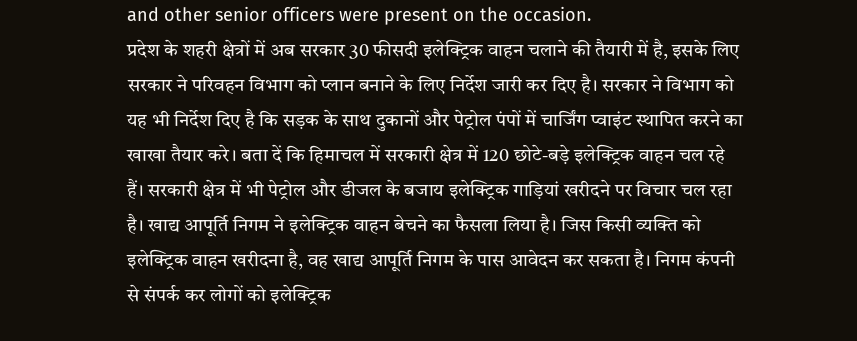and other senior officers were present on the occasion.
प्रदेश के शहरी क्षेत्रों में अब सरकार 30 फीसदी इलेक्ट्रिक वाहन चलाने की तैयारी में है, इसके लिए सरकार ने परिवहन विभाग को प्लान बनाने के लिए निर्देश जारी कर दिए है। सरकार ने विभाग को यह भी निर्देश दिए है कि सड़क के साथ दुकानों और पेट्रोल पंपों में चार्जिंग प्वाइंट स्थापित करने का खाखा तैयार करे। बता दें कि हिमाचल में सरकारी क्षेत्र में 120 छोटे-बड़े इलेक्ट्रिक वाहन चल रहे हैं। सरकारी क्षेत्र में भी पेट्रोल और डीजल के बजाय इलेक्ट्रिक गाड़ियां खरीदने पर विचार चल रहा है। खाद्य आपूर्ति निगम ने इलेक्ट्रिक वाहन बेचने का फैसला लिया है। जिस किसी व्यक्ति को इलेक्ट्रिक वाहन खरीदना है, वह खाद्य आपूर्ति निगम के पास आवेदन कर सकता है। निगम कंपनी से संपर्क कर लोगों को इलेक्ट्रिक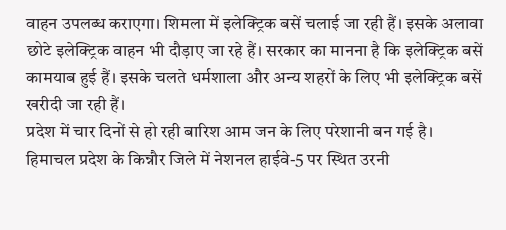वाहन उपलब्ध कराएगा। शिमला में इलेक्ट्रिक बसें चलाई जा रही हैं। इसके अलावा छोटे इलेक्ट्रिक वाहन भी दौड़ाए जा रहे हैं। सरकार का मानना है कि इलेक्ट्रिक बसें कामयाब हुई हैं। इसके चलते धर्मशाला और अन्य शहरों के लिए भी इलेक्ट्रिक बसें खरीदी जा रही हैं।
प्रदेश में चार दिनों से हो रही बारिश आम जन के लिए परेशानी बन गई है। हिमाचल प्रदेश के किन्नौर जिले में नेशनल हाईवे-5 पर स्थित उरनी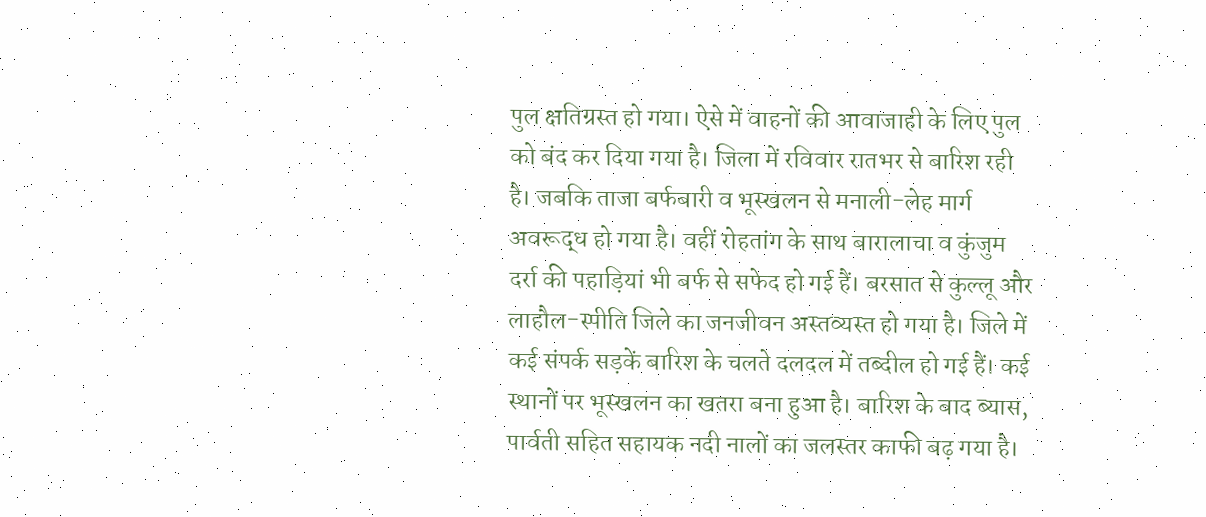पुल क्षतिग्रस्त हो गया। ऐसे में वाहनों की आवाजाही के लिए पुल को बंद कर दिया गया है। जिला में रविवार रातभर से बारिश रही है। जबकि ताजा बर्फबारी व भूस्खलन से मनाली-लेह मार्ग अवरूद्ध हो गया है। वहीं रोहतांग के साथ बारालाचा व कुंजुम दर्रा की पहाड़ियां भी बर्फ से सफेद हो गई हैं। बरसात से कुल्लू और लाहौल-स्पीति जिले का जनजीवन अस्तव्यस्त हो गया है। जिले में कई संपर्क सड़कें बारिश के चलते दलदल में तब्दील हो गई हैं। कई स्थानों पर भूस्खलन का खतरा बना हुआ है। बारिश के बाद ब्यास, पार्वती सहित सहायक नदी नालों का जलस्तर काफी बढ़ गया है।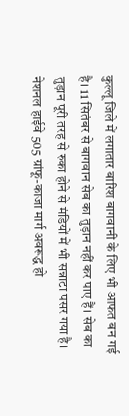कुल्लू जिले में लगातार बारिश बागवानी के लिए भी आफत बन गई है। 11 सितंबर से बागवान सेब का तुड़ान नहीं कर पाए हैं। सेब का तुड़ान पूरी तरह से रुका होने से मंडियों में भी सन्नाटा पसर गया है। नेशनल हाईवे 505 ग्रांफू-काजा मार्ग अवरूद्ध हो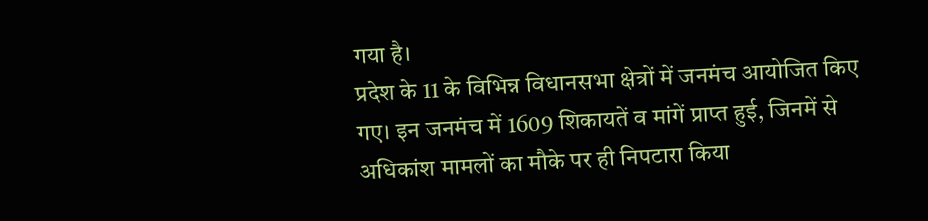गया है।
प्रदेश के 11 के विभिन्न विधानसभा क्षेत्रों में जनमंच आयोजित किए गए। इन जनमंच में 1609 शिकायतें व मांगें प्राप्त हुई, जिनमें से अधिकांश मामलों का मौके पर ही निपटारा किया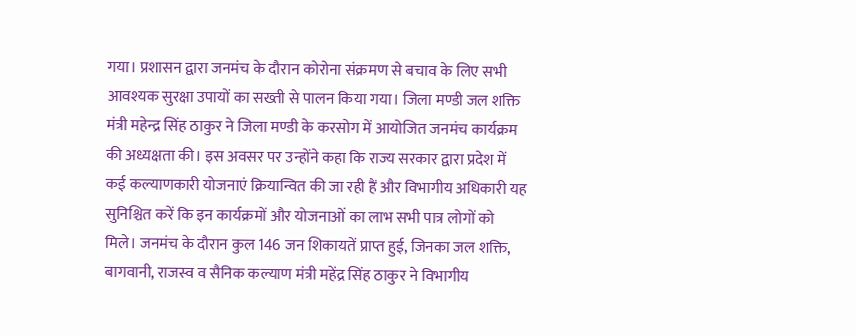गया। प्रशासन द्वारा जनमंच के दौरान कोरोना संक्रमण से बचाव के लिए सभी आवश्यक सुरक्षा उपायों का सख्ती से पालन किया गया। जिला मण्डी जल शक्ति मंत्री महेन्द्र सिंह ठाकुर ने जिला मण्डी के करसोग में आयोजित जनमंच कार्यक्रम की अध्यक्षता की। इस अवसर पर उन्होंने कहा कि राज्य सरकार द्वारा प्रदेश में कई कल्याणकारी योजनाएं क्रियान्वित की जा रही हैं और विभागीय अधिकारी यह सुनिश्चित करें कि इन कार्यक्रमों और योजनाओं का लाभ सभी पात्र लोगों को मिले। जनमंच के दौरान कुल 146 जन शिकायतें प्राप्त हुई, जिनका जल शक्ति, बागवानी, राजस्व व सैनिक कल्याण मंत्री महेंद्र सिंह ठाकुर ने विभागीय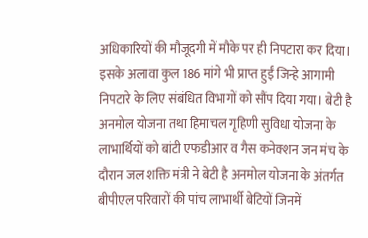अधिकारियों की मौजूदगी में मौके पर ही निपटारा कर दिया। इसके अलावा कुल 186 मांगे भी प्राप्त हुईं जिन्हे आगामी निपटारे के लिए संबंधित विभागों को सौंप दिया गया। बेटी है अनमोल योजना तथा हिमाचल गृहिणी सुविधा योजना के लाभार्थियों को बांटी एफडीआर व गैस कनेक्शन जन मंच के दौरान जल शक्ति मंत्री ने बेटी है अनमोल योजना के अंतर्गत बीपीएल परिवारों की पांच लाभार्थी बेटियों जिनमें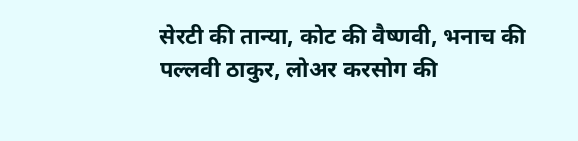सेरटी की तान्या, कोट की वैष्णवी, भनाच की पल्लवी ठाकुर, लोअर करसोग की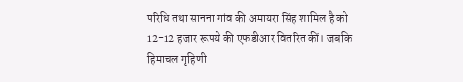परिधि तथा सानना गांव की अमायरा सिंह शामिल है को 12-12 हजार रूपये की एफडीआर वितरित कीं। जबकि हिमाचल गृहिणी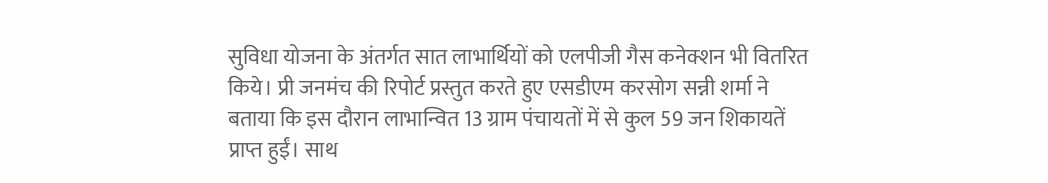सुविधा योजना के अंतर्गत सात लाभार्थियों को एलपीजी गैस कनेक्शन भी वितरित किये। प्री जनमंच की रिपोर्ट प्रस्तुत करते हुए एसडीएम करसोग सन्नी शर्मा ने बताया कि इस दौरान लाभान्वित 13 ग्राम पंचायतों में से कुल 59 जन शिकायतें प्राप्त हुईं। साथ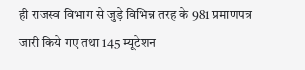ही राजस्व विभाग से जुड़े विभिन्न तरह के 981 प्रमाणपत्र जारी किये गए तथा 145 म्यूटेशन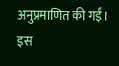अनुप्रमाणित की गईं। इस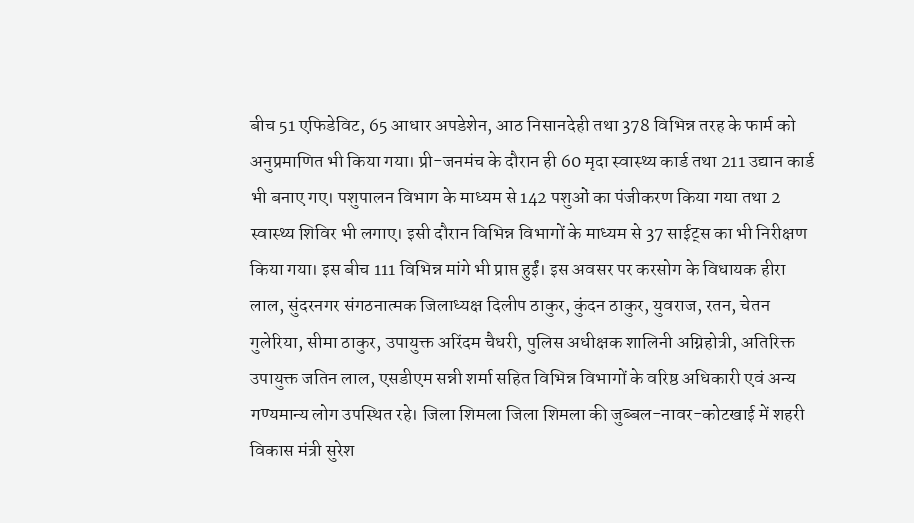बीच 51 एफिडेविट, 65 आधार अपडेशेन, आठ निसानदेही तथा 378 विभिन्न तरह के फार्म को अनुप्रमाणित भी किया गया। प्री-जनमंच के दौरान ही 60 मृदा स्वास्थ्य कार्ड तथा 211 उद्यान कार्ड भी बनाए गए। पशुपालन विभाग के माध्यम से 142 पशुओं का पंजीकरण किया गया तथा 2 स्वास्थ्य शिविर भी लगाए। इसी दौरान विभिन्न विभागों के माध्यम से 37 साईट्स का भी निरीक्षण किया गया। इस बीच 111 विभिन्न मांगे भी प्राप्त हुईं। इस अवसर पर करसोग के विधायक हीरा लाल, सुंदरनगर संगठनात्मक जिलाध्यक्ष दिलीप ठाकुर, कुंदन ठाकुर, युवराज, रतन, चेतन गुलेरिया, सीमा ठाकुर, उपायुक्त अरिंदम चैधरी, पुलिस अधीक्षक शालिनी अग्निहोत्री, अतिरिक्त उपायुक्त जतिन लाल, एसडीएम सन्नी शर्मा सहित विभिन्न विभागों के वरिष्ठ अधिकारी एवं अन्य गण्यमान्य लोग उपस्थित रहे। जिला शिमला जिला शिमला की जुब्बल-नावर-कोटखाई में शहरी विकास मंत्री सुरेश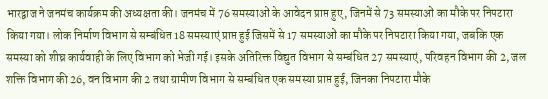भारद्वाज ने जनमंच कार्यक्रम की अध्यक्षता की। जनमंच में 76 समस्याओं के आवेदन प्राप्त हुए, जिनमें से 73 समस्याओं का मौके पर निपटारा किया गया। लोक निर्माण विभाग से सम्बंधित 18 समस्याएं प्राप्त हुई जिसमें से 17 समस्याओं का मौके पर निपटारा किया गया, जबकि एक समस्या को शीघ्र कार्यवाही के लिए विभाग को भेजी गई। इसके अतिरिक्त विद्युत विभाग से सम्बंधित 27 समस्याएं, परिवहन विभाग की 2, जल शक्ति विभाग की 26, वन विभाग की 2 तथा ग्रामीण विभाग से सम्बंधित एक समस्या प्राप्त हुई, जिनका निपटारा मौके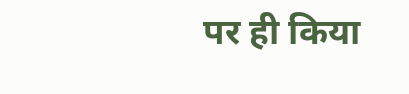पर ही किया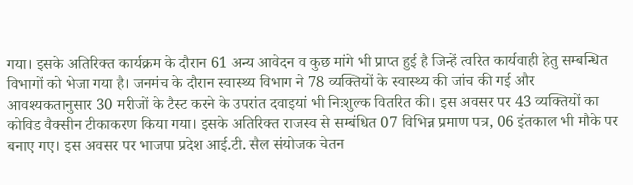गया। इसके अतिरिक्त कार्यक्रम के दौरान 61 अन्य आवेदन व कुछ मांगे भी प्राप्त हुई है जिन्हें त्वरित कार्यवाही हेतु सम्बन्धित विभागों को भेजा गया है। जनमंच के दौरान स्वास्थ्य विभाग ने 78 व्यक्तियों के स्वास्थ्य की जांच की गई और आवश्यकतानुसार 30 मरीजों के टैस्ट करने के उपरांत दवाइयां भी निःशुल्क वितरित की। इस अवसर पर 43 व्यक्तियों का कोविड वैक्सीन टीकाकरण किया गया। इसके अतिरिक्त राजस्व से सम्बंधित 07 विभिन्न प्रमाण पत्र, 06 इंतकाल भी मौके पर बनाए गए। इस अवसर पर भाजपा प्रदेश आई.टी. सैल संयोजक चेतन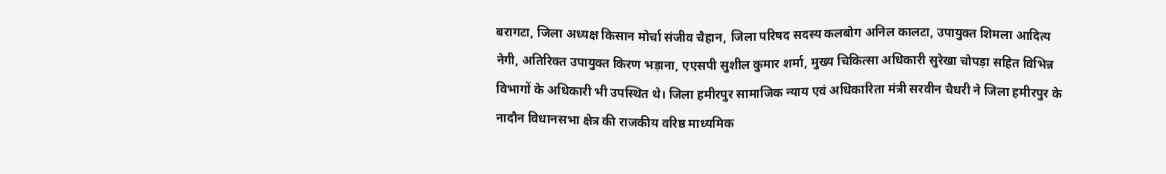बरागटा, जिला अध्यक्ष किसान मोर्चा संजीव चैहान, जिला परिषद सदस्य कलबोग अनिल कालटा, उपायुक्त शिमला आदित्य नेगी, अतिरिक्त उपायुक्त किरण भड़ाना, एएसपी सुशील कुमार शर्मा, मुख्य चिकित्सा अधिकारी सुरेखा चोपड़ा सहित विभिन्न विभागों के अधिकारी भी उपस्थित थे। जिला हमीरपुर सामाजिक न्याय एवं अधिकारिता मंत्री सरवीन चैधरी ने जिला हमीरपुर के नादौन विधानसभा क्षेत्र की राजकीय वरिष्ठ माध्यमिक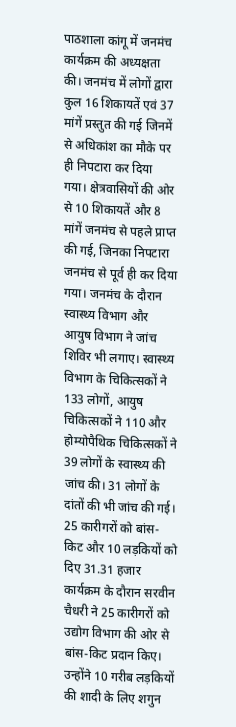पाठशाला कांगू में जनमंच कार्यक्रम की अध्यक्षता की। जनमंच में लोगों द्वारा कुल 16 शिकायतें एवं 37 मांगें प्रस्तुत की गई जिनमें से अधिकांश का मौके पर ही निपटारा कर दिया गया। क्षेत्रवासियों की ओर से 10 शिकायतें और 8 मांगें जनमंच से पहले प्राप्त की गई, जिनका निपटारा जनमंच से पूर्व ही कर दिया गया। जनमंच के दौरान स्वास्थ्य विभाग और आयुष विभाग ने जांच शिविर भी लगाए। स्वास्थ्य विभाग के चिकित्सकों ने 133 लोगों, आयुष चिकित्सकों ने 110 और होम्योपैथिक चिकित्सकों ने 39 लोगों के स्वास्थ्य की जांच की। 31 लोगों के दांतों की भी जांच की गई। 25 कारीगरों को बांस-किट और 10 लड़कियों को दिए 31.31 हजार कार्यक्रम के दौरान सरवीन चैधरी ने 25 कारीगरों को उद्योग विभाग की ओर से बांस-किट प्रदान किए। उन्होंने 10 गरीब लड़कियों की शादी के लिए शगुन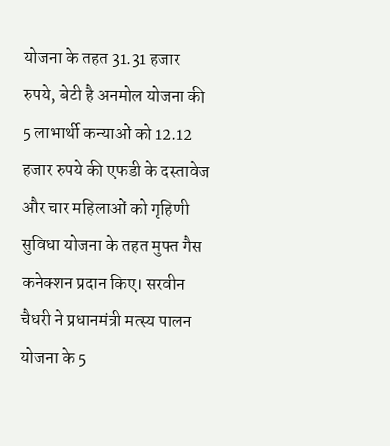योजना के तहत 31.31 हजार रुपये, बेटी है अनमोल योजना की 5 लाभार्थी कन्याओं को 12.12 हजार रुपये की एफडी के दस्तावेज और चार महिलाओं को गृहिणी सुविधा योजना के तहत मुफ्त गैस कनेक्शन प्रदान किए। सरवीन चैधरी ने प्रधानमंत्री मत्स्य पालन योजना के 5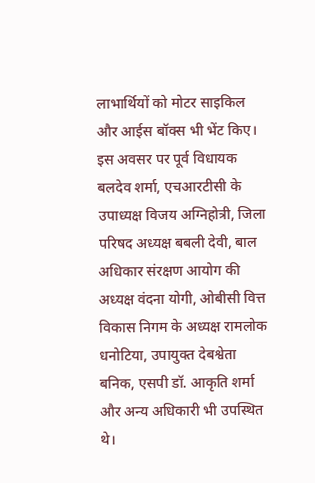लाभार्थियों को मोटर साइकिल और आईस बॉक्स भी भेंट किए। इस अवसर पर पूर्व विधायक बलदेव शर्मा, एचआरटीसी के उपाध्यक्ष विजय अग्निहोत्री, जिला परिषद अध्यक्ष बबली देवी, बाल अधिकार संरक्षण आयोग की अध्यक्ष वंदना योगी, ओबीसी वित्त विकास निगम के अध्यक्ष रामलोक धनोटिया, उपायुक्त देबश्वेता बनिक, एसपी डॉ. आकृति शर्मा और अन्य अधिकारी भी उपस्थित थे।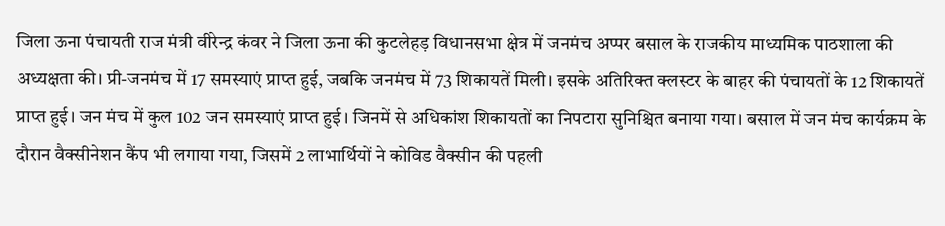जिला ऊना पंचायती राज मंत्री वीरेन्द्र कंवर ने जिला ऊना की कुटलेहड़ विधानसभा क्षेत्र में जनमंच अप्पर बसाल के राजकीय माध्यमिक पाठशाला की अध्यक्षता की। प्री-जनमंच में 17 समस्याएं प्राप्त हुई, जबकि जनमंच में 73 शिकायतें मिली। इसके अतिरिक्त क्लस्टर के बाहर की पंचायतों के 12 शिकायतें प्राप्त हुई। जन मंच में कुल 102 जन समस्याएं प्राप्त हुई। जिनमें से अधिकांश शिकायतों का निपटारा सुनिश्चित बनाया गया। बसाल में जन मंच कार्यक्रम के दौरान वैक्सीनेशन कैंप भी लगाया गया, जिसमें 2 लाभार्थियों ने कोविड वैक्सीन की पहली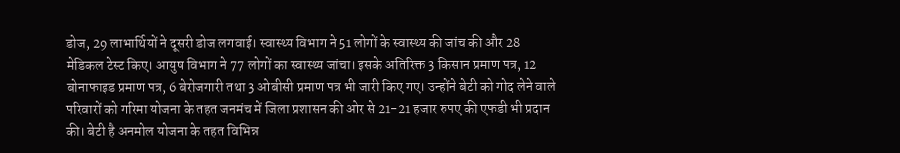डोज, 29 लाभार्थियों ने दूसरी डोज लगवाई। स्वास्थ्य विभाग ने 51 लोगों के स्वास्थ्य की जांच की और 28 मेडिकल टेस्ट किए। आयुष विभाग ने 77 लोगों का स्वास्थ्य जांचा। इसके अतिरिक्त 3 किसान प्रमाण पत्र, 12 बोनाफाइड प्रमाण पत्र, 6 बेरोजगारी तथा 3 ओबीसी प्रमाण पत्र भी जारी किए गए। उन्होंने बेटी को गोद लेने वाले परिवारों को गरिमा योजना के तहत जनमंच में जिला प्रशासन की ओर से 21-21 हजार रुपए की एफडी भी प्रदान की। बेटी है अनमोल योजना के तहत विभिन्न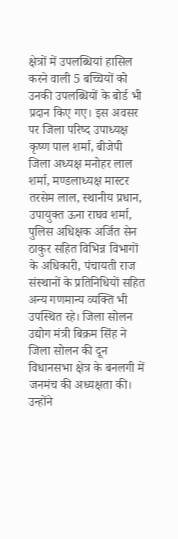क्षेत्रों में उपलब्धियां हासिल करने वाली 5 बच्चियों को उनकी उपलब्धियों के बोर्ड भी प्रदान किए गए। इस अवसर पर जिला परिष्द उपाध्यक्ष कृष्ण पाल शर्मा, बीजेपी जिला अध्यक्ष मनोहर लाल शर्मा, मण्डलाध्यक्ष मास्टर तरसेम लाल, स्थानीय प्रधान, उपायुक्त ऊना राघव शर्मा, पुलिस अधिक्षक अर्जित सेन ठाकुर सहित विभिन्न विभागों के अधिकारी, पंचायती राज संस्थानों के प्रतिनिधियों सहित अन्य गणमान्य व्यक्ति भी उपस्थित रहे। जिला सोलन उद्योग मंत्री बिक्रम सिंह ने जिला सोलन की दून विधानसभा क्षेत्र के बनलगी में जनमंच की अध्यक्षता की। उन्होंने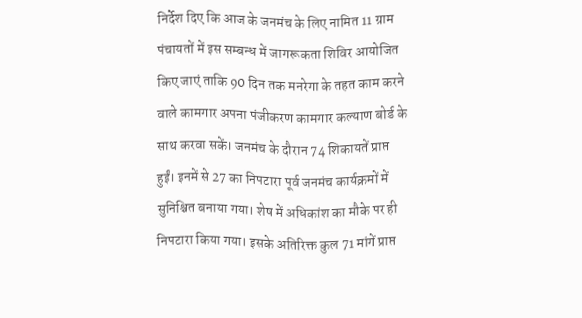निर्देश दिए कि आज के जनमंच के लिए नामित 11 ग्राम पंचायतों में इस सम्बन्ध में जागरूकता शिविर आयोजित किए जाएं ताकि 90 दिन तक मनरेगा के तहत काम करने वाले कामगार अपना पंजीकरण कामगार कल्याण बोर्ड के साथ करवा सकें। जनमंच के दौरान 74 शिकायतें प्राप्त हुईं। इनमें से 27 का निपटारा पूर्व जनमंच कार्यक्रमों में सुनिश्चित बनाया गया। शेष में अधिकांश का मौके पर ही निपटारा किया गया। इसके अतिरिक्त कुल 71 मांगें प्राप्त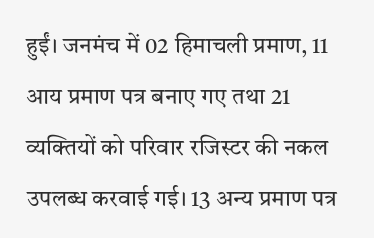हुईं। जनमंच में 02 हिमाचली प्रमाण, 11 आय प्रमाण पत्र बनाए गए तथा 21 व्यक्तियों को परिवार रजिस्टर की नकल उपलब्ध करवाई गई। 13 अन्य प्रमाण पत्र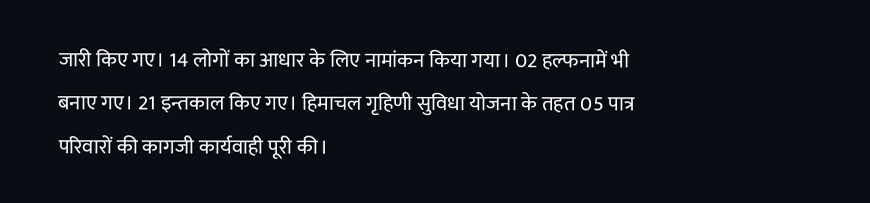जारी किए गए। 14 लोगों का आधार के लिए नामांकन किया गया। 02 हल्फनामें भी बनाए गए। 21 इन्तकाल किए गए। हिमाचल गृहिणी सुविधा योजना के तहत 05 पात्र परिवारों की कागजी कार्यवाही पूरी की।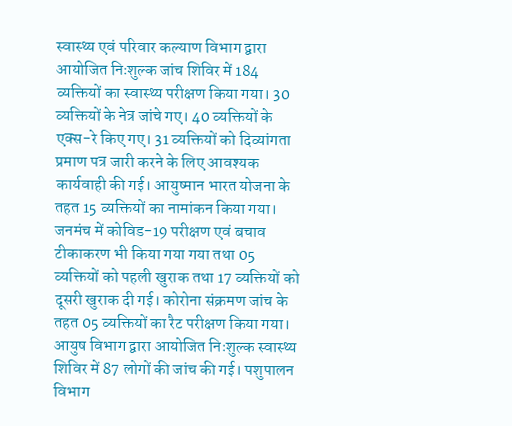स्वास्थ्य एवं परिवार कल्याण विभाग द्वारा आयोजित निःशुल्क जांच शिविर में 184 व्यक्तियों का स्वास्थ्य परीक्षण किया गया। 30 व्यक्तियों के नेत्र जांचे गए। 40 व्यक्तियों के एक्स-रे किए गए। 31 व्यक्तियों को दिव्यांगता प्रमाण पत्र जारी करने के लिए आवश्यक कार्यवाही की गई। आयुष्मान भारत योजना के तहत 15 व्यक्तियों का नामांकन किया गया। जनमंच में कोविड-19 परीक्षण एवं बचाव टीकाकरण भी किया गया गया तथा 05 व्यक्तियों को पहली खुराक तथा 17 व्यक्तियों को दूसरी खुराक दी गई। कोरोना संक्रमण जांच के तहत 05 व्यक्तियों का रैट परीक्षण किया गया। आयुष विभाग द्वारा आयोजित निःशुल्क स्वास्थ्य शिविर में 87 लोगों की जांच की गई। पशुपालन विभाग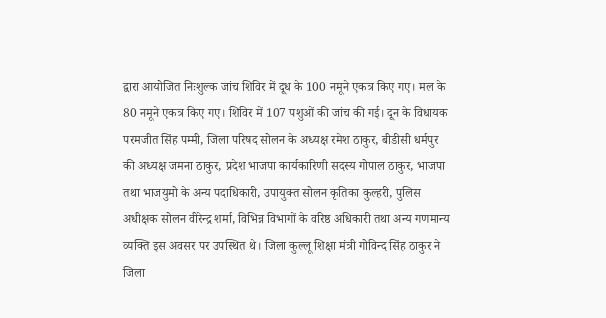द्वारा आयोजित निःशुल्क जांच शिविर में दूध के 100 नमूने एकत्र किए गए। मल के 80 नमूने एकत्र किए गए। शिविर में 107 पशुओं की जांच की गई। दून के विधायक परमजीत सिंह पम्मी, जिला परिषद सोलन के अध्यक्ष रमेश ठाकुर, बीडीसी धर्मपुर की अध्यक्ष जमना ठाकुर, प्रदेश भाजपा कार्यकारिणी सदस्य गोपाल ठाकुर, भाजपा तथा भाजयुमो के अन्य पदाधिकारी, उपायुक्त सोलन कृतिका कुल्हरी, पुलिस अधीक्षक सोलन वीरेन्द्र शर्मा, विभिन्न विभागों के वरिष्ठ अधिकारी तथा अन्य गणमान्य व्यक्ति इस अवसर पर उपस्थित थे। जिला कुल्लू शिक्षा मंत्री गोविन्द सिंह ठाकुर ने जिला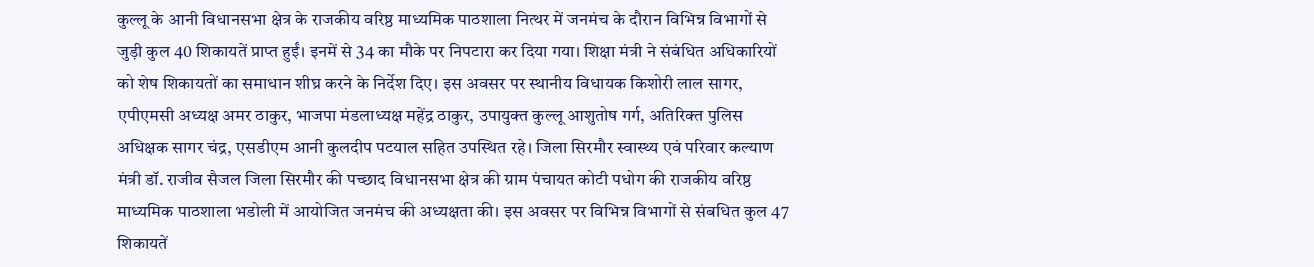कुल्लू के आनी विधानसभा क्षेत्र के राजकीय वरिष्ठ माध्यमिक पाठशाला नित्थर में जनमंच के दौरान विभिन्न विभागों से जुड़ी कुल 40 शिकायतें प्राप्त हुईं। इनमें से 34 का मौके पर निपटारा कर दिया गया। शिक्षा मंत्री ने संबंधित अधिकारियों को शेष शिकायतों का समाधान शीघ्र करने के निर्देश दिए। इस अवसर पर स्थानीय विधायक किशोरी लाल सागर, एपीएमसी अध्यक्ष अमर ठाकुर, भाजपा मंडलाध्यक्ष महेंद्र ठाकुर, उपायुक्त कुल्लू आशुतोष गर्ग, अतिरिक्त पुलिस अधिक्षक सागर चंद्र, एसडीएम आनी कुलदीप पटयाल सहित उपस्थित रहे। जिला सिरमौर स्वास्थ्य एवं परिवार कल्याण मंत्री डॉ. राजीव सैजल जिला सिरमौर की पच्छाद विधानसभा क्षेत्र की ग्राम पंचायत कोटी पधोग की राजकीय वरिष्ठ माध्यमिक पाठशाला भडोली में आयोजित जनमंच की अध्यक्षता की। इस अवसर पर विभिन्न विभागों से संबधित कुल 47 शिकायतें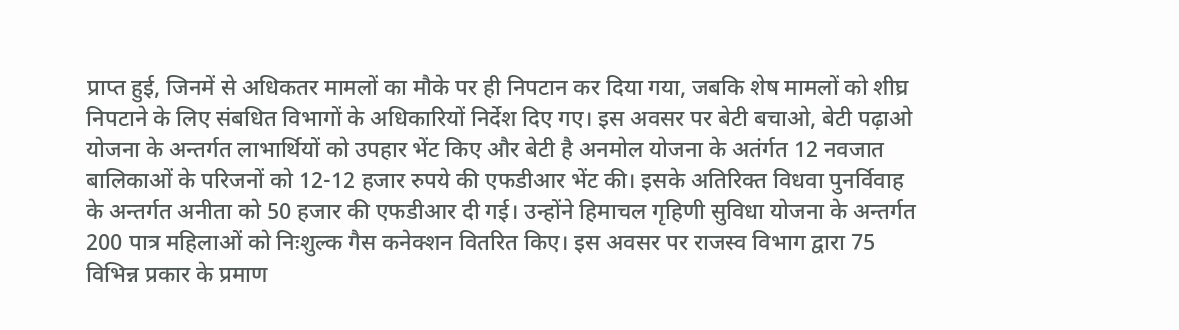प्राप्त हुई, जिनमें से अधिकतर मामलों का मौके पर ही निपटान कर दिया गया, जबकि शेष मामलों को शीघ्र निपटाने के लिए संबधित विभागों के अधिकारियों निर्देश दिए गए। इस अवसर पर बेटी बचाओ, बेटी पढ़ाओ योजना के अन्तर्गत लाभार्थियों को उपहार भेंट किए और बेटी है अनमोल योजना के अतंर्गत 12 नवजात बालिकाओं के परिजनों को 12-12 हजार रुपये की एफडीआर भेंट की। इसके अतिरिक्त विधवा पुनर्विवाह के अन्तर्गत अनीता को 50 हजार की एफडीआर दी गई। उन्होंने हिमाचल गृहिणी सुविधा योजना के अन्तर्गत 200 पात्र महिलाओं को निःशुल्क गैस कनेक्शन वितरित किए। इस अवसर पर राजस्व विभाग द्वारा 75 विभिन्न प्रकार के प्रमाण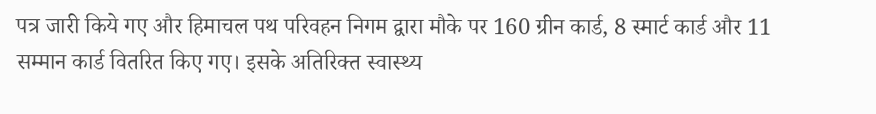पत्र जारी किये गए और हिमाचल पथ परिवहन निगम द्वारा मौके पर 160 ग्रीन कार्ड, 8 स्मार्ट कार्ड और 11 सम्मान कार्ड वितरित किए गए। इसके अतिरिक्त स्वास्थ्य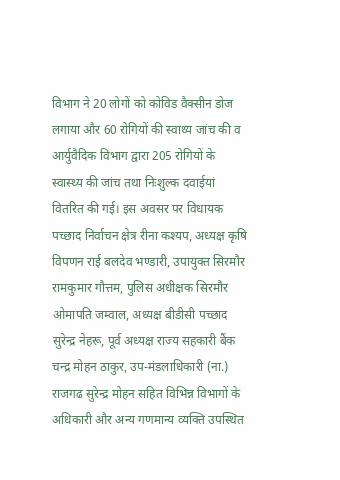विभाग ने 20 लोगों को कोविड वैक्सीन डोज लगाया और 60 रोगियों की स्वाथ्य जांच की व आर्युवैदिक विभाग द्वारा 205 रोगियों के स्वास्थ्य की जांच तथा निःशुल्क दवाईयां वितरित की गई। इस अवसर पर विधायक पच्छाद निर्वाचन क्षेत्र रीना कश्यप, अध्यक्ष कृषि विपणन राई बलदेव भण्डारी, उपायुक्त सिरमौर रामकुमार गौत्तम, पुलिस अधीक्षक सिरमौर ओमापति जम्वाल, अध्यक्ष बीडीसी पच्छाद सुरेन्द्र नेहरू, पूर्व अध्यक्ष राज्य सहकारी बैंक चन्द्र मोहन ठाकुर, उप-मंडलाधिकारी (ना.) राजगढ सुरेन्द्र मोहन सहित विभिन्न विभागों के अधिकारी और अन्य गणमान्य व्यक्ति उपस्थित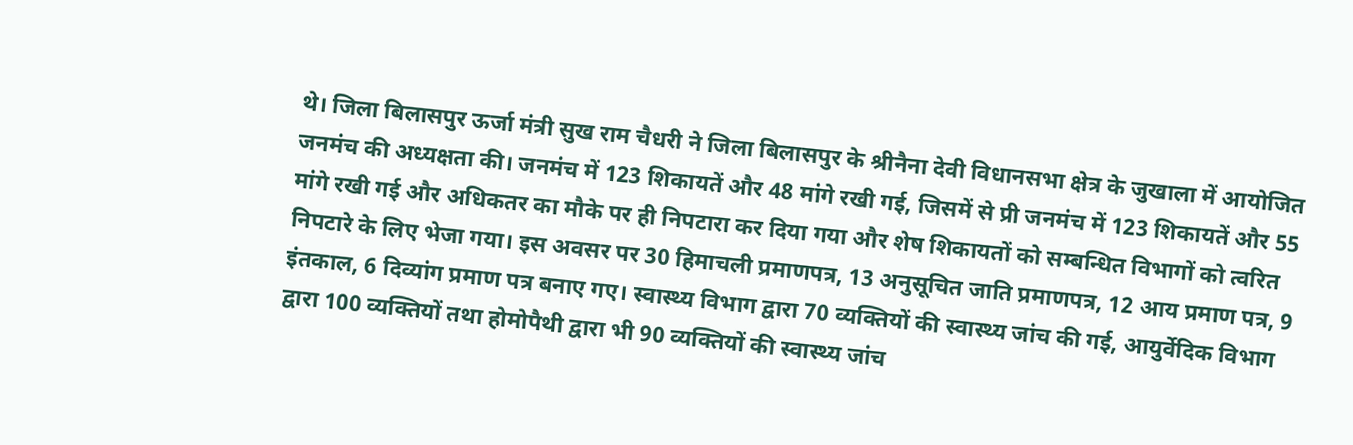थे। जिला बिलासपुर ऊर्जा मंत्री सुख राम चैधरी ने जिला बिलासपुर के श्रीनैना देवी विधानसभा क्षेत्र के जुखाला में आयोजित जनमंच की अध्यक्षता की। जनमंच में 123 शिकायतें और 48 मांगे रखी गई, जिसमें से प्री जनमंच में 123 शिकायतें और 55 मांगे रखी गई और अधिकतर का मौके पर ही निपटारा कर दिया गया और शेष शिकायतों को सम्बन्धित विभागों को त्वरित निपटारे के लिए भेजा गया। इस अवसर पर 30 हिमाचली प्रमाणपत्र, 13 अनुसूचित जाति प्रमाणपत्र, 12 आय प्रमाण पत्र, 9 इंतकाल, 6 दिव्यांग प्रमाण पत्र बनाए गए। स्वास्थ्य विभाग द्वारा 70 व्यक्तियों की स्वास्थ्य जांच की गई, आयुर्वेदिक विभाग द्वारा 100 व्यक्तियों तथा होमोपैथी द्वारा भी 90 व्यक्तियों की स्वास्थ्य जांच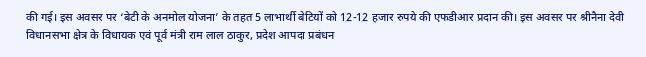की गई। इस अवसर पर ‘बेटी के अनमोल योजना’ के तहत 5 लाभार्थी बेटियों को 12-12 हजार रुपये की एफडीआर प्रदान की। इस अवसर पर श्रीनैना देवी विधानसभा क्षेत्र के विधायक एवं पूर्व मंत्री राम लाल ठाकुर, प्रदेश आपदा प्रबंधन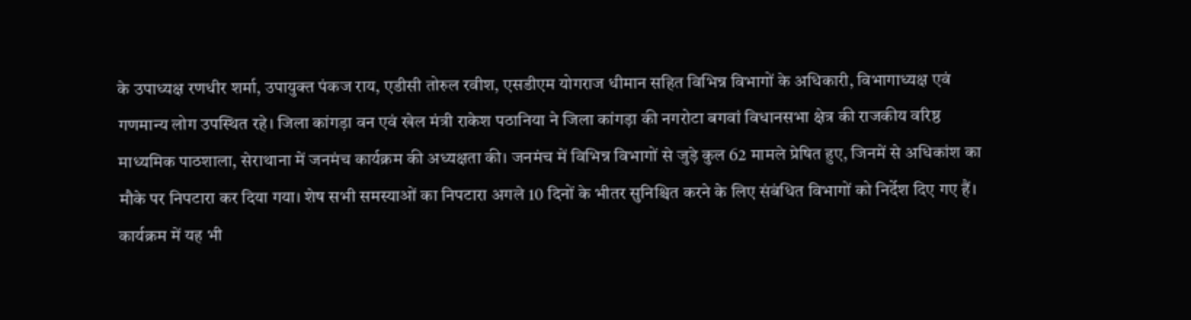के उपाध्यक्ष रणधीर शर्मा, उपायुक्त पंकज राय, एडीसी तोरुल रवीश, एसडीएम योगराज धीमान सहित विभिन्न विभागों के अधिकारी, विभागाध्यक्ष एवं गणमान्य लोग उपस्थित रहे। जिला कांगड़ा वन एवं खेल मंत्री राकेश पठानिया ने जिला कांगड़ा की नगरोटा बगवां विधानसभा क्षेत्र की राजकीय वरिष्ठ माध्यमिक पाठशाला, सेराथाना में जनमंच कार्यक्रम की अध्यक्षता की। जनमंच में विभिन्न विभागों से जुड़े कुल 62 मामले प्रेषित हुए, जिनमें से अधिकांश का मौके पर निपटारा कर दिया गया। शेष सभी समस्याओं का निपटारा अगले 10 दिनों के भीतर सुनिश्चित करने के लिए संबंधित विभागों को निर्देश दिए गए हैं। कार्यक्रम में यह भी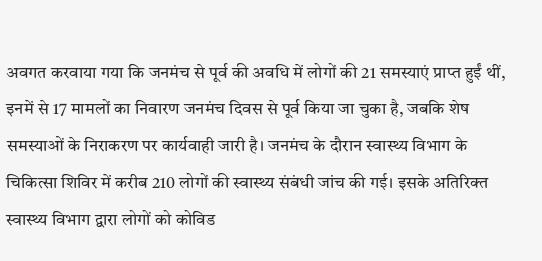अवगत करवाया गया कि जनमंच से पूर्व की अवधि में लोगों की 21 समस्याएं प्राप्त हुईं थीं, इनमें से 17 मामलों का निवारण जनमंच दिवस से पूर्व किया जा चुका है, जबकि शेष समस्याओं के निराकरण पर कार्यवाही जारी है। जनमंच के दौरान स्वास्थ्य विभाग के चिकित्सा शिविर में करीब 210 लोगों की स्वास्थ्य संबंधी जांच की गई। इसके अतिरिक्त स्वास्थ्य विभाग द्वारा लोगों को कोविड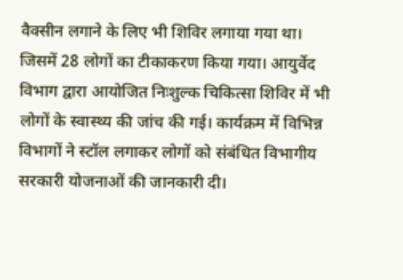वैक्सीन लगाने के लिए भी शिविर लगाया गया था। जिसमें 28 लोगों का टीकाकरण किया गया। आयुर्वेद विभाग द्वारा आयोजित निःशुल्क चिकित्सा शिविर में भी लोगों के स्वास्थ्य की जांच की गई। कार्यक्रम में विभिन्न विभागों ने स्टॉल लगाकर लोगों को संबंधित विभागीय सरकारी योजनाओं की जानकारी दी।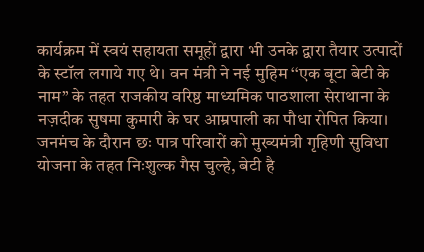कार्यक्रम में स्वयं सहायता समूहों द्वारा भी उनके द्वारा तैयार उत्पादों के स्टॉल लगाये गए थे। वन मंत्री ने नई मुहिम ‘‘एक बूटा बेटी के नाम’’ के तहत राजकीय वरिष्ठ माध्यमिक पाठशाला सेराथाना के नज़दीक सुषमा कुमारी के घर आम्रपाली का पौधा रोपित किया। जनमंच के दौरान छः पात्र परिवारों को मुख्यमंत्री गृहिणी सुविधा योजना के तहत निःशुल्क गैस चुल्हे, बेटी है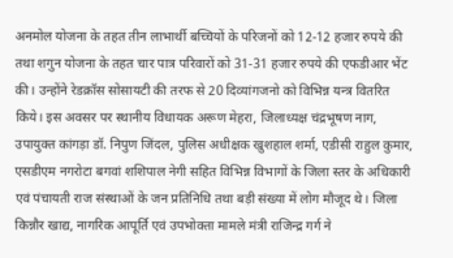अनमोल योजना के तहत तीन लाभार्थी बच्चियों के परिजनों को 12-12 हजार रुपये की तथा शगुन योजना के तहत चार पात्र परिवारों को 31-31 हजार रुपये की एफडीआर भेंट की। उन्होंने रेडक्रॉस सोसायटी की तरफ से 20 दिव्यांगजनो को विभिन्न यन्त्र वितरित किये। इस अवसर पर स्थानीय विधायक अरूण मेहरा, जिलाध्यक्ष चंद्रभूषण नाग, उपायुक्त कांगड़ा डॉ. निपुण जिंदल, पुलिस अधीक्षक खुशहाल शर्मा, एडीसी राहुल कुमार, एसडीएम नगरोटा बगवां शशिपाल नेगी सहित विभिन्न विभागों के जिला स्तर के अधिकारी एवं पंचायती राज संस्थाओं के जन प्रतिनिधि तथा बड़ी संख्या में लोग मौजूद थे। जिला किन्नौर खाद्य, नागरिक आपूर्ति एवं उपभोक्ता मामले मंत्री राजिन्द्र गर्ग ने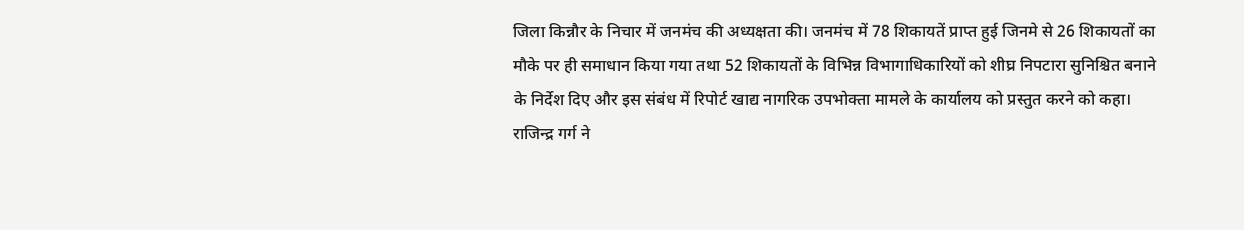जिला किन्नौर के निचार में जनमंच की अध्यक्षता की। जनमंच में 78 शिकायतें प्राप्त हुई जिनमे से 26 शिकायतों का मौके पर ही समाधान किया गया तथा 52 शिकायतों के विभिन्न विभागाधिकारियों को शीघ्र निपटारा सुनिश्चित बनाने के निर्देश दिए और इस संबंध में रिपोर्ट खाद्य नागरिक उपभोक्ता मामले के कार्यालय को प्रस्तुत करने को कहा। राजिन्द्र गर्ग ने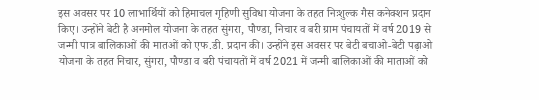इस अवसर पर 10 लाभार्थियों को हिमाचल गृहिणी सुविधा योजना के तहत निःशुल्क गैस कनेक्शन प्रदान किए। उन्होंने बेटी है अनमोल योजना के तहत सुंगरा, पौण्डा, निचार व बरी ग्राम पंचायतों में वर्ष 2019 से जन्मी पात्र बालिकाओं की मातओं को एफ.डी. प्रदान की। उन्होंने इस अवसर पर बेटी बचाओ-बेटी पढ़ाओ योजना के तहत निचार, सुंगरा, पौण्डा व बरी पंचायतों में वर्ष 2021 में जन्मी बालिकाओं की माताओं को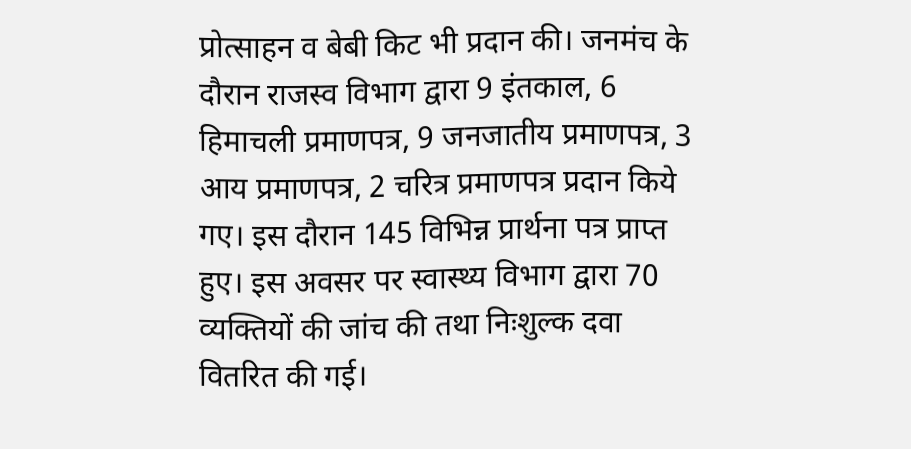प्रोत्साहन व बेबी किट भी प्रदान की। जनमंच के दौरान राजस्व विभाग द्वारा 9 इंतकाल, 6 हिमाचली प्रमाणपत्र, 9 जनजातीय प्रमाणपत्र, 3 आय प्रमाणपत्र, 2 चरित्र प्रमाणपत्र प्रदान किये गए। इस दौरान 145 विभिन्न प्रार्थना पत्र प्राप्त हुए। इस अवसर पर स्वास्थ्य विभाग द्वारा 70 व्यक्तियों की जांच की तथा निःशुल्क दवा वितरित की गई।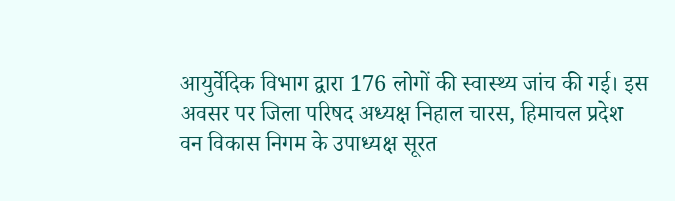आयुर्वेदिक विभाग द्वारा 176 लोगों की स्वास्थ्य जांच की गई। इस अवसर पर जिला परिषद अध्यक्ष निहाल चारस, हिमाचल प्रदेश वन विकास निगम के उपाध्यक्ष सूरत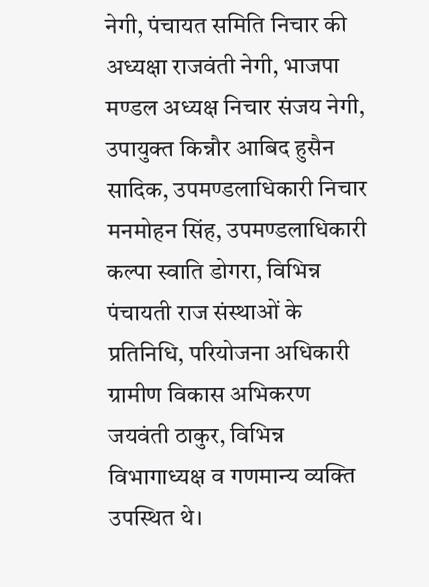नेगी, पंचायत समिति निचार की अध्यक्षा राजवंती नेगी, भाजपा मण्डल अध्यक्ष निचार संजय नेगी, उपायुक्त किन्नौर आबिद हुसैन सादिक, उपमण्डलाधिकारी निचार मनमोहन सिंह, उपमण्डलाधिकारी कल्पा स्वाति डोगरा, विभिन्न पंचायती राज संस्थाओं के प्रतिनिधि, परियोजना अधिकारी ग्रामीण विकास अभिकरण जयवंती ठाकुर, विभिन्न विभागाध्यक्ष व गणमान्य व्यक्ति उपस्थित थे।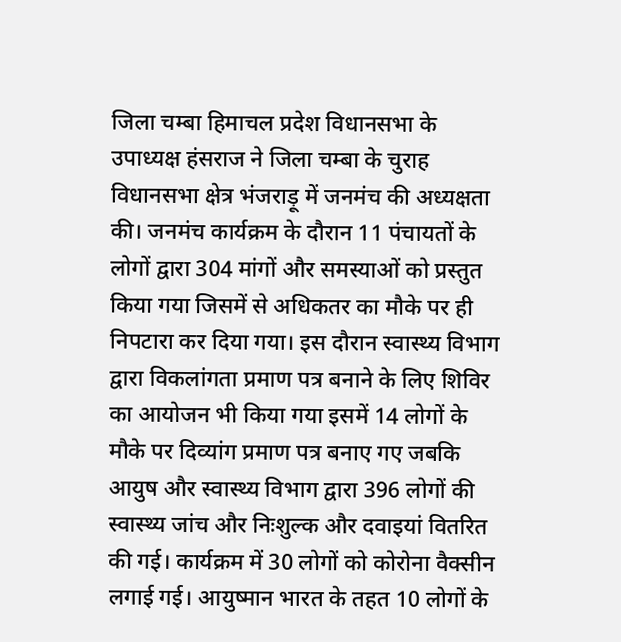जिला चम्बा हिमाचल प्रदेश विधानसभा के उपाध्यक्ष हंसराज ने जिला चम्बा के चुराह विधानसभा क्षेत्र भंजराड़ू में जनमंच की अध्यक्षता की। जनमंच कार्यक्रम के दौरान 11 पंचायतों के लोगों द्वारा 304 मांगों और समस्याओं को प्रस्तुत किया गया जिसमें से अधिकतर का मौके पर ही निपटारा कर दिया गया। इस दौरान स्वास्थ्य विभाग द्वारा विकलांगता प्रमाण पत्र बनाने के लिए शिविर का आयोजन भी किया गया इसमें 14 लोगों के मौके पर दिव्यांग प्रमाण पत्र बनाए गए जबकि आयुष और स्वास्थ्य विभाग द्वारा 396 लोगों की स्वास्थ्य जांच और निःशुल्क और दवाइयां वितरित की गई। कार्यक्रम में 30 लोगों को कोरोना वैक्सीन लगाई गई। आयुष्मान भारत के तहत 10 लोगों के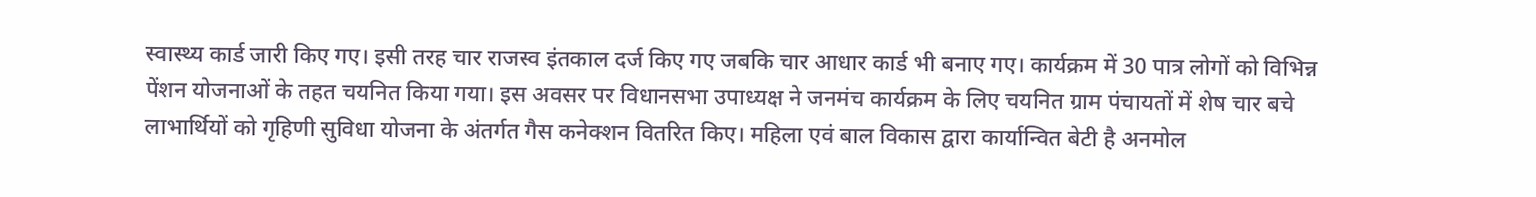स्वास्थ्य कार्ड जारी किए गए। इसी तरह चार राजस्व इंतकाल दर्ज किए गए जबकि चार आधार कार्ड भी बनाए गए। कार्यक्रम में 30 पात्र लोगों को विभिन्न पेंशन योजनाओं के तहत चयनित किया गया। इस अवसर पर विधानसभा उपाध्यक्ष ने जनमंच कार्यक्रम के लिए चयनित ग्राम पंचायतों में शेष चार बचे लाभार्थियों को गृहिणी सुविधा योजना के अंतर्गत गैस कनेक्शन वितरित किए। महिला एवं बाल विकास द्वारा कार्यान्वित बेटी है अनमोल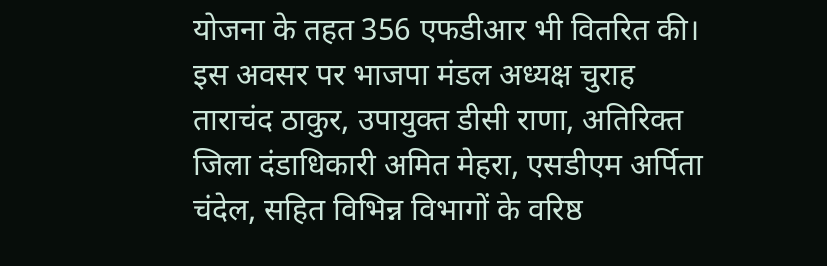योजना के तहत 356 एफडीआर भी वितरित की। इस अवसर पर भाजपा मंडल अध्यक्ष चुराह ताराचंद ठाकुर, उपायुक्त डीसी राणा, अतिरिक्त जिला दंडाधिकारी अमित मेहरा, एसडीएम अर्पिता चंदेल, सहित विभिन्न विभागों के वरिष्ठ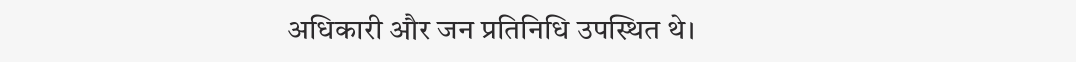अधिकारी और जन प्रतिनिधि उपस्थित थे।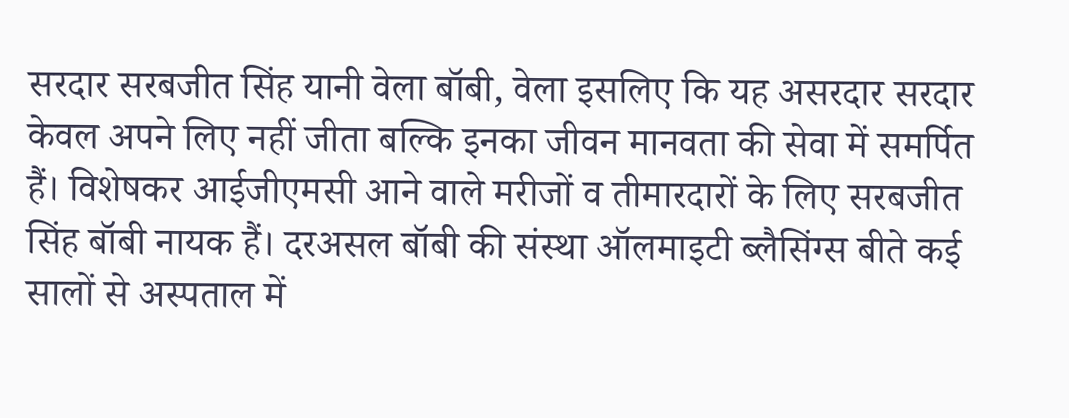सरदार सरबजीत सिंह यानी वेला बॉबी, वेला इसलिए कि यह असरदार सरदार केवल अपने लिए नहीं जीता बल्कि इनका जीवन मानवता की सेवा में समर्पित हैं। विशेषकर आईजीएमसी आने वाले मरीजों व तीमारदारों के लिए सरबजीत सिंह बॉबी नायक हैं। दरअसल बॉबी की संस्था ऑलमाइटी ब्लैसिंग्स बीते कई सालों से अस्पताल में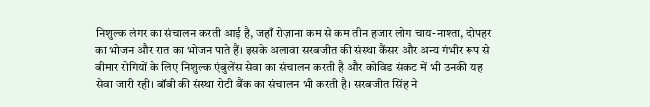निशुल्क लंगर का संचालन करती आई है, जहाँ रोज़ाना कम से कम तीन हजार लोग चाय-नाश्ता, दोपहर का भोजन और रात का भोजन पाते हैं। इसके अलावा सरबजीत की संस्था कैंसर और अन्य गंभीर रूप से बीमार रोगियों के लिए निशुल्क एंबुलेंस सेवा का संचालन करती है और कोविड संकट में भी उनकी यह सेवा जारी रही। बॉबी की संस्था रोटी बैंक का संचालन भी करती है। सरबजीत सिंह ने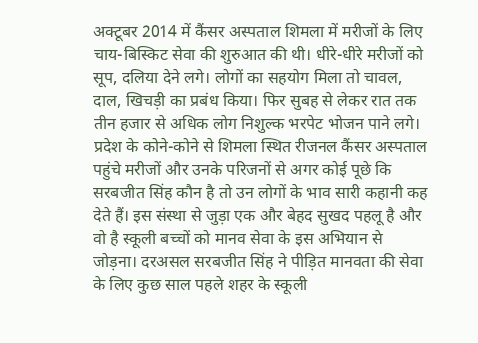अक्टूबर 2014 में कैंसर अस्पताल शिमला में मरीजों के लिए चाय-बिस्किट सेवा की शुरुआत की थी। धीरे-धीरे मरीजों को सूप, दलिया देने लगे। लोगों का सहयोग मिला तो चावल, दाल, खिचड़ी का प्रबंध किया। फिर सुबह से लेकर रात तक तीन हजार से अधिक लोग निशुल्क भरपेट भोजन पाने लगे। प्रदेश के कोने-कोने से शिमला स्थित रीजनल कैंसर अस्पताल पहुंचे मरीजों और उनके परिजनों से अगर कोई पूछे कि सरबजीत सिंह कौन है तो उन लोगों के भाव सारी कहानी कह देते हैं। इस संस्था से जुड़ा एक और बेहद सुखद पहलू है और वो है स्कूली बच्चों को मानव सेवा के इस अभियान से जोड़ना। दरअसल सरबजीत सिंह ने पीड़ित मानवता की सेवा के लिए कुछ साल पहले शहर के स्कूली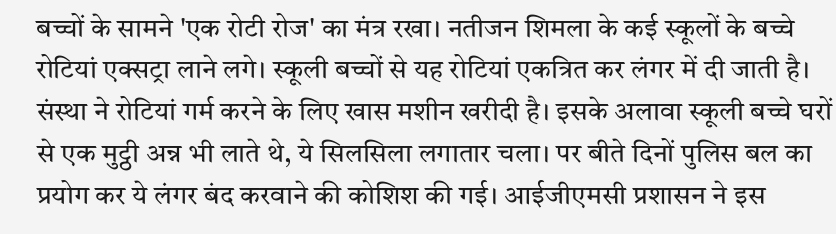बच्चों के सामने 'एक रोटी रोज' का मंत्र रखा। नतीजन शिमला के कई स्कूलों के बच्चे रोटियां एक्सट्रा लाने लगे। स्कूली बच्चों से यह रोटियां एकत्रित कर लंगर में दी जाती है। संस्था ने रोटियां गर्म करने के लिए खास मशीन खरीदी है। इसके अलावा स्कूली बच्चे घरों से एक मुट्ठी अन्न भी लाते थे, ये सिलसिला लगातार चला। पर बीते दिनों पुलिस बल का प्रयोग कर ये लंगर बंद करवाने की कोशिश की गई। आईजीएमसी प्रशासन ने इस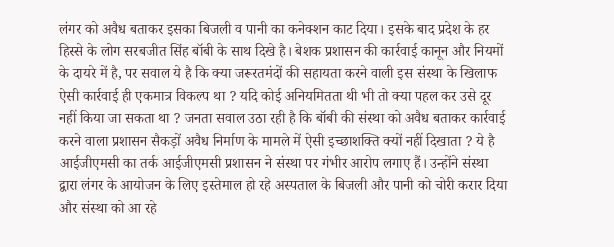लंगर को अवैध बताकर इसका बिजली व पानी का कनेक्शन काट दिया। इसके बाद प्रदेश के हर हिस्से के लोग सरबजीत सिंह बॉबी के साथ दिखे है। बेशक प्रशासन की कार्रवाई कानून और नियमों के दायरे में है, पर सवाल ये है कि क्या जरूरतमंदों की सहायता करने वाली इस संस्था के खिलाफ ऐसी कार्रवाई ही एकमात्र विकल्प था ? यदि कोई अनियमितता थी भी तो क्या पहल कर उसे दूर नहीं किया जा सकता था ? जनता सवाल उठा रही है कि बॉबी की संस्था को अवैध बताकर कार्रवाई करने वाला प्रशासन सैकड़ों अवैध निर्माण के मामले में ऐसी इच्छाशक्ति क्यों नहीं दिखाता ? ये है आईजीएमसी का तर्क आईजीएमसी प्रशासन ने संस्था पर गंभीर आरोप लगाए हैं। उन्होंने संस्था द्वारा लंगर के आयोजन के लिए इस्तेमाल हो रहे अस्पताल के बिजली और पानी को चोरी करार दिया और संस्था को आ रहे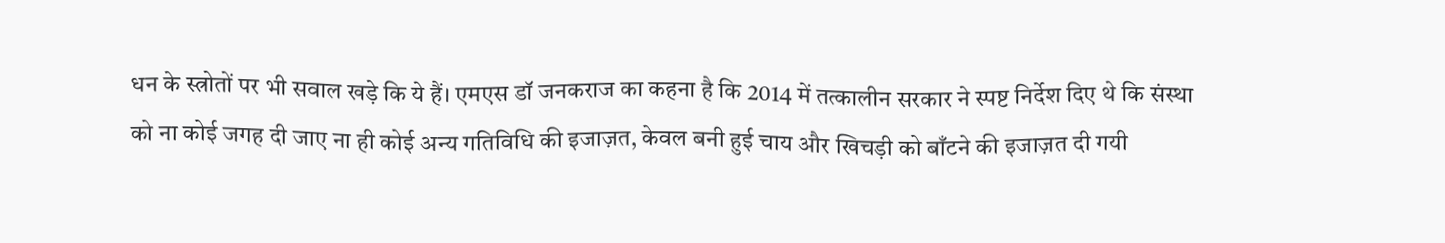धन के स्त्रोतों पर भी सवाल खड़े कि ये हैं। एमएस डॉ जनकराज का कहना है कि 2014 में तत्कालीन सरकार ने स्पष्ट निर्देश दिए थे कि संस्था को ना कोई जगह दी जाए ना ही कोई अन्य गतिविधि की इजाज़त, केवल बनी हुई चाय और खिचड़ी को बाँटने की इजाज़त दी गयी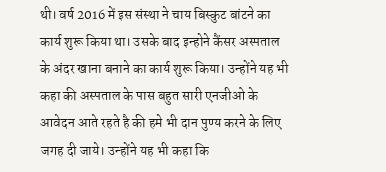थी। वर्ष 2016 में इस संस्था ने चाय बिस्कुट बांटने का कार्य शुरू किया था। उसके बाद इन्होने कैंसर अस्पताल के अंदर खाना बनाने का कार्य शुरू किया। उन्होंने यह भी कहा की अस्पताल के पास बहुत सारी एनजीओ के आवेदन आते रहते है की हमे भी दान पुण्य करने के लिए जगह दी जाये। उन्होंने यह भी कहा कि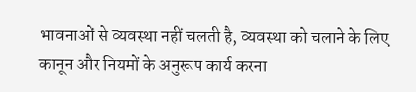भावनाओं से व्यवस्था नहीं चलती है, व्यवस्था को चलाने के लिए कानून और नियमों के अनुरूप कार्य करना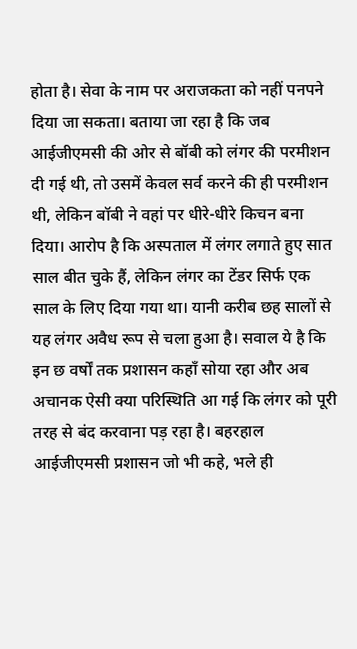होता है। सेवा के नाम पर अराजकता को नहीं पनपने दिया जा सकता। बताया जा रहा है कि जब आईजीएमसी की ओर से बॉबी को लंगर की परमीशन दी गई थी, तो उसमें केवल सर्व करने की ही परमीशन थी, लेकिन बॉबी ने वहां पर धीरे-धीरे किचन बना दिया। आरोप है कि अस्पताल में लंगर लगाते हुए सात साल बीत चुके हैं, लेकिन लंगर का टेंडर सिर्फ एक साल के लिए दिया गया था। यानी करीब छह सालों से यह लंगर अवैध रूप से चला हुआ है। सवाल ये है कि इन छ वर्षों तक प्रशासन कहाँ सोया रहा और अब अचानक ऐसी क्या परिस्थिति आ गई कि लंगर को पूरी तरह से बंद करवाना पड़ रहा है। बहरहाल आईजीएमसी प्रशासन जो भी कहे, भले ही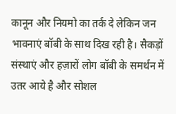कानून और नियमो का तर्क दे लेकिन जन भावनाएं बॉबी के साथ दिख रही है। सैकड़ों संस्थाएं और हज़ारों लोग बॉबी के समर्थन में उतर आये है और सोशल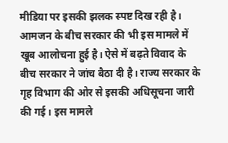मीडिया पर इसकी झलक स्पष्ट दिख रही है। आमजन के बीच सरकार की भी इस मामले में खूब आलोचना हुई है। ऐसे में बढ़ते विवाद के बीच सरकार ने जांच बैठा दी है। राज्य सरकार के गृह विभाग की ओर से इसकी अधिसूचना जारी की गई। इस मामले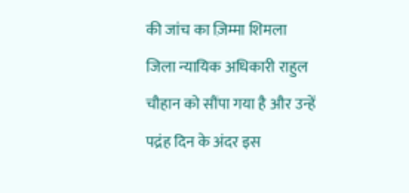की जांच का ज़िम्मा शिमला जिला न्यायिक अधिकारी राहुल चौहान को सौंपा गया है और उन्हें पद्रंह दिन के अंदर इस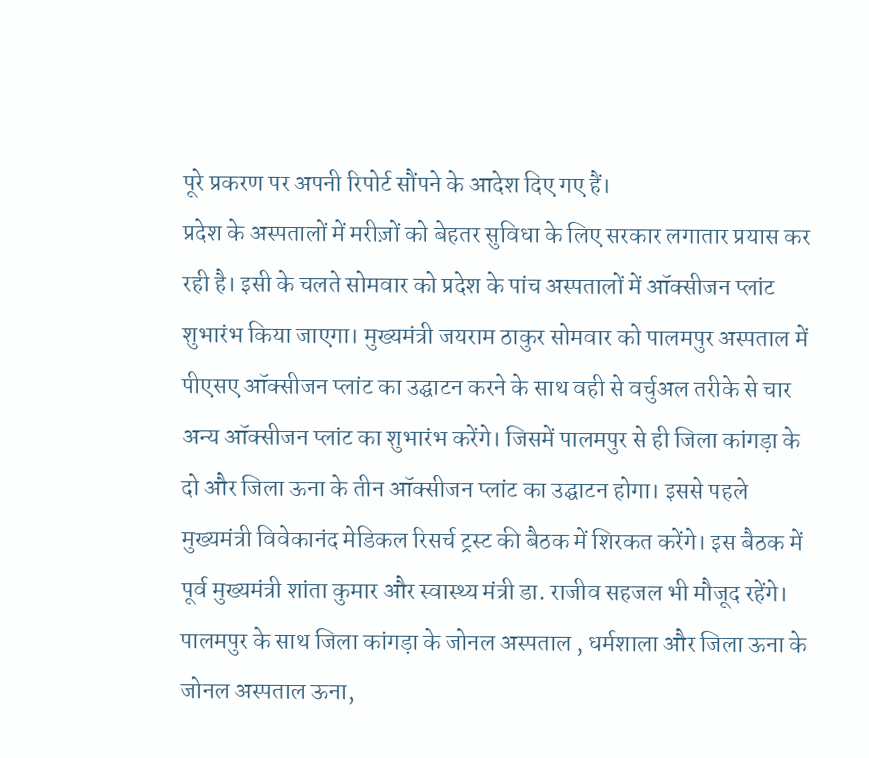पूरे प्रकरण पर अपनी रिपोर्ट सौंपने के आदेश दिए गए हैं।
प्रदेश के अस्पतालों में मरीज़ों को बेहतर सुविधा के लिए सरकार लगातार प्रयास कर रही है। इसी के चलते सोमवार को प्रदेश के पांच अस्पतालों में ऑक्सीजन प्लांट शुभारंभ किया जाएगा। मुख्यमंत्री जयराम ठाकुर सोमवार को पालमपुर अस्पताल में पीएसए ऑक्सीजन प्लांट का उद्घाटन करने के साथ वही से वर्चुअल तरीके से चार अन्य ऑक्सीजन प्लांट का शुभारंभ करेंगे। जिसमें पालमपुर से ही जिला कांगड़ा के दो और जिला ऊना के तीन ऑक्सीजन प्लांट का उद्घाटन होगा। इससे पहले मुख्यमंत्री विवेकानंद मेडिकल रिसर्च ट्रस्ट की बैठक में शिरकत करेंगे। इस बैठक में पूर्व मुख्यमंत्री शांता कुमार और स्वास्थ्य मंत्री डा. राजीव सहजल भी मौजूद रहेंगे। पालमपुर के साथ जिला कांगड़ा के जोनल अस्पताल , धर्मशाला और जिला ऊना के जोनल अस्पताल ऊना,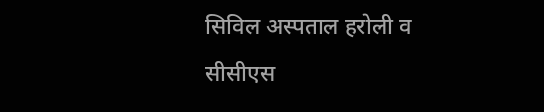सिविल अस्पताल हरोली व सीसीएस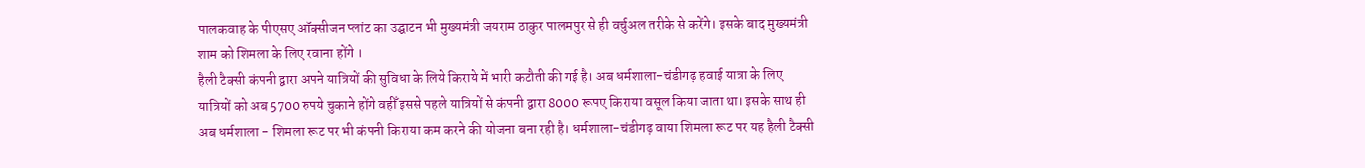पालकवाह के पीएसए ऑक्सीजन प्लांट का उद्घाटन भी मुख्यमंत्री जयराम ठाकुर पालमपुर से ही वर्चुअल तरीके से करेंगे। इसके बाद मुख्यमंत्री शाम को शिमला के लिए रवाना होंगे ।
हैली टैक्सी कंपनी द्वारा अपने यात्रियों की सुविधा के लिये किराये में भारी कटौती की गई है। अब धर्मशाला-चंडीगढ़ हवाई यात्रा के लिए यात्रियों को अब 5700 रुपये चुकाने होंगे वहीँ इससे पहले यात्रियों से कंपनी द्वारा 8000 रूपए किराया वसूल किया जाता था। इसके साथ ही अब धर्मशाला - शिमला रूट पर भी कंपनी किराया कम करने की योजना बना रही है। धर्मशाला-चंडीगढ़ वाया शिमला रूट पर यह हैली टैक्सी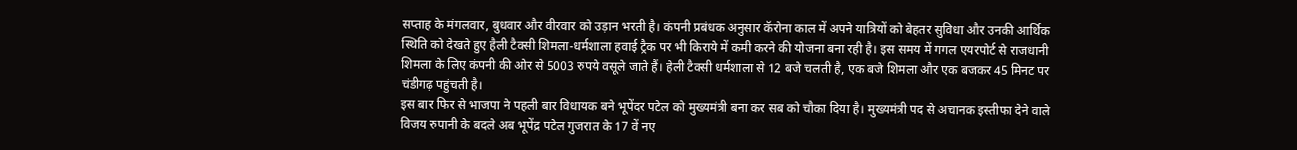सप्ताह के मंगलवार, बुधवार और वीरवार को उड़ान भरती है। कंपनी प्रबंधक अनुसार कॅरोना काल में अपने यात्रियों को बेहतर सुविधा और उनकी आर्थिक स्थिति को देखते हुए हैली टैक्सी शिमला-धर्मशाला हवाई ट्रैक पर भी किराये में कमी करने की योजना बना रही है। इस समय में गगल एयरपोर्ट से राजधानी शिमला के लिए कंपनी की ओर से 5003 रुपये वसूले जाते हैं। हेली टैक्सी धर्मशाला से 12 बजे चलती है, एक बजे शिमला और एक बजकर 45 मिनट पर चंडीगढ़ पहुंचती है।
इस बार फिर से भाजपा ने पहली बार विधायक बने भूपेंदर पटेल को मुख्यमंत्री बना कर सब को चौका दिया है। मुख्यमंत्री पद से अचानक इस्तीफा देने वाले विजय रुपानी के बदले अब भूपेंद्र पटेल गुजरात के 17 वें नए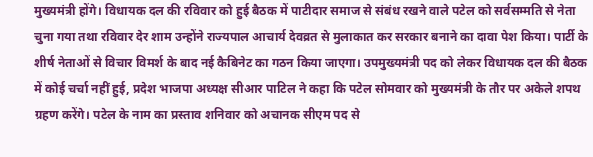मुख्यमंत्री होंगे। विधायक दल की रविवार को हुई बैठक में पाटीदार समाज से संबंध रखने वाले पटेल को सर्वसम्मति से नेता चुना गया तथा रविवार देर शाम उन्होंने राज्यपाल आचार्य देवव्रत से मुलाकात कर सरकार बनाने का दावा पेश किया। पार्टी के शीर्ष नेताओं से विचार विमर्श के बाद नई कैबिनेट का गठन किया जाएगा। उपमुख्यमंत्री पद को लेकर विधायक दल की बैठक में कोई चर्चा नहीं हुई, प्रदेश भाजपा अध्यक्ष सीआर पाटिल ने कहा कि पटेल सोमवार को मुख्यमंत्री के तौर पर अकेले शपथ ग्रहण करेंगे। पटेल के नाम का प्रस्ताव शनिवार को अचानक सीएम पद से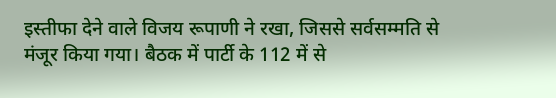इस्तीफा देने वाले विजय रूपाणी ने रखा, जिससे सर्वसम्मति से मंजूर किया गया। बैठक में पार्टी के 112 में से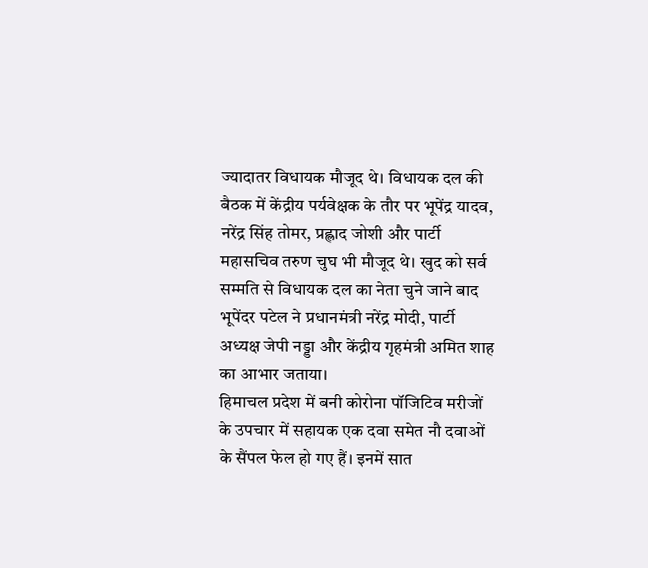ज्यादातर विधायक मौजूद थे। विधायक दल की बैठक में केंद्रीय पर्यवेक्षक के तौर पर भूपेंद्र यादव, नरेंद्र सिंह तोमर, प्रह्लाद जोशी और पार्टी महासचिव तरुण चुघ भी मौजूद थे। खुद को सर्व सम्मति से विधायक दल का नेता चुने जाने बाद भूपेंदर पटेल ने प्रधानमंत्री नरेंद्र मोदी, पार्टी अध्यक्ष जेपी नड्डा और केंद्रीय गृहमंत्री अमित शाह का आभार जताया।
हिमाचल प्रदेश में बनी कोरोना पॉजिटिव मरीजों के उपचार में सहायक एक दवा समेत नौ दवाओं के सैंपल फेल हो गए हैं। इनमें सात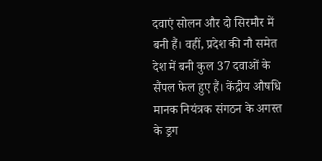दवाएं सोलन और दो सिरमौर में बनी हैं। वहीं, प्रदेश की नौ समेत देश में बनी कुल 37 दवाओं के सैंपल फेल हुए हैं। केंद्रीय औषधि मानक नियंत्रक संगठन के अगस्त के ड्रग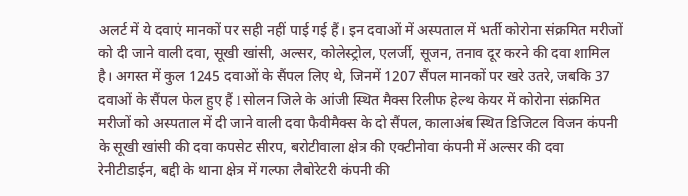अलर्ट में ये दवाएं मानकों पर सही नहीं पाई गई हैं। इन दवाओं में अस्पताल में भर्ती कोरोना संक्रमित मरीजों को दी जाने वाली दवा, सूखी खांसी, अल्सर, कोलेस्ट्रोल, एलर्जी, सूजन, तनाव दूर करने की दवा शामिल है। अगस्त में कुल 1245 दवाओं के सैंपल लिए थे, जिनमें 1207 सैंपल मानकों पर खरे उतरे, जबकि 37 दवाओं के सैंपल फेल हुए हैं l सोलन जिले के आंजी स्थित मैक्स रिलीफ हेल्थ केयर में कोरोना संक्रमित मरीजों को अस्पताल में दी जाने वाली दवा फैवीमैक्स के दो सैंपल, कालाअंब स्थित डिजिटल विजन कंपनी के सूखी खांसी की दवा कपसेट सीरप, बरोटीवाला क्षेत्र की एक्टीनोवा कंपनी में अल्सर की दवा रेनीटीडाईन, बद्दी के थाना क्षेत्र में गल्फा लैबोरेटरी कंपनी की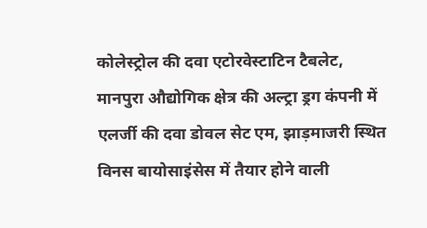कोलेस्ट्रोल की दवा एटोरवेस्टाटिन टैबलेट, मानपुरा औद्योगिक क्षेत्र की अल्ट्रा ड्रग कंपनी में एलर्जी की दवा डोवल सेट एम, झाड़माजरी स्थित विनस बायोसाइंसेस में तैयार होने वाली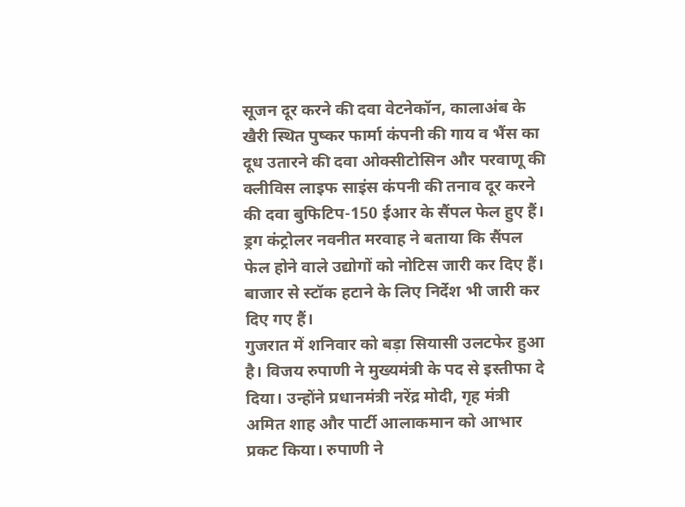सूजन दूर करने की दवा वेटनेकॉन, कालाअंब के खैरी स्थित पुष्कर फार्मा कंपनी की गाय व भैंस का दूध उतारने की दवा ओक्सीटोसिन और परवाणू की क्लीविस लाइफ साइंस कंपनी की तनाव दूर करने की दवा बुफिटिप-150 ईआर के सैंपल फेल हुए हैं। ड्रग कंट्रोलर नवनीत मरवाह ने बताया कि सैंपल फेल होने वाले उद्योगों को नोटिस जारी कर दिए हैं। बाजार से स्टॉक हटाने के लिए निर्देश भी जारी कर दिए गए हैं।
गुजरात में शनिवार को बड़ा सियासी उलटफेर हुआ है। विजय रुपाणी ने मुख्यमंत्री के पद से इस्तीफा दे दिया। उन्होंने प्रधानमंत्री नरेंद्र मोदी, गृह मंत्री अमित शाह और पार्टी आलाकमान को आभार प्रकट किया। रुपाणी ने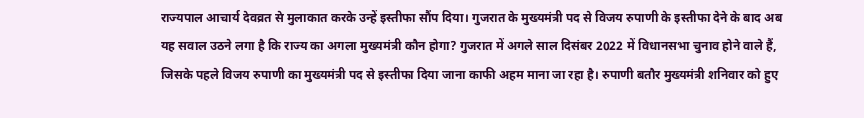राज्यपाल आचार्य देवव्रत से मुलाकात करके उन्हें इस्तीफा सौंप दिया। गुजरात के मुख्यमंत्री पद से विजय रुपाणी के इस्तीफा देने के बाद अब यह सवाल उठने लगा है कि राज्य का अगला मुख्यमंत्री कौन होगा? गुजरात में अगले साल दिसंबर 2022 में विधानसभा चुनाव होने वाले हैं, जिसके पहले विजय रुपाणी का मुख्यमंत्री पद से इस्तीफा दिया जाना काफी अहम माना जा रहा है। रुपाणी बतौर मुख्यमंत्री शनिवार को हुए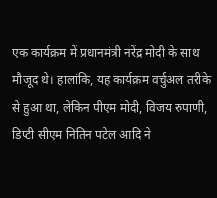एक कार्यक्रम में प्रधानमंत्री नरेंद्र मोदी के साथ मौजूद थे। हालांकि, यह कार्यक्रम वर्चुअल तरीके से हुआ था, लेकिन पीएम मोदी, विजय रुपाणी, डिप्टी सीएम नितिन पटेल आदि ने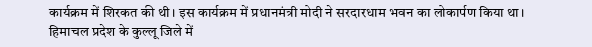कार्यक्रम में शिरकत की थी। इस कार्यक्रम में प्रधानमंत्री मोदी ने सरदारधाम भवन का लोकार्पण किया था।
हिमाचल प्रदेश के कुल्लू जिले में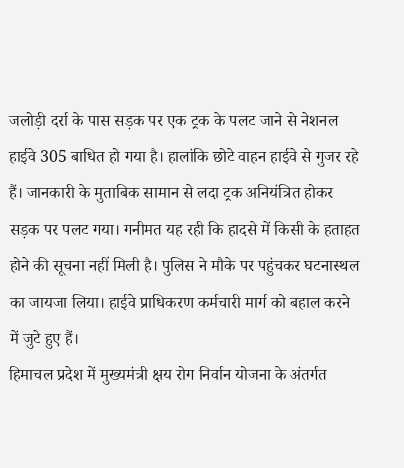जलोड़ी दर्रा के पास सड़क पर एक ट्रक के पलट जाने से नेशनल हाईवे 305 बाधित हो गया है। हालांकि छोटे वाहन हाईवे से गुजर रहे हैं। जानकारी के मुताबिक सामान से लदा ट्रक अनियंत्रित होकर सड़क पर पलट गया। गनीमत यह रही कि हादसे में किसी के हताहत होने की सूचना नहीं मिली है। पुलिस ने मौके पर पहुंचकर घटनास्थल का जायजा लिया। हाईवे प्राधिकरण कर्मचारी मार्ग को बहाल करने में जुटे हुए हैं।
हिमाचल प्रदेश में मुख्यमंत्री क्षय रोग निर्वान योजना के अंतर्गत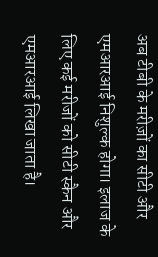अब टीबी के मरीज़ों का सीटी और एमआरआई निशुल्क होगा। इलाज के लिए कई मरीजों को सीटी स्कैन और एमआरआई लिखा जाता है।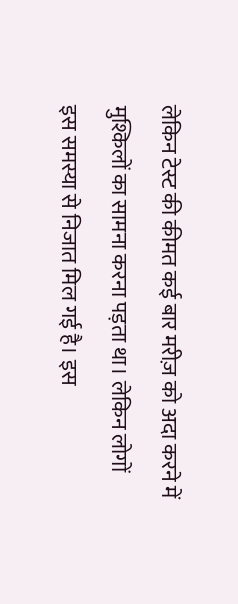लेकिन टेस्ट की कीमत कई बार मरीज़ को अदा करने में मुश्किलों का सामना करना पड़ता था। लेकिन लोगों इस समस्या से निजात मिल गई है। इस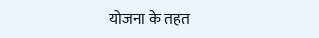योजना के तहत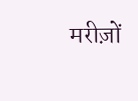मरीज़ों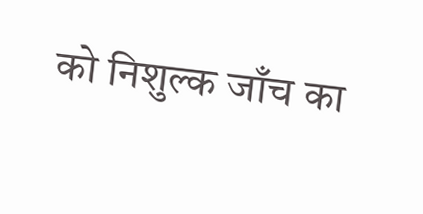को निशुल्क जाँच का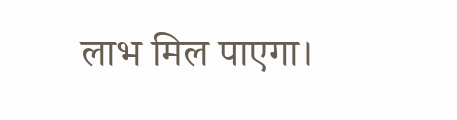लाभ मिल पाएगा।